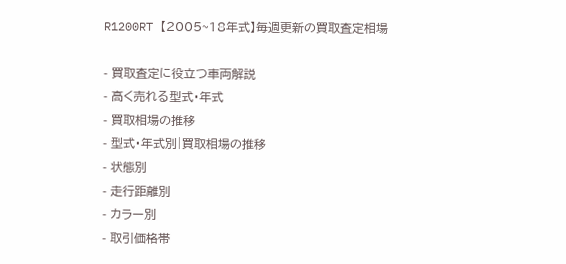R1200RT 【2005~18年式】毎週更新の買取査定相場

- 買取査定に役立つ車両解説
- 高く売れる型式・年式
- 買取相場の推移
- 型式・年式別|買取相場の推移
- 状態別
- 走行距離別
- カラー別
- 取引価格帯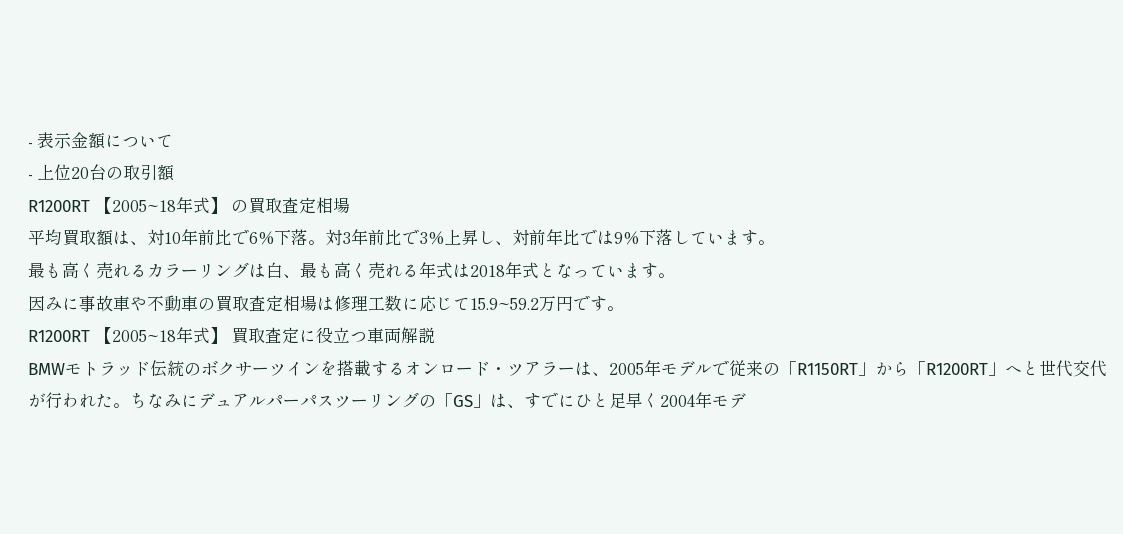- 表示金額について
- 上位20台の取引額
R1200RT 【2005~18年式】 の買取査定相場
平均買取額は、対10年前比で6%下落。対3年前比で3%上昇し、対前年比では9%下落しています。
最も高く売れるカラーリングは白、最も高く売れる年式は2018年式となっています。
因みに事故車や不動車の買取査定相場は修理工数に応じて15.9~59.2万円です。
R1200RT 【2005~18年式】 買取査定に役立つ車両解説
BMWモトラッド伝統のボクサーツインを搭載するオンロード・ツアラーは、2005年モデルで従来の「R1150RT」から「R1200RT」へと世代交代が行われた。ちなみにデュアルパーパスツーリングの「GS」は、すでにひと足早く2004年モデ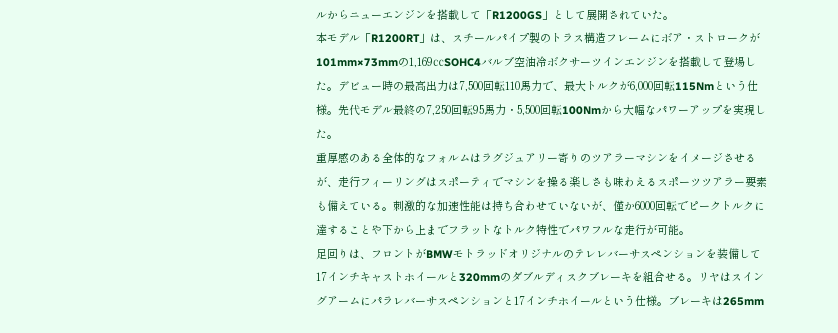ルからニューエンジンを搭載して「R1200GS」として展開されていた。
本モデル「R1200RT」は、スチールパイプ製のトラス構造フレームにボア・ストロークが101mm×73mmの1,169㏄SOHC4バルブ空油冷ボクサーツインエンジンを搭載して登場した。デビュー時の最高出力は7,500回転110馬力で、最大トルクが6,000回転115Nmという仕様。先代モデル最終の7,250回転95馬力・5,500回転100Nmから大幅なパワーアップを実現した。
重厚感のある全体的なフォルムはラグジュアリー寄りのツアラーマシンをイメージさせるが、走行フィーリングはスポーティでマシンを操る楽しさも味わえるスポーツツアラー要素も備えている。刺激的な加速性能は持ち合わせていないが、僅か6000回転でピークトルクに達することや下から上までフラットなトルク特性でパワフルな走行が可能。
足回りは、フロントがBMWモトラッドオリジナルのテレレバーサスペンションを装備して17インチキャストホイールと320mmのダブルディスクブレーキを組合せる。リヤはスイングアームにパラレバーサスペンションと17インチホイールという仕様。ブレーキは265mm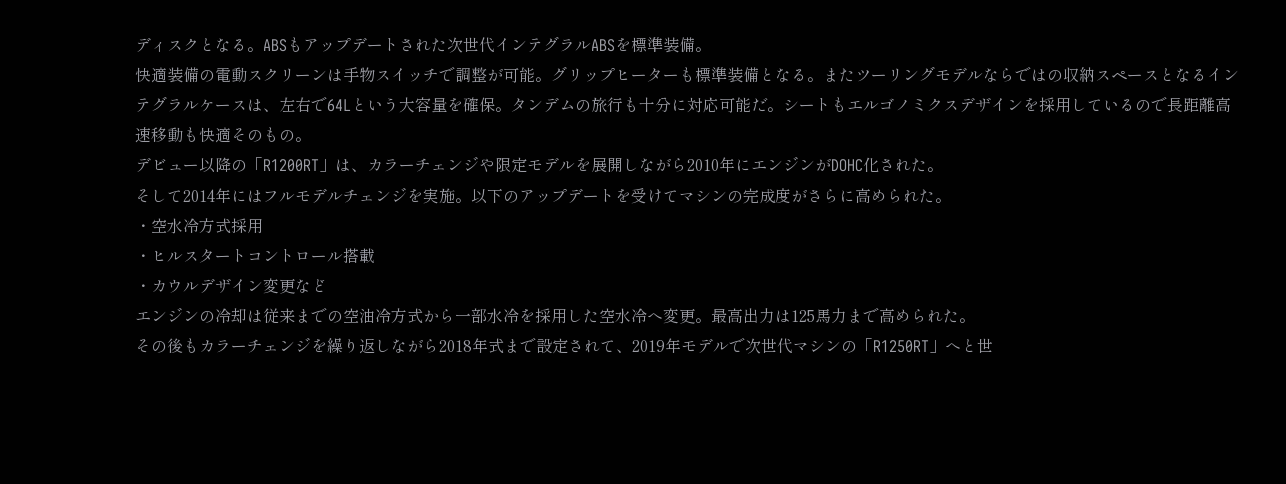ディスクとなる。ABSもアップデートされた次世代インテグラルABSを標準装備。
快適装備の電動スクリーンは手物スイッチで調整が可能。グリップヒーターも標準装備となる。またツーリングモデルならではの収納スペースとなるインテグラルケースは、左右で64Lという大容量を確保。タンデムの旅行も十分に対応可能だ。シートもエルゴノミクスデザインを採用しているので長距離高速移動も快適そのもの。
デビュー以降の「R1200RT」は、カラーチェンジや限定モデルを展開しながら2010年にエンジンがDOHC化された。
そして2014年にはフルモデルチェンジを実施。以下のアップデートを受けてマシンの完成度がさらに高められた。
・空水冷方式採用
・ヒルスタートコントロール搭載
・カウルデザイン変更など
エンジンの冷却は従来までの空油冷方式から一部水冷を採用した空水冷へ変更。最高出力は125馬力まで高められた。
その後もカラーチェンジを繰り返しながら2018年式まで設定されて、2019年モデルで次世代マシンの「R1250RT」へと世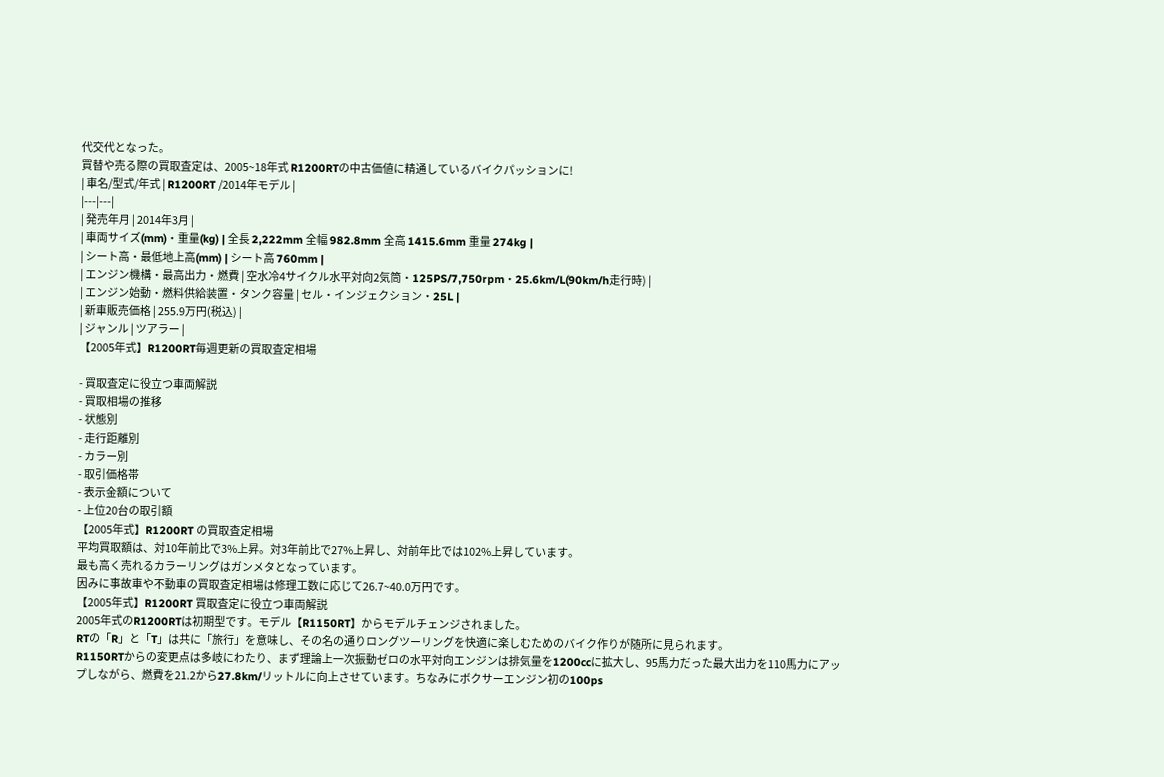代交代となった。
買替や売る際の買取査定は、2005~18年式 R1200RTの中古価値に精通しているバイクパッションに!
| 車名/型式/年式 | R1200RT /2014年モデル |
|---|---|
| 発売年月 | 2014年3月 |
| 車両サイズ(mm)・重量(kg) | 全長 2,222mm 全幅 982.8mm 全高 1415.6mm 重量 274kg |
| シート高・最低地上高(mm) | シート高 760mm |
| エンジン機構・最高出力・燃費 | 空水冷4サイクル水平対向2気筒・125PS/7,750rpm・25.6km/L(90km/h走行時) |
| エンジン始動・燃料供給装置・タンク容量 | セル・インジェクション・25L |
| 新車販売価格 | 255.9万円(税込) |
| ジャンル | ツアラー |
【2005年式】R1200RT毎週更新の買取査定相場

- 買取査定に役立つ車両解説
- 買取相場の推移
- 状態別
- 走行距離別
- カラー別
- 取引価格帯
- 表示金額について
- 上位20台の取引額
【2005年式】R1200RT の買取査定相場
平均買取額は、対10年前比で3%上昇。対3年前比で27%上昇し、対前年比では102%上昇しています。
最も高く売れるカラーリングはガンメタとなっています。
因みに事故車や不動車の買取査定相場は修理工数に応じて26.7~40.0万円です。
【2005年式】R1200RT 買取査定に役立つ車両解説
2005年式のR1200RTは初期型です。モデル【R1150RT】からモデルチェンジされました。
RTの「R」と「T」は共に「旅行」を意味し、その名の通りロングツーリングを快適に楽しむためのバイク作りが随所に見られます。
R1150RTからの変更点は多岐にわたり、まず理論上一次振動ゼロの水平対向エンジンは排気量を1200ccに拡大し、95馬力だった最大出力を110馬力にアップしながら、燃費を21.2から27.8km/リットルに向上させています。ちなみにボクサーエンジン初の100ps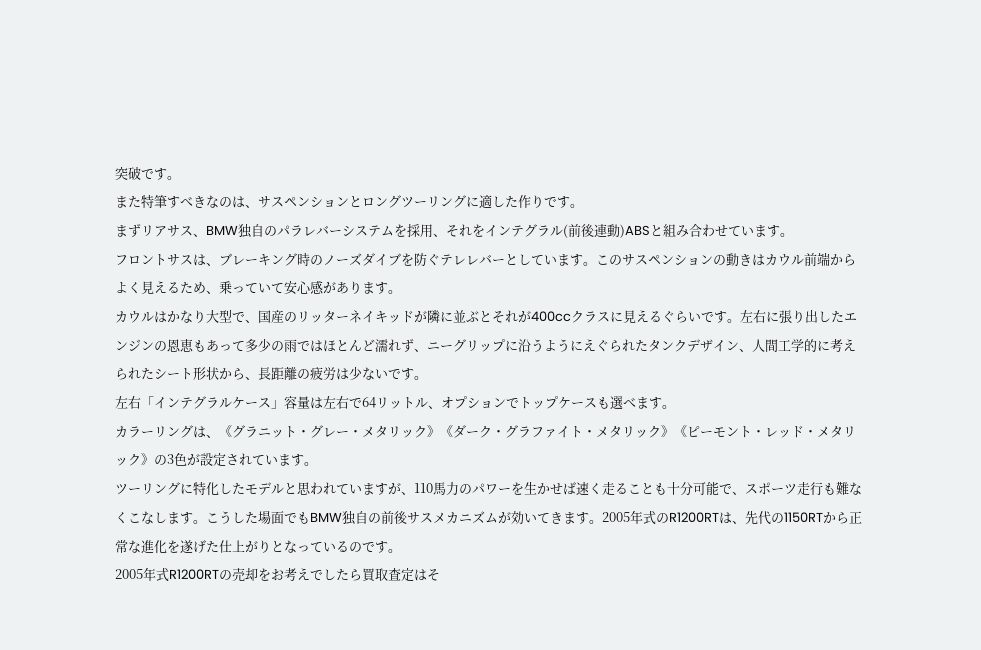突破です。
また特筆すべきなのは、サスペンションとロングツーリングに適した作りです。
まずリアサス、BMW独自のパラレバーシステムを採用、それをインテグラル(前後連動)ABSと組み合わせています。
フロントサスは、ブレーキング時のノーズダイブを防ぐテレレバーとしています。このサスペンションの動きはカウル前端からよく見えるため、乗っていて安心感があります。
カウルはかなり大型で、国産のリッターネイキッドが隣に並ぶとそれが400ccクラスに見えるぐらいです。左右に張り出したエンジンの恩恵もあって多少の雨ではほとんど濡れず、ニーグリップに沿うようにえぐられたタンクデザイン、人間工学的に考えられたシート形状から、長距離の疲労は少ないです。
左右「インテグラルケース」容量は左右で64リットル、オプションでトップケースも選べます。
カラーリングは、《グラニット・グレー・メタリック》《ダーク・グラファイト・メタリック》《ピーモント・レッド・メタリック》の3色が設定されています。
ツーリングに特化したモデルと思われていますが、110馬力のパワーを生かせば速く走ることも十分可能で、スポーツ走行も難なくこなします。こうした場面でもBMW独自の前後サスメカニズムが効いてきます。2005年式のR1200RTは、先代の1150RTから正常な進化を遂げた仕上がりとなっているのです。
2005年式R1200RTの売却をお考えでしたら買取査定はそ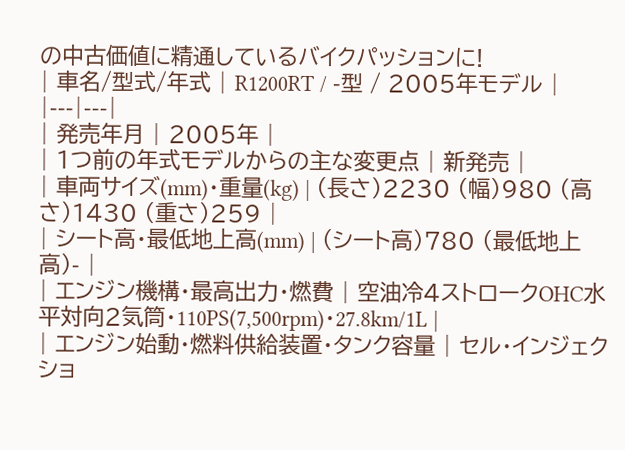の中古価値に精通しているバイクパッションに!
| 車名/型式/年式 | R1200RT / -型 / 2005年モデル |
|---|---|
| 発売年月 | 2005年 |
| 1つ前の年式モデルからの主な変更点 | 新発売 |
| 車両サイズ(mm)・重量(kg) | (長さ)2230 (幅)980 (高さ)1430 (重さ)259 |
| シート高・最低地上高(mm) | (シート高)780 (最低地上高)- |
| エンジン機構・最高出力・燃費 | 空油冷4ストロークOHC水平対向2気筒・110PS(7,500rpm)・27.8km/1L |
| エンジン始動・燃料供給装置・タンク容量 | セル・インジェクショ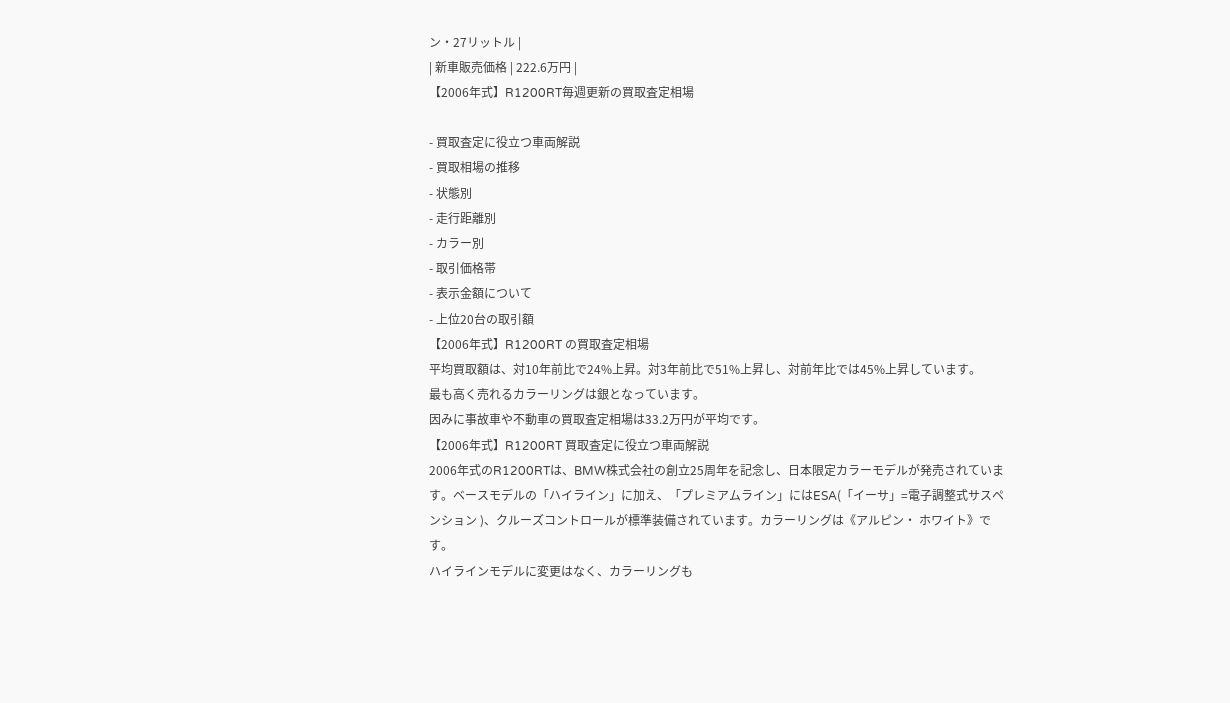ン・27リットル |
| 新車販売価格 | 222.6万円 |
【2006年式】R1200RT毎週更新の買取査定相場

- 買取査定に役立つ車両解説
- 買取相場の推移
- 状態別
- 走行距離別
- カラー別
- 取引価格帯
- 表示金額について
- 上位20台の取引額
【2006年式】R1200RT の買取査定相場
平均買取額は、対10年前比で24%上昇。対3年前比で51%上昇し、対前年比では45%上昇しています。
最も高く売れるカラーリングは銀となっています。
因みに事故車や不動車の買取査定相場は33.2万円が平均です。
【2006年式】R1200RT 買取査定に役立つ車両解説
2006年式のR1200RTは、BMW株式会社の創立25周年を記念し、日本限定カラーモデルが発売されています。ベースモデルの「ハイライン」に加え、「プレミアムライン」にはESA(「イーサ」=電子調整式サスペンション )、クルーズコントロールが標準装備されています。カラーリングは《アルピン・ ホワイト》です。
ハイラインモデルに変更はなく、カラーリングも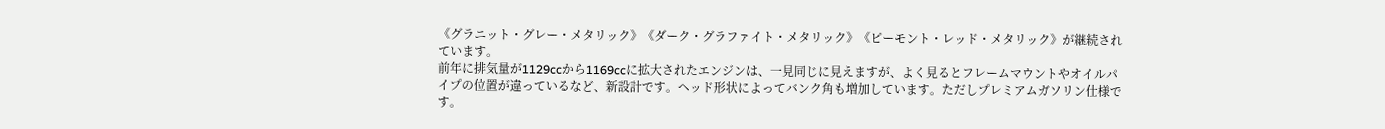《グラニット・グレー・メタリック》《ダーク・グラファイト・メタリック》《ピーモント・レッド・メタリック》が継続されています。
前年に排気量が1129ccから1169ccに拡大されたエンジンは、一見同じに見えますが、よく見るとフレームマウントやオイルパイプの位置が違っているなど、新設計です。ヘッド形状によってバンク角も増加しています。ただしプレミアムガソリン仕様です。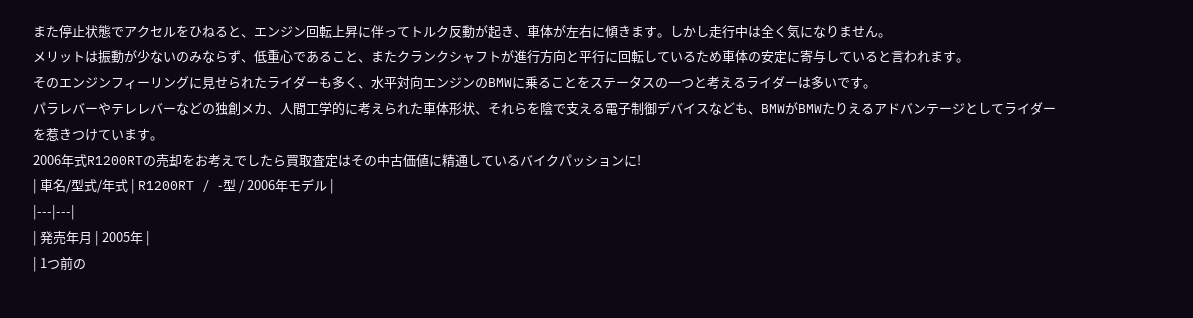また停止状態でアクセルをひねると、エンジン回転上昇に伴ってトルク反動が起き、車体が左右に傾きます。しかし走行中は全く気になりません。
メリットは振動が少ないのみならず、低重心であること、またクランクシャフトが進行方向と平行に回転しているため車体の安定に寄与していると言われます。
そのエンジンフィーリングに見せられたライダーも多く、水平対向エンジンのBMWに乗ることをステータスの一つと考えるライダーは多いです。
パラレバーやテレレバーなどの独創メカ、人間工学的に考えられた車体形状、それらを陰で支える電子制御デバイスなども、BMWがBMWたりえるアドバンテージとしてライダーを惹きつけています。
2006年式R1200RTの売却をお考えでしたら買取査定はその中古価値に精通しているバイクパッションに!
| 車名/型式/年式 | R1200RT / -型 / 2006年モデル |
|---|---|
| 発売年月 | 2005年 |
| 1つ前の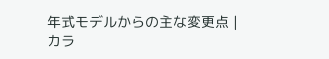年式モデルからの主な変更点 | カラ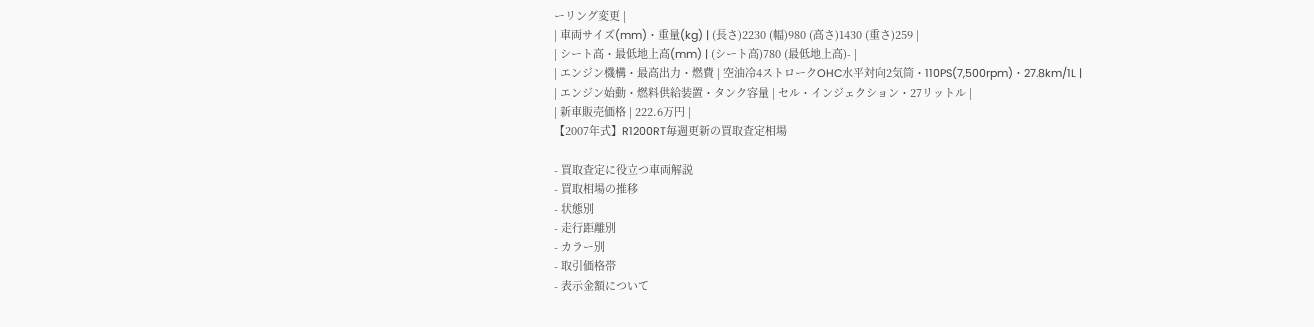ーリング変更 |
| 車両サイズ(mm)・重量(kg) | (長さ)2230 (幅)980 (高さ)1430 (重さ)259 |
| シート高・最低地上高(mm) | (シート高)780 (最低地上高)- |
| エンジン機構・最高出力・燃費 | 空油冷4ストロークOHC水平対向2気筒・110PS(7,500rpm)・27.8km/1L |
| エンジン始動・燃料供給装置・タンク容量 | セル・インジェクション・27リットル |
| 新車販売価格 | 222.6万円 |
【2007年式】R1200RT毎週更新の買取査定相場

- 買取査定に役立つ車両解説
- 買取相場の推移
- 状態別
- 走行距離別
- カラー別
- 取引価格帯
- 表示金額について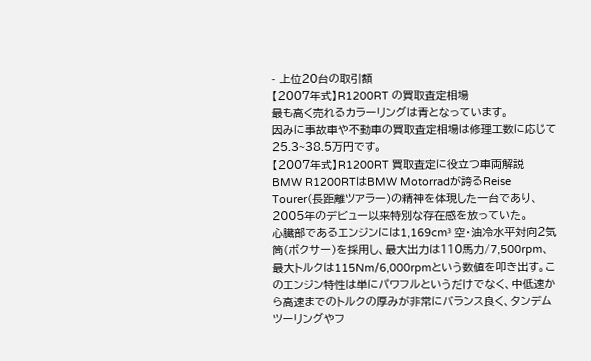- 上位20台の取引額
【2007年式】R1200RT の買取査定相場
最も高く売れるカラーリングは青となっています。
因みに事故車や不動車の買取査定相場は修理工数に応じて25.3~38.5万円です。
【2007年式】R1200RT 買取査定に役立つ車両解説
BMW R1200RTはBMW Motorradが誇るReise Tourer(長距離ツアラー)の精神を体現した一台であり、2005年のデビュー以来特別な存在感を放っていた。
心臓部であるエンジンには1,169cm³ 空・油冷水平対向2気筒(ボクサー)を採用し、最大出力は110馬力/7,500rpm、最大トルクは115Nm/6,000rpmという数値を叩き出す。このエンジン特性は単にパワフルというだけでなく、中低速から高速までのトルクの厚みが非常にバランス良く、タンデムツーリングやフ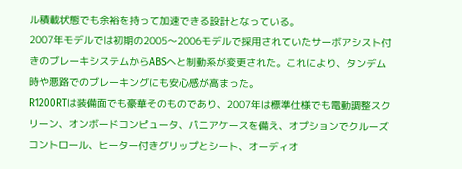ル積載状態でも余裕を持って加速できる設計となっている。
2007年モデルでは初期の2005〜2006モデルで採用されていたサーボアシスト付きのブレーキシステムからABSへと制動系が変更された。これにより、タンデム時や悪路でのブレーキングにも安心感が高まった。
R1200RTは装備面でも豪華そのものであり、2007年は標準仕様でも電動調整スクリーン、オンボードコンピュータ、パニアケースを備え、オプションでクルーズコントロール、ヒーター付きグリップとシート、オーディオ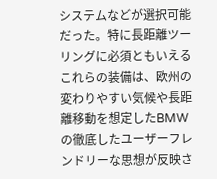システムなどが選択可能だった。特に長距離ツーリングに必須ともいえるこれらの装備は、欧州の変わりやすい気候や長距離移動を想定したBMWの徹底したユーザーフレンドリーな思想が反映さ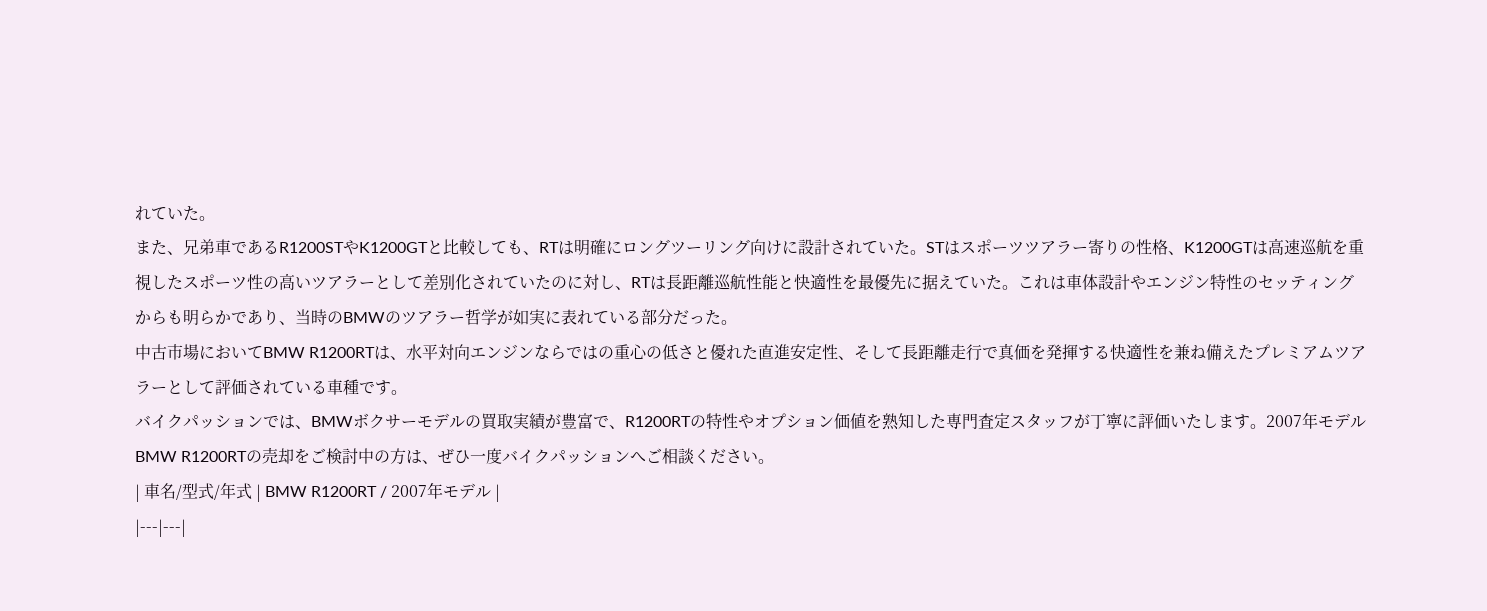れていた。
また、兄弟車であるR1200STやK1200GTと比較しても、RTは明確にロングツーリング向けに設計されていた。STはスポーツツアラー寄りの性格、K1200GTは高速巡航を重視したスポーツ性の高いツアラーとして差別化されていたのに対し、RTは長距離巡航性能と快適性を最優先に据えていた。これは車体設計やエンジン特性のセッティングからも明らかであり、当時のBMWのツアラー哲学が如実に表れている部分だった。
中古市場においてBMW R1200RTは、水平対向エンジンならではの重心の低さと優れた直進安定性、そして長距離走行で真価を発揮する快適性を兼ね備えたプレミアムツアラーとして評価されている車種です。
バイクパッションでは、BMWボクサーモデルの買取実績が豊富で、R1200RTの特性やオプション価値を熟知した専門査定スタッフが丁寧に評価いたします。2007年モデル BMW R1200RTの売却をご検討中の方は、ぜひ一度バイクパッションへご相談ください。
| 車名/型式/年式 | BMW R1200RT / 2007年モデル |
|---|---|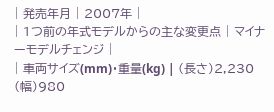| 発売年月 | 2007年 |
| 1つ前の年式モデルからの主な変更点 | マイナーモデルチェンジ |
| 車両サイズ(mm)・重量(kg) | (長さ)2,230 (幅)980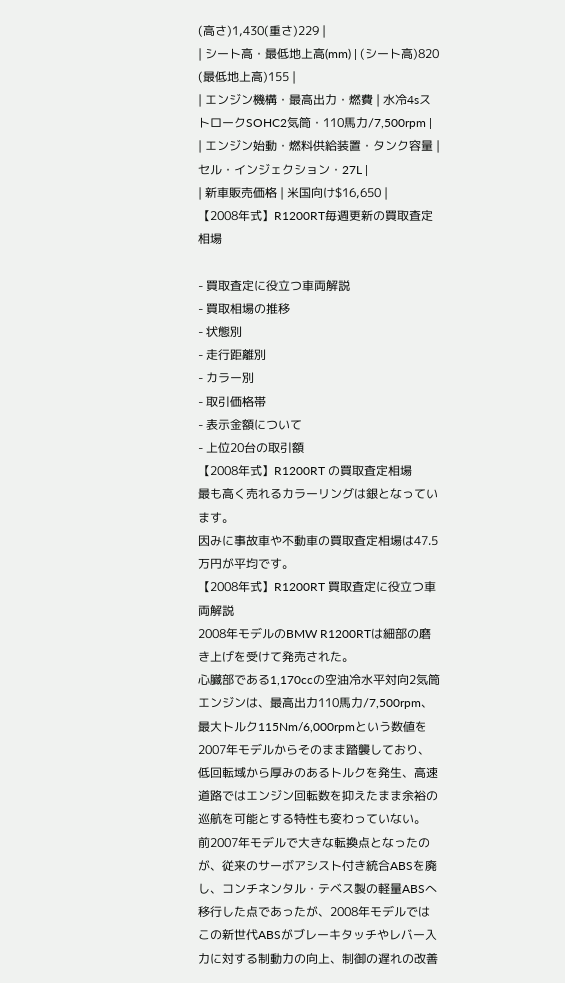(高さ)1,430(重さ)229 |
| シート高・最低地上高(mm) | (シート高)820 (最低地上高)155 |
| エンジン機構・最高出力・燃費 | 水冷4sストロークSOHC2気筒・110馬力/7,500rpm |
| エンジン始動・燃料供給装置・タンク容量 | セル・インジェクション・27L |
| 新車販売価格 | 米国向け$16,650 |
【2008年式】R1200RT毎週更新の買取査定相場

- 買取査定に役立つ車両解説
- 買取相場の推移
- 状態別
- 走行距離別
- カラー別
- 取引価格帯
- 表示金額について
- 上位20台の取引額
【2008年式】R1200RT の買取査定相場
最も高く売れるカラーリングは銀となっています。
因みに事故車や不動車の買取査定相場は47.5万円が平均です。
【2008年式】R1200RT 買取査定に役立つ車両解説
2008年モデルのBMW R1200RTは細部の磨き上げを受けて発売された。
心臓部である1,170ccの空油冷水平対向2気筒エンジンは、最高出力110馬力/7,500rpm、最大トルク115Nm/6,000rpmという数値を2007年モデルからそのまま踏襲しており、低回転域から厚みのあるトルクを発生、高速道路ではエンジン回転数を抑えたまま余裕の巡航を可能とする特性も変わっていない。
前2007年モデルで大きな転換点となったのが、従来のサーボアシスト付き統合ABSを廃し、コンチネンタル・テベス製の軽量ABSへ移行した点であったが、2008年モデルではこの新世代ABSがブレーキタッチやレバー入力に対する制動力の向上、制御の遅れの改善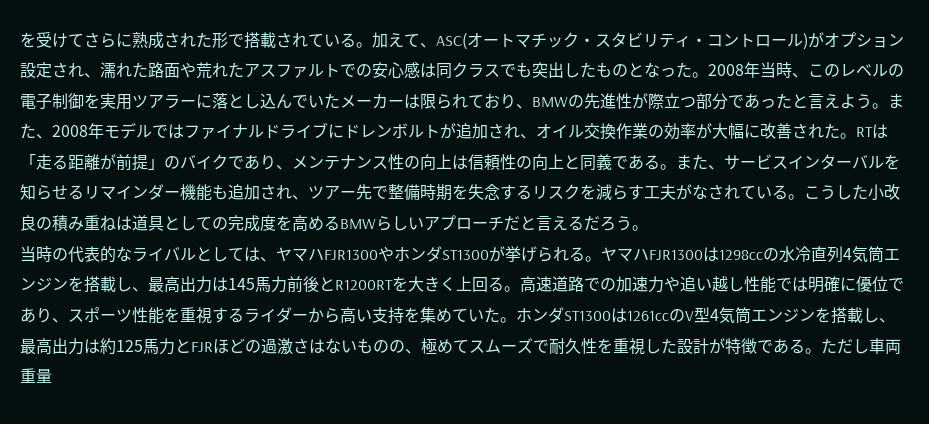を受けてさらに熟成された形で搭載されている。加えて、ASC(オートマチック・スタビリティ・コントロール)がオプション設定され、濡れた路面や荒れたアスファルトでの安心感は同クラスでも突出したものとなった。2008年当時、このレベルの電子制御を実用ツアラーに落とし込んでいたメーカーは限られており、BMWの先進性が際立つ部分であったと言えよう。また、2008年モデルではファイナルドライブにドレンボルトが追加され、オイル交換作業の効率が大幅に改善された。RTは「走る距離が前提」のバイクであり、メンテナンス性の向上は信頼性の向上と同義である。また、サービスインターバルを知らせるリマインダー機能も追加され、ツアー先で整備時期を失念するリスクを減らす工夫がなされている。こうした小改良の積み重ねは道具としての完成度を高めるBMWらしいアプローチだと言えるだろう。
当時の代表的なライバルとしては、ヤマハFJR1300やホンダST1300が挙げられる。ヤマハFJR1300は1298ccの水冷直列4気筒エンジンを搭載し、最高出力は145馬力前後とR1200RTを大きく上回る。高速道路での加速力や追い越し性能では明確に優位であり、スポーツ性能を重視するライダーから高い支持を集めていた。ホンダST1300は1261ccのV型4気筒エンジンを搭載し、最高出力は約125馬力とFJRほどの過激さはないものの、極めてスムーズで耐久性を重視した設計が特徴である。ただし車両重量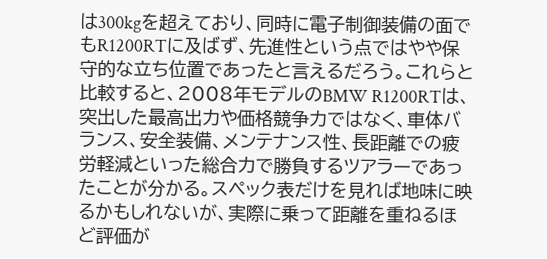は300kgを超えており、同時に電子制御装備の面でもR1200RTに及ばず、先進性という点ではやや保守的な立ち位置であったと言えるだろう。これらと比較すると、2008年モデルのBMW R1200RTは、突出した最高出力や価格競争力ではなく、車体バランス、安全装備、メンテナンス性、長距離での疲労軽減といった総合力で勝負するツアラーであったことが分かる。スペック表だけを見れば地味に映るかもしれないが、実際に乗って距離を重ねるほど評価が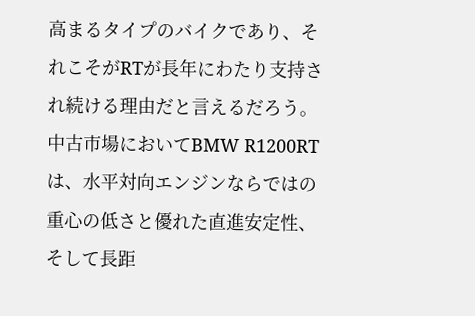高まるタイプのバイクであり、それこそがRTが長年にわたり支持され続ける理由だと言えるだろう。
中古市場においてBMW R1200RTは、水平対向エンジンならではの重心の低さと優れた直進安定性、そして長距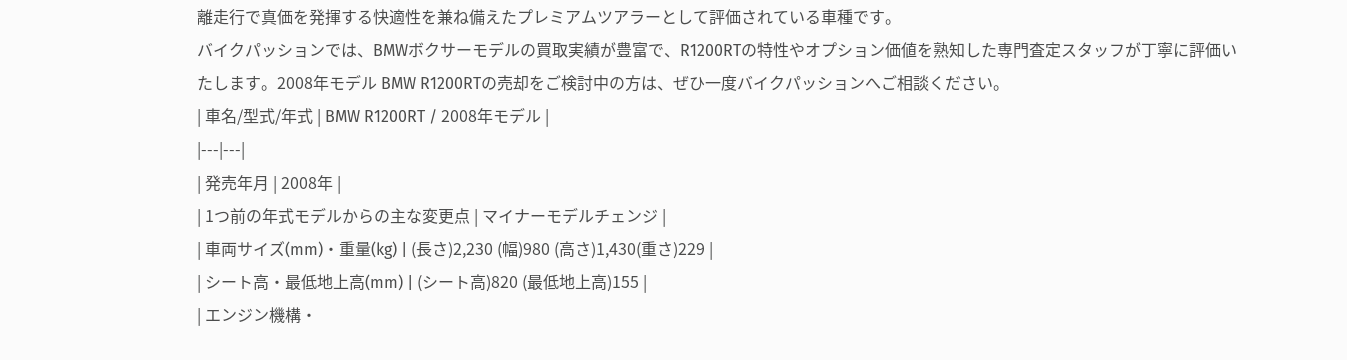離走行で真価を発揮する快適性を兼ね備えたプレミアムツアラーとして評価されている車種です。
バイクパッションでは、BMWボクサーモデルの買取実績が豊富で、R1200RTの特性やオプション価値を熟知した専門査定スタッフが丁寧に評価いたします。2008年モデル BMW R1200RTの売却をご検討中の方は、ぜひ一度バイクパッションへご相談ください。
| 車名/型式/年式 | BMW R1200RT / 2008年モデル |
|---|---|
| 発売年月 | 2008年 |
| 1つ前の年式モデルからの主な変更点 | マイナーモデルチェンジ |
| 車両サイズ(mm)・重量(kg) | (長さ)2,230 (幅)980 (高さ)1,430(重さ)229 |
| シート高・最低地上高(mm) | (シート高)820 (最低地上高)155 |
| エンジン機構・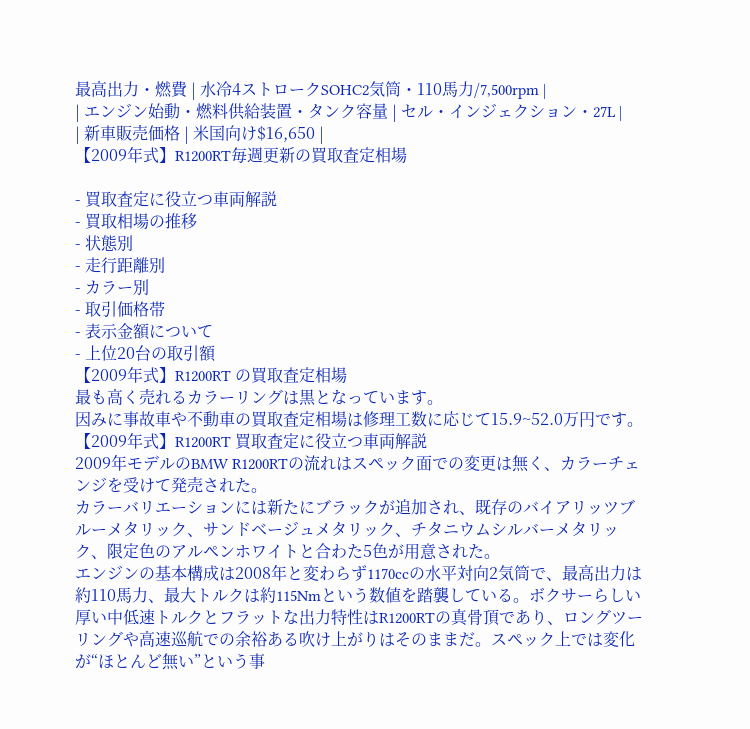最高出力・燃費 | 水冷4ストロークSOHC2気筒・110馬力/7,500rpm |
| エンジン始動・燃料供給装置・タンク容量 | セル・インジェクション・27L |
| 新車販売価格 | 米国向け$16,650 |
【2009年式】R1200RT毎週更新の買取査定相場

- 買取査定に役立つ車両解説
- 買取相場の推移
- 状態別
- 走行距離別
- カラー別
- 取引価格帯
- 表示金額について
- 上位20台の取引額
【2009年式】R1200RT の買取査定相場
最も高く売れるカラーリングは黒となっています。
因みに事故車や不動車の買取査定相場は修理工数に応じて15.9~52.0万円です。
【2009年式】R1200RT 買取査定に役立つ車両解説
2009年モデルのBMW R1200RTの流れはスペック面での変更は無く、カラーチェンジを受けて発売された。
カラーバリエーションには新たにブラックが追加され、既存のバイアリッツブルーメタリック、サンドベージュメタリック、チタニウムシルバーメタリック、限定色のアルペンホワイトと合わた5色が用意された。
エンジンの基本構成は2008年と変わらず1170ccの水平対向2気筒で、最高出力は約110馬力、最大トルクは約115Nmという数値を踏襲している。ボクサーらしい厚い中低速トルクとフラットな出力特性はR1200RTの真骨頂であり、ロングツーリングや高速巡航での余裕ある吹け上がりはそのままだ。スペック上では変化が“ほとんど無い”という事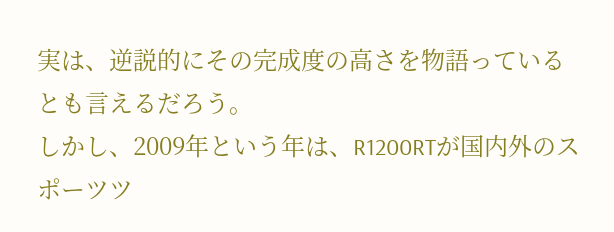実は、逆説的にその完成度の高さを物語っているとも言えるだろう。
しかし、2009年という年は、R1200RTが国内外のスポーツツ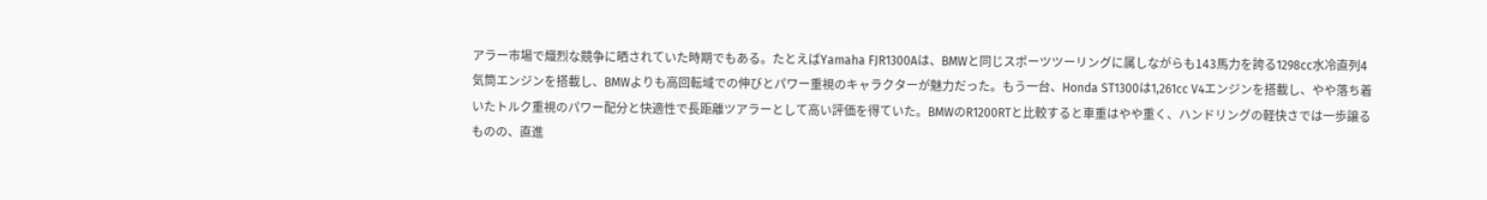アラー市場で熾烈な競争に晒されていた時期でもある。たとえばYamaha FJR1300Aは、BMWと同じスポーツツーリングに属しながらも143馬力を誇る1298cc水冷直列4気筒エンジンを搭載し、BMWよりも高回転域での伸びとパワー重視のキャラクターが魅力だった。もう一台、Honda ST1300は1,261cc V4エンジンを搭載し、やや落ち着いたトルク重視のパワー配分と快適性で長距離ツアラーとして高い評価を得ていた。BMWのR1200RTと比較すると車重はやや重く、ハンドリングの軽快さでは一歩譲るものの、直進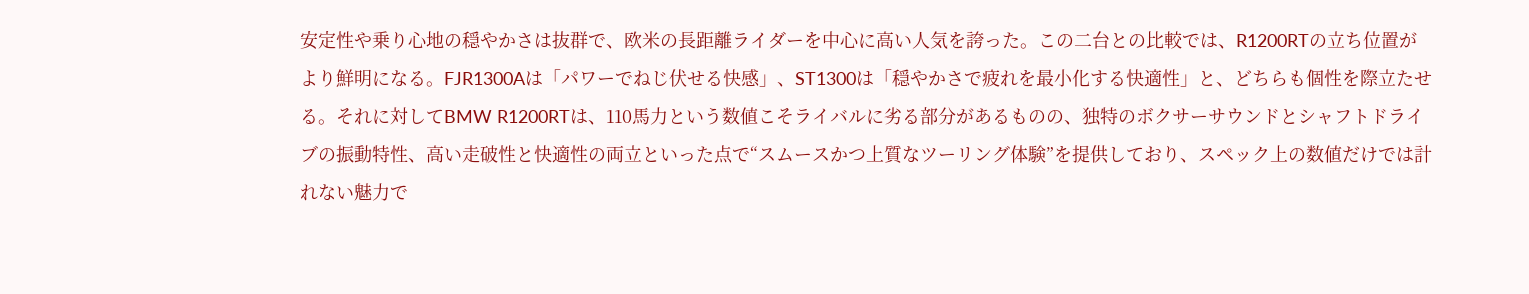安定性や乗り心地の穏やかさは抜群で、欧米の長距離ライダーを中心に高い人気を誇った。この二台との比較では、R1200RTの立ち位置がより鮮明になる。FJR1300Aは「パワーでねじ伏せる快感」、ST1300は「穏やかさで疲れを最小化する快適性」と、どちらも個性を際立たせる。それに対してBMW R1200RTは、110馬力という数値こそライバルに劣る部分があるものの、独特のボクサーサウンドとシャフトドライブの振動特性、高い走破性と快適性の両立といった点で“スムースかつ上質なツーリング体験”を提供しており、スペック上の数値だけでは計れない魅力で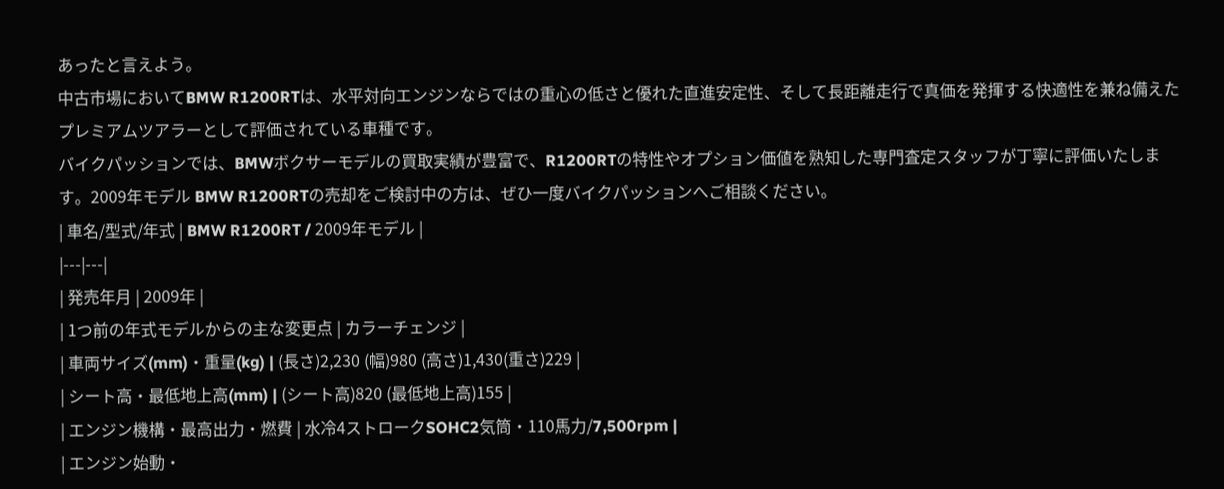あったと言えよう。
中古市場においてBMW R1200RTは、水平対向エンジンならではの重心の低さと優れた直進安定性、そして長距離走行で真価を発揮する快適性を兼ね備えたプレミアムツアラーとして評価されている車種です。
バイクパッションでは、BMWボクサーモデルの買取実績が豊富で、R1200RTの特性やオプション価値を熟知した専門査定スタッフが丁寧に評価いたします。2009年モデル BMW R1200RTの売却をご検討中の方は、ぜひ一度バイクパッションへご相談ください。
| 車名/型式/年式 | BMW R1200RT / 2009年モデル |
|---|---|
| 発売年月 | 2009年 |
| 1つ前の年式モデルからの主な変更点 | カラーチェンジ |
| 車両サイズ(mm)・重量(kg) | (長さ)2,230 (幅)980 (高さ)1,430(重さ)229 |
| シート高・最低地上高(mm) | (シート高)820 (最低地上高)155 |
| エンジン機構・最高出力・燃費 | 水冷4ストロークSOHC2気筒・110馬力/7,500rpm |
| エンジン始動・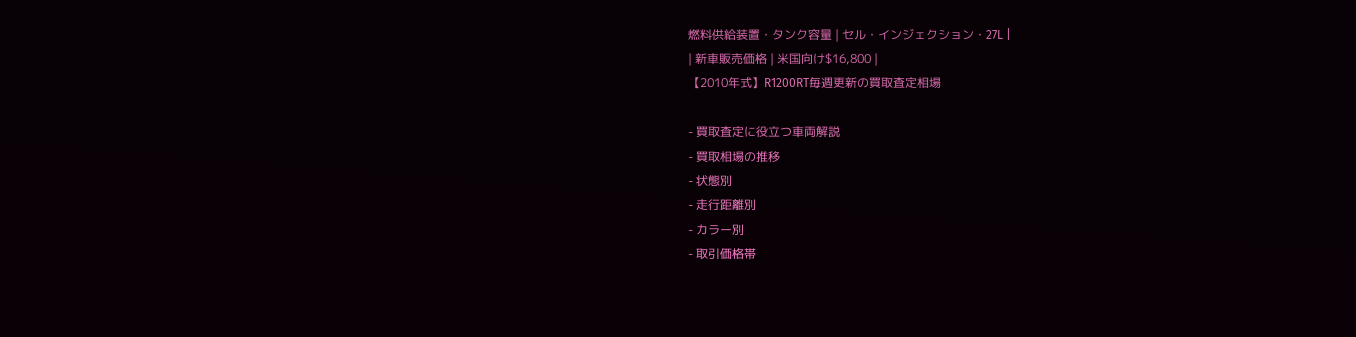燃料供給装置・タンク容量 | セル・インジェクション・27L |
| 新車販売価格 | 米国向け$16,800 |
【2010年式】R1200RT毎週更新の買取査定相場

- 買取査定に役立つ車両解説
- 買取相場の推移
- 状態別
- 走行距離別
- カラー別
- 取引価格帯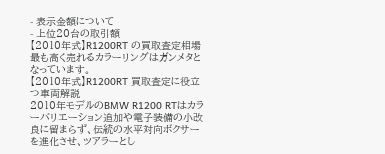- 表示金額について
- 上位20台の取引額
【2010年式】R1200RT の買取査定相場
最も高く売れるカラーリングはガンメタとなっています。
【2010年式】R1200RT 買取査定に役立つ車両解説
2010年モデルのBMW R1200 RTはカラーバリエーション追加や電子装備の小改良に留まらず、伝統の水平対向ボクサーを進化させ、ツアラーとし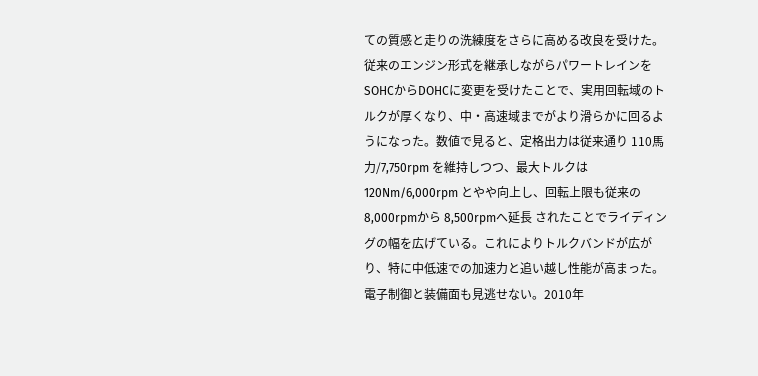ての質感と走りの洗練度をさらに高める改良を受けた。
従来のエンジン形式を継承しながらパワートレインをSOHCからDOHCに変更を受けたことで、実用回転域のトルクが厚くなり、中・高速域までがより滑らかに回るようになった。数値で見ると、定格出力は従来通り 110馬力/7,750rpm を維持しつつ、最大トルクは 120Nm/6,000rpm とやや向上し、回転上限も従来の8,000rpmから 8,500rpmへ延長 されたことでライディングの幅を広げている。これによりトルクバンドが広がり、特に中低速での加速力と追い越し性能が高まった。電子制御と装備面も見逃せない。2010年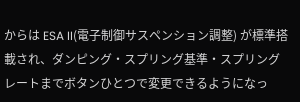からは ESA II(電子制御サスペンション調整) が標準搭載され、ダンピング・スプリング基準・スプリングレートまでボタンひとつで変更できるようになっ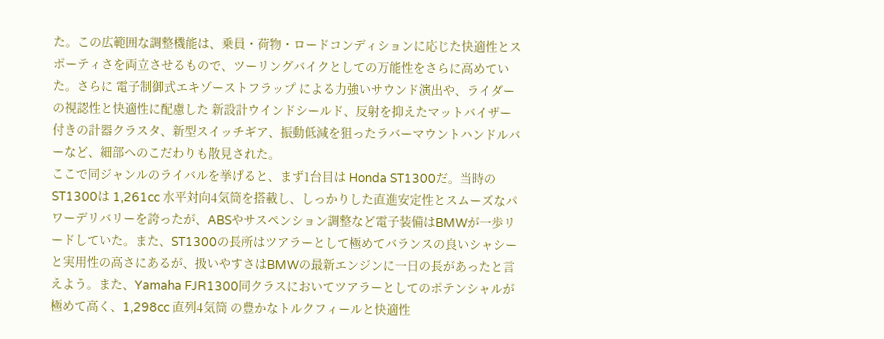た。この広範囲な調整機能は、乗員・荷物・ロードコンディションに応じた快適性とスポーティさを両立させるもので、ツーリングバイクとしての万能性をさらに高めていた。さらに 電子制御式エキゾーストフラップ による力強いサウンド演出や、ライダーの視認性と快適性に配慮した 新設計ウインドシールド、反射を抑えたマットバイザー付きの計器クラスタ、新型スイッチギア、振動低減を狙ったラバーマウントハンドルバーなど、細部へのこだわりも散見された。
ここで同ジャンルのライバルを挙げると、まず1台目は Honda ST1300だ。当時のST1300は 1,261cc 水平対向4気筒を搭載し、しっかりした直進安定性とスムーズなパワーデリバリーを誇ったが、ABSやサスペンション調整など電子装備はBMWが一歩リードしていた。また、ST1300の長所はツアラーとして極めてバランスの良いシャシーと実用性の高さにあるが、扱いやすさはBMWの最新エンジンに一日の長があったと言えよう。また、Yamaha FJR1300同クラスにおいてツアラーとしてのポテンシャルが極めて高く、1,298cc 直列4気筒 の豊かなトルクフィールと快適性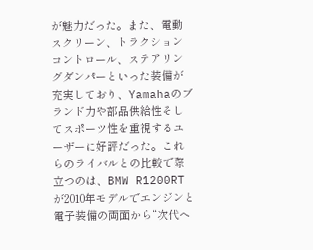が魅力だった。また、電動スクリーン、トラクションコントロール、ステアリングダンパーといった装備が充実しており、Yamahaのブランド力や部品供給性そしてスポーツ性を重視するユーザーに好評だった。これらのライバルとの比較で際立つのは、BMW R1200RTが2010年モデルでエンジンと電子装備の両面から“次代へ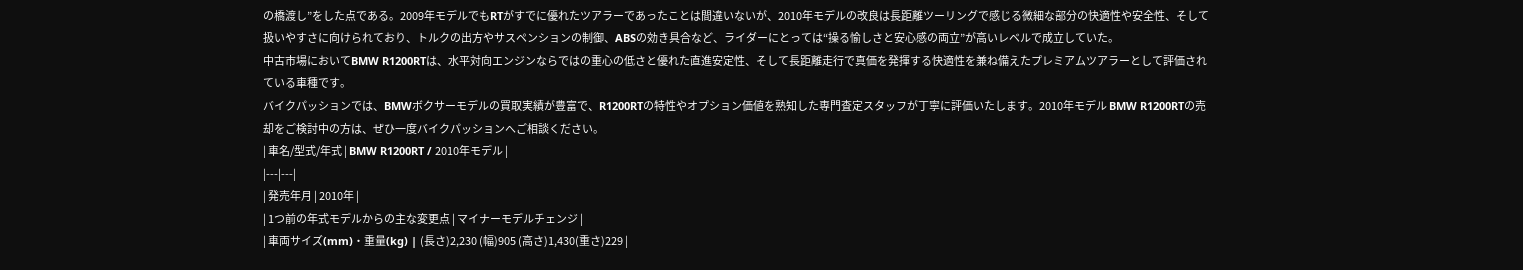の橋渡し”をした点である。2009年モデルでもRTがすでに優れたツアラーであったことは間違いないが、2010年モデルの改良は長距離ツーリングで感じる微細な部分の快適性や安全性、そして扱いやすさに向けられており、トルクの出方やサスペンションの制御、ABSの効き具合など、ライダーにとっては“操る愉しさと安心感の両立”が高いレベルで成立していた。
中古市場においてBMW R1200RTは、水平対向エンジンならではの重心の低さと優れた直進安定性、そして長距離走行で真価を発揮する快適性を兼ね備えたプレミアムツアラーとして評価されている車種です。
バイクパッションでは、BMWボクサーモデルの買取実績が豊富で、R1200RTの特性やオプション価値を熟知した専門査定スタッフが丁寧に評価いたします。2010年モデル BMW R1200RTの売却をご検討中の方は、ぜひ一度バイクパッションへご相談ください。
| 車名/型式/年式 | BMW R1200RT / 2010年モデル |
|---|---|
| 発売年月 | 2010年 |
| 1つ前の年式モデルからの主な変更点 | マイナーモデルチェンジ |
| 車両サイズ(mm)・重量(kg) | (長さ)2,230 (幅)905 (高さ)1,430(重さ)229 |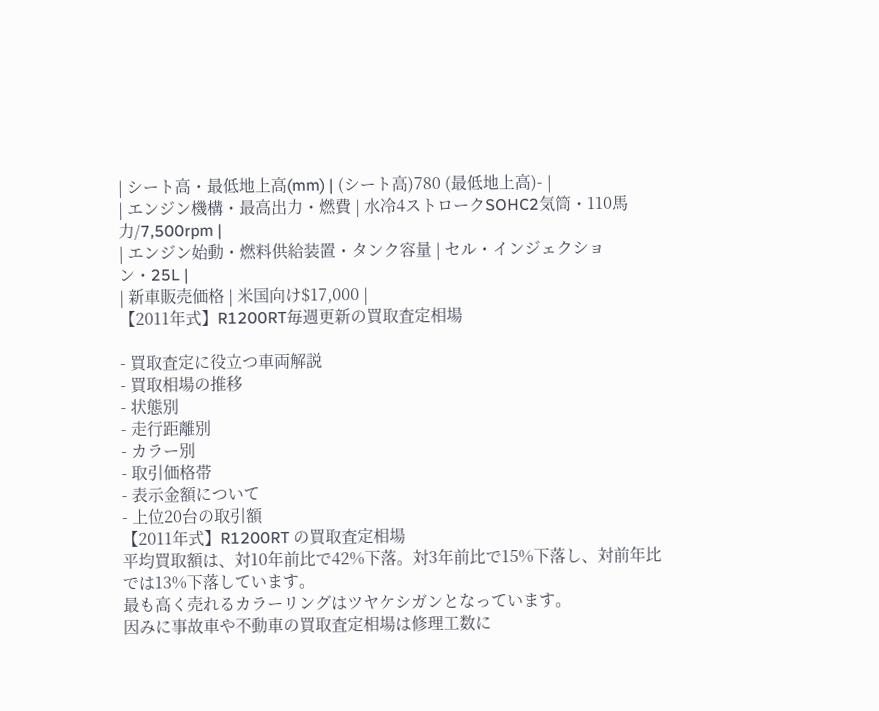| シート高・最低地上高(mm) | (シート高)780 (最低地上高)- |
| エンジン機構・最高出力・燃費 | 水冷4ストロークSOHC2気筒・110馬力/7,500rpm |
| エンジン始動・燃料供給装置・タンク容量 | セル・インジェクション・25L |
| 新車販売価格 | 米国向け$17,000 |
【2011年式】R1200RT毎週更新の買取査定相場

- 買取査定に役立つ車両解説
- 買取相場の推移
- 状態別
- 走行距離別
- カラー別
- 取引価格帯
- 表示金額について
- 上位20台の取引額
【2011年式】R1200RT の買取査定相場
平均買取額は、対10年前比で42%下落。対3年前比で15%下落し、対前年比では13%下落しています。
最も高く売れるカラーリングはツヤケシガンとなっています。
因みに事故車や不動車の買取査定相場は修理工数に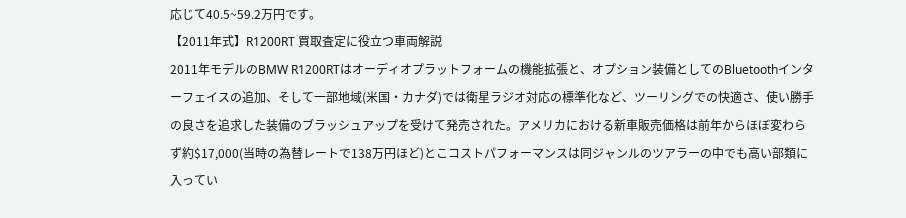応じて40.5~59.2万円です。
【2011年式】R1200RT 買取査定に役立つ車両解説
2011年モデルのBMW R1200RTはオーディオプラットフォームの機能拡張と、オプション装備としてのBluetoothインターフェイスの追加、そして一部地域(米国・カナダ)では衛星ラジオ対応の標準化など、ツーリングでの快適さ、使い勝手の良さを追求した装備のブラッシュアップを受けて発売された。アメリカにおける新車販売価格は前年からほぼ変わらず約$17,000(当時の為替レートで138万円ほど)とこコストパフォーマンスは同ジャンルのツアラーの中でも高い部類に入ってい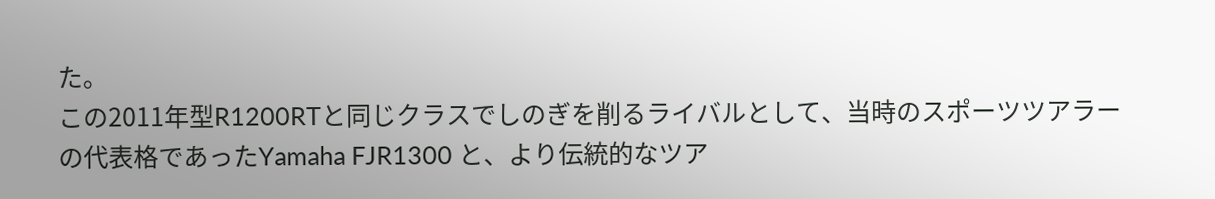た。
この2011年型R1200RTと同じクラスでしのぎを削るライバルとして、当時のスポーツツアラーの代表格であったYamaha FJR1300 と、より伝統的なツア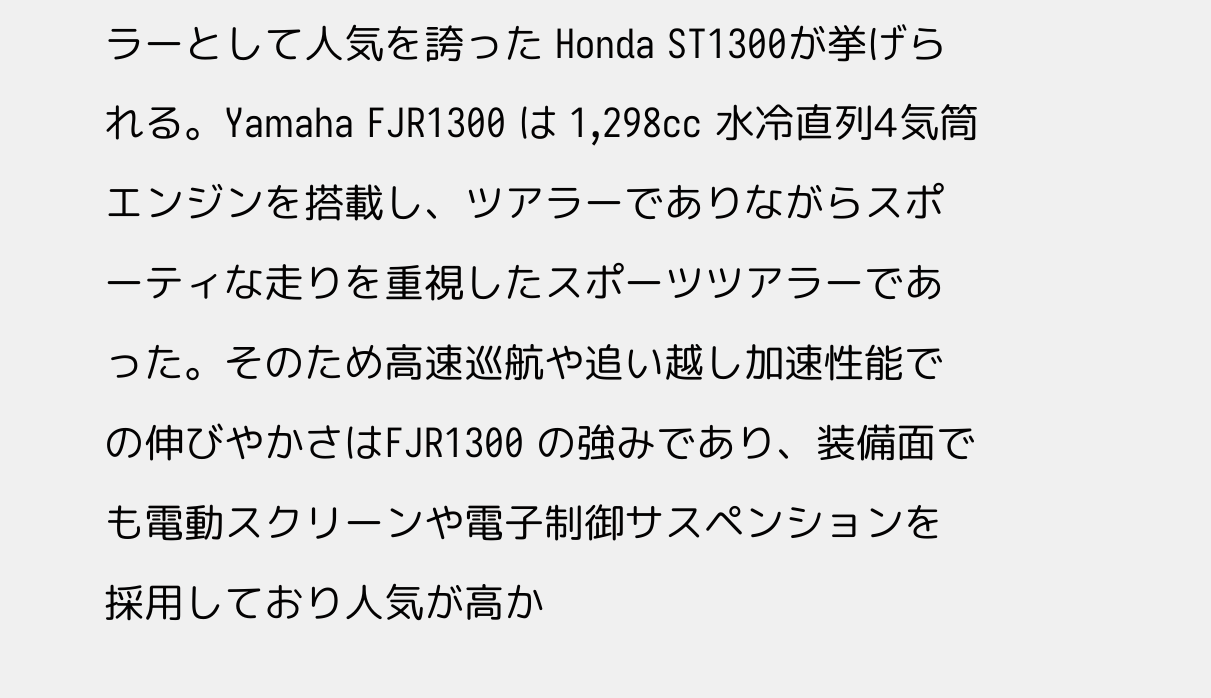ラーとして人気を誇った Honda ST1300が挙げられる。Yamaha FJR1300 は 1,298cc 水冷直列4気筒エンジンを搭載し、ツアラーでありながらスポーティな走りを重視したスポーツツアラーであった。そのため高速巡航や追い越し加速性能での伸びやかさはFJR1300 の強みであり、装備面でも電動スクリーンや電子制御サスペンションを採用しており人気が高か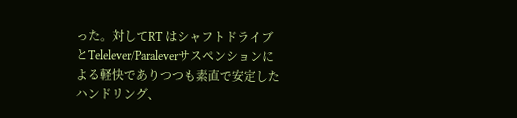った。対してRT はシャフトドライブとTelelever/Paraleverサスペンションによる軽快でありつつも素直で安定したハンドリング、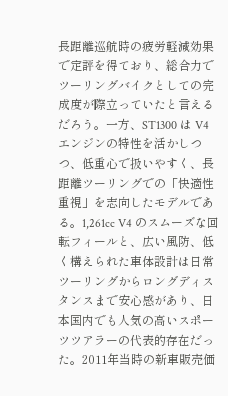長距離巡航時の疲労軽減効果で定評を得ており、総合力でツーリングバイクとしての完成度が際立っていたと言えるだろう。一方、ST1300 は V4 エンジンの特性を活かしつつ、低重心で扱いやすく、長距離ツーリングでの「快適性重視」を志向したモデルである。1,261cc V4 のスムーズな回転フィールと、広い風防、低く構えられた車体設計は日常ツーリングからロングディスタンスまで安心感があり、日本国内でも人気の高いスポーツツアラーの代表的存在だった。2011年当時の新車販売価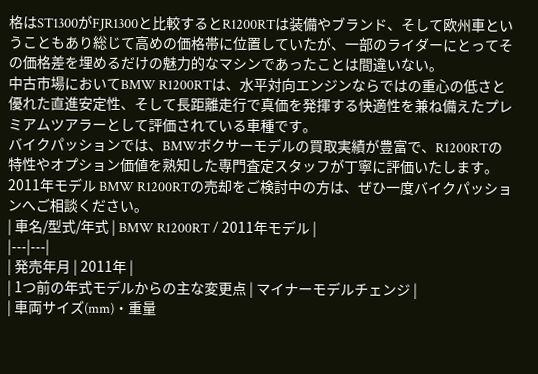格はST1300がFJR1300と比較するとR1200RTは装備やブランド、そして欧州車ということもあり総じて高めの価格帯に位置していたが、一部のライダーにとってその価格差を埋めるだけの魅力的なマシンであったことは間違いない。
中古市場においてBMW R1200RTは、水平対向エンジンならではの重心の低さと優れた直進安定性、そして長距離走行で真価を発揮する快適性を兼ね備えたプレミアムツアラーとして評価されている車種です。
バイクパッションでは、BMWボクサーモデルの買取実績が豊富で、R1200RTの特性やオプション価値を熟知した専門査定スタッフが丁寧に評価いたします。2011年モデル BMW R1200RTの売却をご検討中の方は、ぜひ一度バイクパッションへご相談ください。
| 車名/型式/年式 | BMW R1200RT / 2011年モデル |
|---|---|
| 発売年月 | 2011年 |
| 1つ前の年式モデルからの主な変更点 | マイナーモデルチェンジ |
| 車両サイズ(mm)・重量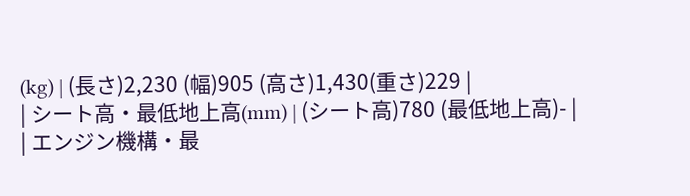(kg) | (長さ)2,230 (幅)905 (高さ)1,430(重さ)229 |
| シート高・最低地上高(mm) | (シート高)780 (最低地上高)- |
| エンジン機構・最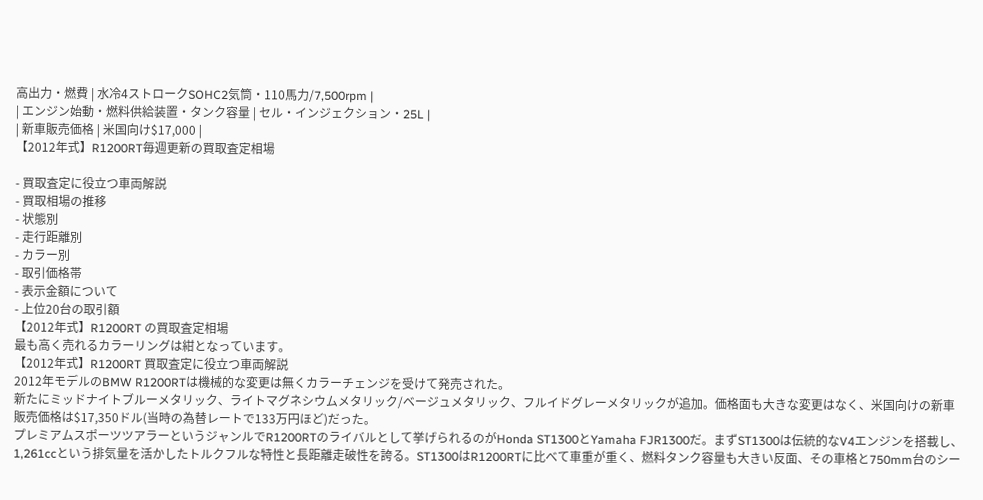高出力・燃費 | 水冷4ストロークSOHC2気筒・110馬力/7,500rpm |
| エンジン始動・燃料供給装置・タンク容量 | セル・インジェクション・25L |
| 新車販売価格 | 米国向け$17,000 |
【2012年式】R1200RT毎週更新の買取査定相場

- 買取査定に役立つ車両解説
- 買取相場の推移
- 状態別
- 走行距離別
- カラー別
- 取引価格帯
- 表示金額について
- 上位20台の取引額
【2012年式】R1200RT の買取査定相場
最も高く売れるカラーリングは紺となっています。
【2012年式】R1200RT 買取査定に役立つ車両解説
2012年モデルのBMW R1200RTは機械的な変更は無くカラーチェンジを受けて発売された。
新たにミッドナイトブルーメタリック、ライトマグネシウムメタリック/ベージュメタリック、フルイドグレーメタリックが追加。価格面も大きな変更はなく、米国向けの新車販売価格は$17,350ドル(当時の為替レートで133万円ほど)だった。
プレミアムスポーツツアラーというジャンルでR1200RTのライバルとして挙げられるのがHonda ST1300とYamaha FJR1300だ。まずST1300は伝統的なV4エンジンを搭載し、1,261ccという排気量を活かしたトルクフルな特性と長距離走破性を誇る。ST1300はR1200RTに比べて車重が重く、燃料タンク容量も大きい反面、その車格と750mm台のシー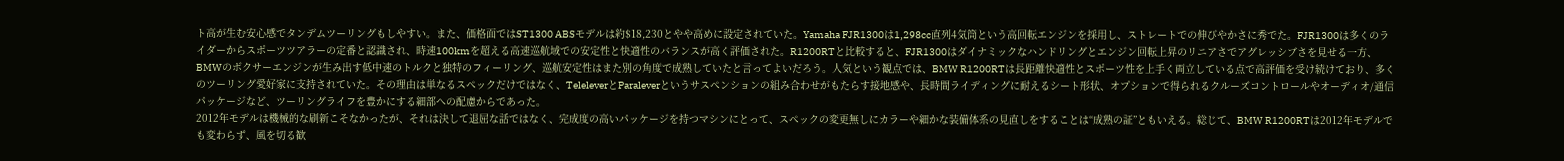ト高が生む安心感でタンデムツーリングもしやすい。また、価格面ではST1300 ABSモデルは約$18,230とやや高めに設定されていた。Yamaha FJR1300は1,298cc直列4気筒という高回転エンジンを採用し、ストレートでの伸びやかさに秀でた。FJR1300は多くのライダーからスポーツツアラーの定番と認識され、時速100kmを超える高速巡航域での安定性と快適性のバランスが高く評価された。R1200RTと比較すると、FJR1300はダイナミックなハンドリングとエンジン回転上昇のリニアさでアグレッシブさを見せる一方、BMWのボクサーエンジンが生み出す低中速のトルクと独特のフィーリング、巡航安定性はまた別の角度で成熟していたと言ってよいだろう。人気という観点では、BMW R1200RTは長距離快適性とスポーツ性を上手く両立している点で高評価を受け続けており、多くのツーリング愛好家に支持されていた。その理由は単なるスペックだけではなく、TeleleverとParaleverというサスペンションの組み合わせがもたらす接地感や、長時間ライディングに耐えるシート形状、オプションで得られるクルーズコントロールやオーディオ/通信パッケージなど、ツーリングライフを豊かにする細部への配慮からであった。
2012年モデルは機械的な刷新こそなかったが、それは決して退屈な話ではなく、完成度の高いパッケージを持つマシンにとって、スペックの変更無しにカラーや細かな装備体系の見直しをすることは“成熟の証”ともいえる。総じて、BMW R1200RTは2012年モデルでも変わらず、風を切る歓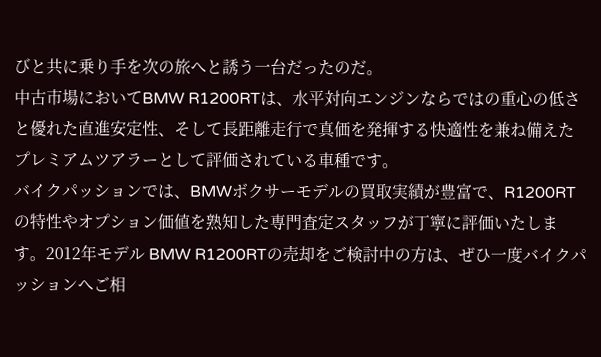びと共に乗り手を次の旅へと誘う一台だったのだ。
中古市場においてBMW R1200RTは、水平対向エンジンならではの重心の低さと優れた直進安定性、そして長距離走行で真価を発揮する快適性を兼ね備えたプレミアムツアラーとして評価されている車種です。
バイクパッションでは、BMWボクサーモデルの買取実績が豊富で、R1200RTの特性やオプション価値を熟知した専門査定スタッフが丁寧に評価いたします。2012年モデル BMW R1200RTの売却をご検討中の方は、ぜひ一度バイクパッションへご相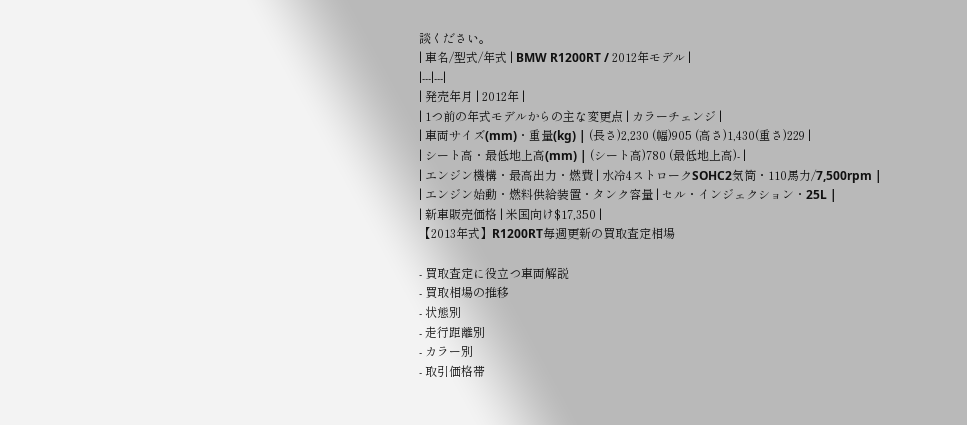談ください。
| 車名/型式/年式 | BMW R1200RT / 2012年モデル |
|---|---|
| 発売年月 | 2012年 |
| 1つ前の年式モデルからの主な変更点 | カラーチェンジ |
| 車両サイズ(mm)・重量(kg) | (長さ)2,230 (幅)905 (高さ)1,430(重さ)229 |
| シート高・最低地上高(mm) | (シート高)780 (最低地上高)- |
| エンジン機構・最高出力・燃費 | 水冷4ストロークSOHC2気筒・110馬力/7,500rpm |
| エンジン始動・燃料供給装置・タンク容量 | セル・インジェクション・25L |
| 新車販売価格 | 米国向け$17,350 |
【2013年式】R1200RT毎週更新の買取査定相場

- 買取査定に役立つ車両解説
- 買取相場の推移
- 状態別
- 走行距離別
- カラー別
- 取引価格帯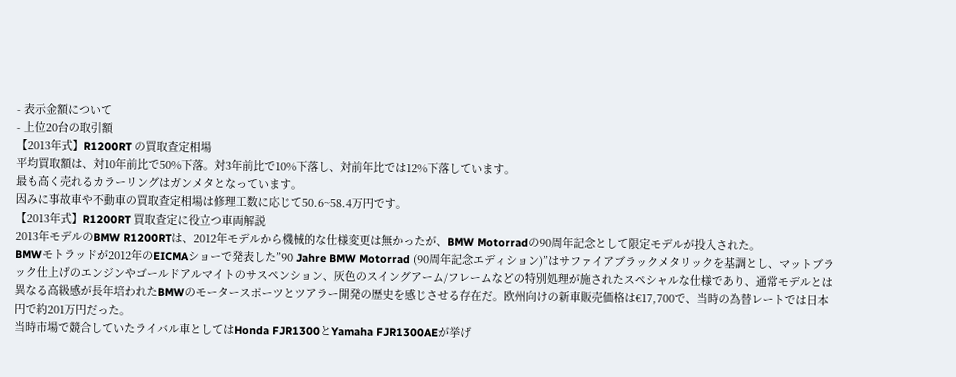- 表示金額について
- 上位20台の取引額
【2013年式】R1200RT の買取査定相場
平均買取額は、対10年前比で50%下落。対3年前比で10%下落し、対前年比では12%下落しています。
最も高く売れるカラーリングはガンメタとなっています。
因みに事故車や不動車の買取査定相場は修理工数に応じて50.6~58.4万円です。
【2013年式】R1200RT 買取査定に役立つ車両解説
2013年モデルのBMW R1200RTは、2012年モデルから機械的な仕様変更は無かったが、BMW Motorradの90周年記念として限定モデルが投入された。
BMWモトラッドが2012年のEICMAショーで発表した”90 Jahre BMW Motorrad (90周年記念エディション)”はサファイアブラックメタリックを基調とし、マットブラック仕上げのエンジンやゴールドアルマイトのサスペンション、灰色のスイングアーム/フレームなどの特別処理が施されたスペシャルな仕様であり、通常モデルとは異なる高級感が長年培われたBMWのモータースポーツとツアラー開発の歴史を感じさせる存在だ。欧州向けの新車販売価格は€17,700で、当時の為替レートでは日本円で約201万円だった。
当時市場で競合していたライバル車としてはHonda FJR1300とYamaha FJR1300AEが挙げ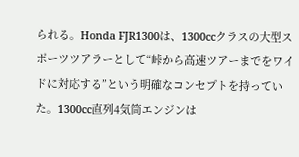られる。Honda FJR1300は、1300ccクラスの大型スポーツツアラーとして“峠から高速ツアーまでをワイドに対応する”という明確なコンセプトを持っていた。1300cc直列4気筒エンジンは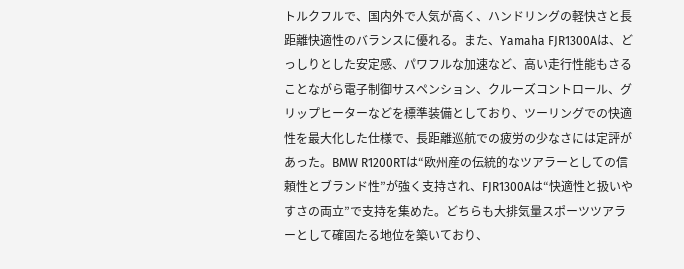トルクフルで、国内外で人気が高く、ハンドリングの軽快さと長距離快適性のバランスに優れる。また、Yamaha FJR1300Aは、どっしりとした安定感、パワフルな加速など、高い走行性能もさることながら電子制御サスペンション、クルーズコントロール、グリップヒーターなどを標準装備としており、ツーリングでの快適性を最大化した仕様で、長距離巡航での疲労の少なさには定評があった。BMW R1200RTは“欧州産の伝統的なツアラーとしての信頼性とブランド性”が強く支持され、FJR1300Aは“快適性と扱いやすさの両立”で支持を集めた。どちらも大排気量スポーツツアラーとして確固たる地位を築いており、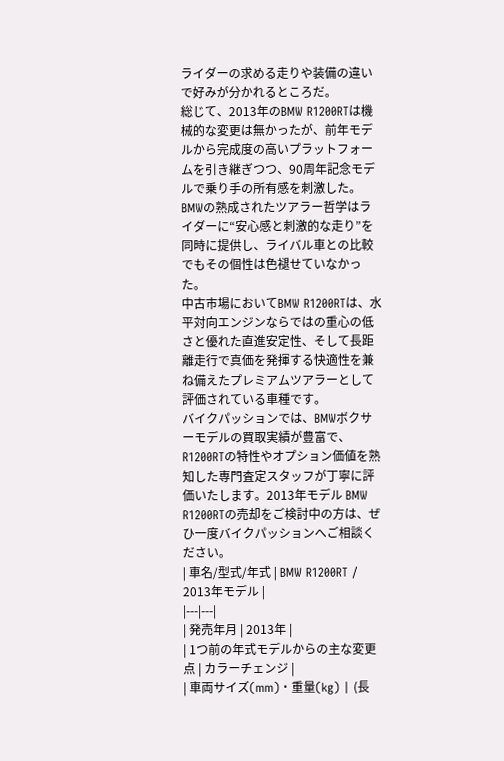ライダーの求める走りや装備の違いで好みが分かれるところだ。
総じて、2013年のBMW R1200RTは機械的な変更は無かったが、前年モデルから完成度の高いプラットフォームを引き継ぎつつ、90周年記念モデルで乗り手の所有感を刺激した。BMWの熟成されたツアラー哲学はライダーに“安心感と刺激的な走り”を同時に提供し、ライバル車との比較でもその個性は色褪せていなかった。
中古市場においてBMW R1200RTは、水平対向エンジンならではの重心の低さと優れた直進安定性、そして長距離走行で真価を発揮する快適性を兼ね備えたプレミアムツアラーとして評価されている車種です。
バイクパッションでは、BMWボクサーモデルの買取実績が豊富で、R1200RTの特性やオプション価値を熟知した専門査定スタッフが丁寧に評価いたします。2013年モデル BMW R1200RTの売却をご検討中の方は、ぜひ一度バイクパッションへご相談ください。
| 車名/型式/年式 | BMW R1200RT / 2013年モデル |
|---|---|
| 発売年月 | 2013年 |
| 1つ前の年式モデルからの主な変更点 | カラーチェンジ |
| 車両サイズ(mm)・重量(kg) | (長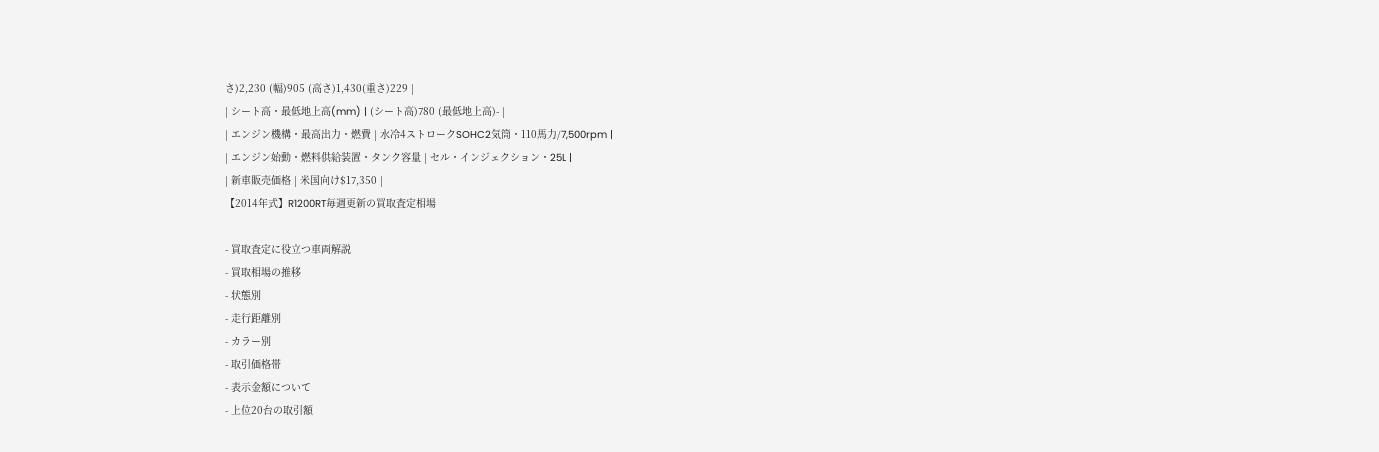さ)2,230 (幅)905 (高さ)1,430(重さ)229 |
| シート高・最低地上高(mm) | (シート高)780 (最低地上高)- |
| エンジン機構・最高出力・燃費 | 水冷4ストロークSOHC2気筒・110馬力/7,500rpm |
| エンジン始動・燃料供給装置・タンク容量 | セル・インジェクション・25L |
| 新車販売価格 | 米国向け$17,350 |
【2014年式】R1200RT毎週更新の買取査定相場

- 買取査定に役立つ車両解説
- 買取相場の推移
- 状態別
- 走行距離別
- カラー別
- 取引価格帯
- 表示金額について
- 上位20台の取引額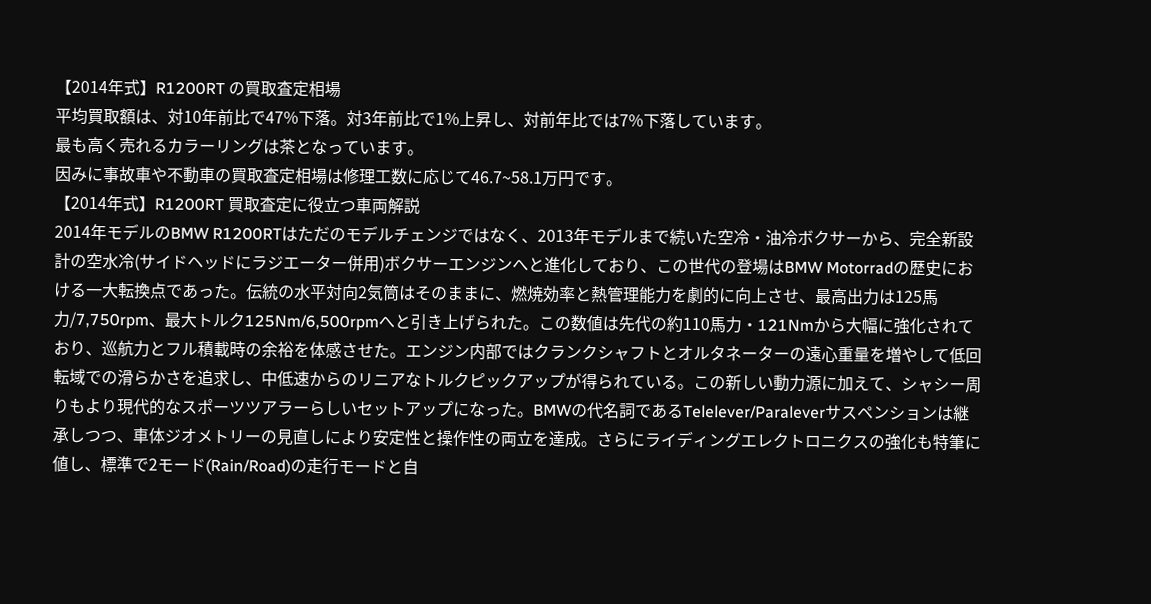【2014年式】R1200RT の買取査定相場
平均買取額は、対10年前比で47%下落。対3年前比で1%上昇し、対前年比では7%下落しています。
最も高く売れるカラーリングは茶となっています。
因みに事故車や不動車の買取査定相場は修理工数に応じて46.7~58.1万円です。
【2014年式】R1200RT 買取査定に役立つ車両解説
2014年モデルのBMW R1200RTはただのモデルチェンジではなく、2013年モデルまで続いた空冷・油冷ボクサーから、完全新設計の空水冷(サイドヘッドにラジエーター併用)ボクサーエンジンへと進化しており、この世代の登場はBMW Motorradの歴史における一大転換点であった。伝統の水平対向2気筒はそのままに、燃焼効率と熱管理能力を劇的に向上させ、最高出力は125馬力/7,750rpm、最大トルク125Nm/6,500rpmへと引き上げられた。この数値は先代の約110馬力・121Nmから大幅に強化されており、巡航力とフル積載時の余裕を体感させた。エンジン内部ではクランクシャフトとオルタネーターの遠心重量を増やして低回転域での滑らかさを追求し、中低速からのリニアなトルクピックアップが得られている。この新しい動力源に加えて、シャシー周りもより現代的なスポーツツアラーらしいセットアップになった。BMWの代名詞であるTelelever/Paraleverサスペンションは継承しつつ、車体ジオメトリーの見直しにより安定性と操作性の両立を達成。さらにライディングエレクトロニクスの強化も特筆に値し、標準で2モード(Rain/Road)の走行モードと自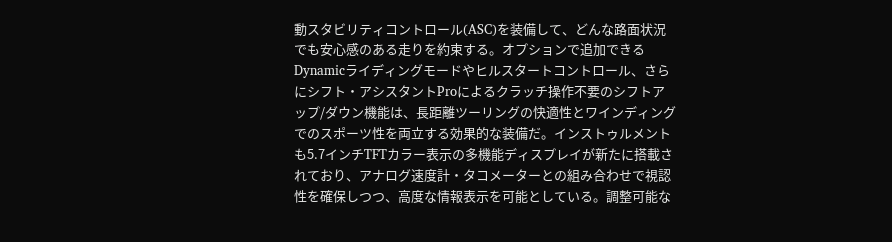動スタビリティコントロール(ASC)を装備して、どんな路面状況でも安心感のある走りを約束する。オプションで追加できるDynamicライディングモードやヒルスタートコントロール、さらにシフト・アシスタントProによるクラッチ操作不要のシフトアップ/ダウン機能は、長距離ツーリングの快適性とワインディングでのスポーツ性を両立する効果的な装備だ。インストゥルメントも5.7インチTFTカラー表示の多機能ディスプレイが新たに搭載されており、アナログ速度計・タコメーターとの組み合わせで視認性を確保しつつ、高度な情報表示を可能としている。調整可能な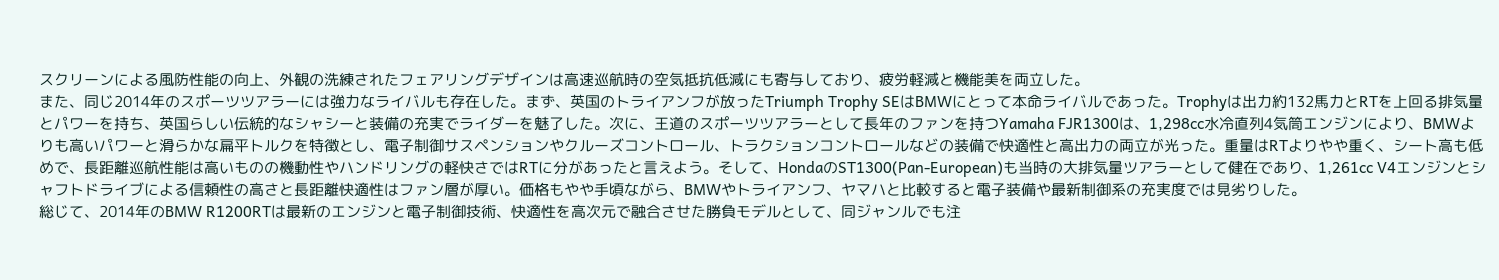スクリーンによる風防性能の向上、外観の洗練されたフェアリングデザインは高速巡航時の空気抵抗低減にも寄与しており、疲労軽減と機能美を両立した。
また、同じ2014年のスポーツツアラーには強力なライバルも存在した。まず、英国のトライアンフが放ったTriumph Trophy SEはBMWにとって本命ライバルであった。Trophyは出力約132馬力とRTを上回る排気量とパワーを持ち、英国らしい伝統的なシャシーと装備の充実でライダーを魅了した。次に、王道のスポーツツアラーとして長年のファンを持つYamaha FJR1300は、1,298cc水冷直列4気筒エンジンにより、BMWよりも高いパワーと滑らかな扁平トルクを特徴とし、電子制御サスペンションやクルーズコントロール、トラクションコントロールなどの装備で快適性と高出力の両立が光った。重量はRTよりやや重く、シート高も低めで、長距離巡航性能は高いものの機動性やハンドリングの軽快さではRTに分があったと言えよう。そして、HondaのST1300(Pan-European)も当時の大排気量ツアラーとして健在であり、1,261cc V4エンジンとシャフトドライブによる信頼性の高さと長距離快適性はファン層が厚い。価格もやや手頃ながら、BMWやトライアンフ、ヤマハと比較すると電子装備や最新制御系の充実度では見劣りした。
総じて、2014年のBMW R1200RTは最新のエンジンと電子制御技術、快適性を高次元で融合させた勝負モデルとして、同ジャンルでも注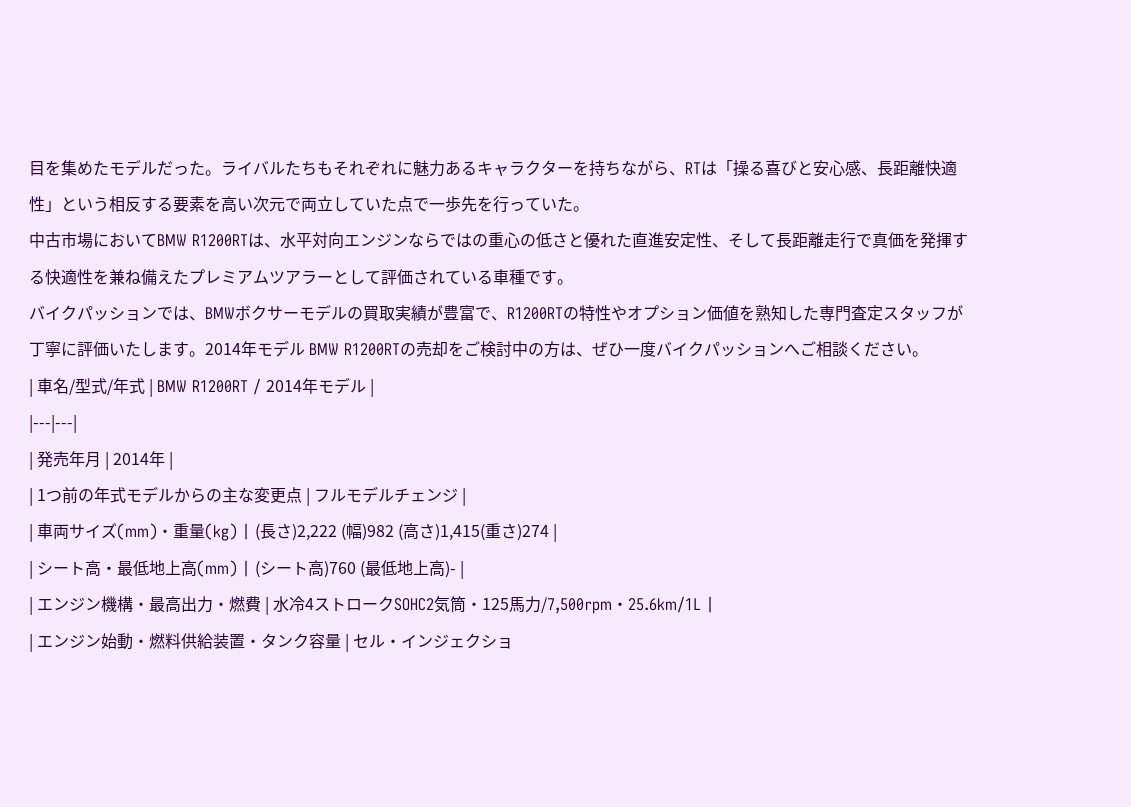目を集めたモデルだった。ライバルたちもそれぞれに魅力あるキャラクターを持ちながら、RTは「操る喜びと安心感、長距離快適性」という相反する要素を高い次元で両立していた点で一歩先を行っていた。
中古市場においてBMW R1200RTは、水平対向エンジンならではの重心の低さと優れた直進安定性、そして長距離走行で真価を発揮する快適性を兼ね備えたプレミアムツアラーとして評価されている車種です。
バイクパッションでは、BMWボクサーモデルの買取実績が豊富で、R1200RTの特性やオプション価値を熟知した専門査定スタッフが丁寧に評価いたします。2014年モデル BMW R1200RTの売却をご検討中の方は、ぜひ一度バイクパッションへご相談ください。
| 車名/型式/年式 | BMW R1200RT / 2014年モデル |
|---|---|
| 発売年月 | 2014年 |
| 1つ前の年式モデルからの主な変更点 | フルモデルチェンジ |
| 車両サイズ(mm)・重量(kg) | (長さ)2,222 (幅)982 (高さ)1,415(重さ)274 |
| シート高・最低地上高(mm) | (シート高)760 (最低地上高)- |
| エンジン機構・最高出力・燃費 | 水冷4ストロークSOHC2気筒・125馬力/7,500rpm・25.6km/1L |
| エンジン始動・燃料供給装置・タンク容量 | セル・インジェクショ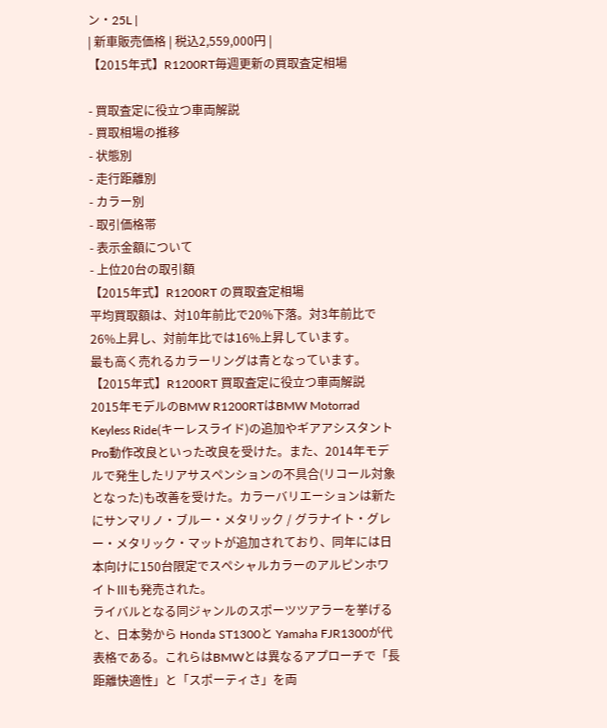ン・25L |
| 新車販売価格 | 税込2,559,000円 |
【2015年式】R1200RT毎週更新の買取査定相場

- 買取査定に役立つ車両解説
- 買取相場の推移
- 状態別
- 走行距離別
- カラー別
- 取引価格帯
- 表示金額について
- 上位20台の取引額
【2015年式】R1200RT の買取査定相場
平均買取額は、対10年前比で20%下落。対3年前比で26%上昇し、対前年比では16%上昇しています。
最も高く売れるカラーリングは青となっています。
【2015年式】R1200RT 買取査定に役立つ車両解説
2015年モデルのBMW R1200RTはBMW Motorrad Keyless Ride(キーレスライド)の追加やギアアシスタントPro動作改良といった改良を受けた。また、2014年モデルで発生したリアサスペンションの不具合(リコール対象となった)も改善を受けた。カラーバリエーションは新たにサンマリノ・ブルー・メタリック / グラナイト・グレー・メタリック・マットが追加されており、同年には日本向けに150台限定でスペシャルカラーのアルピンホワイトⅢも発売された。
ライバルとなる同ジャンルのスポーツツアラーを挙げると、日本勢から Honda ST1300と Yamaha FJR1300が代表格である。これらはBMWとは異なるアプローチで「長距離快適性」と「スポーティさ」を両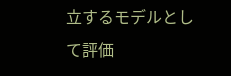立するモデルとして評価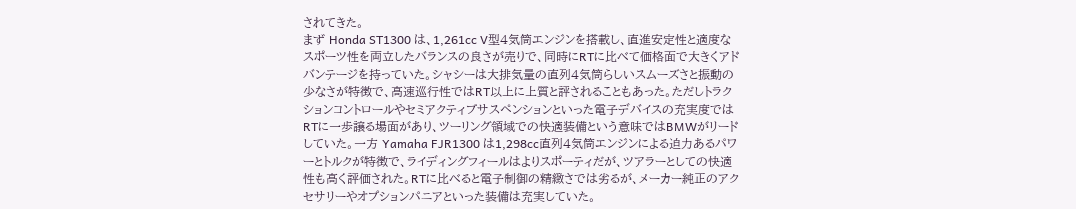されてきた。
まず Honda ST1300 は、1,261cc V型4気筒エンジンを搭載し、直進安定性と適度なスポーツ性を両立したバランスの良さが売りで、同時にRTに比べて価格面で大きくアドバンテージを持っていた。シャシーは大排気量の直列4気筒らしいスムーズさと振動の少なさが特徴で、高速巡行性ではRT以上に上質と評されることもあった。ただしトラクションコントロールやセミアクティブサスペンションといった電子デバイスの充実度ではRTに一歩譲る場面があり、ツーリング領域での快適装備という意味ではBMWがリードしていた。一方 Yamaha FJR1300 は1,298cc直列4気筒エンジンによる迫力あるパワーとトルクが特徴で、ライディングフィールはよりスポーティだが、ツアラーとしての快適性も高く評価された。RTに比べると電子制御の精緻さでは劣るが、メーカー純正のアクセサリーやオプションパニアといった装備は充実していた。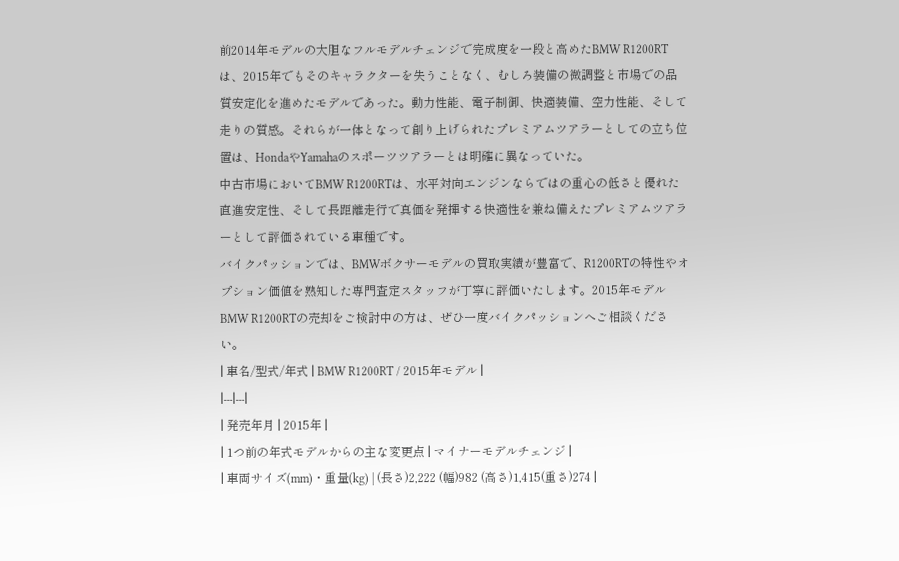前2014年モデルの大胆なフルモデルチェンジで完成度を一段と高めたBMW R1200RTは、2015年でもそのキャラクターを失うことなく、むしろ装備の微調整と市場での品質安定化を進めたモデルであった。動力性能、電子制御、快適装備、空力性能、そして走りの質感。それらが一体となって創り上げられたプレミアムツアラーとしての立ち位置は、HondaやYamahaのスポーツツアラーとは明確に異なっていた。
中古市場においてBMW R1200RTは、水平対向エンジンならではの重心の低さと優れた直進安定性、そして長距離走行で真価を発揮する快適性を兼ね備えたプレミアムツアラーとして評価されている車種です。
バイクパッションでは、BMWボクサーモデルの買取実績が豊富で、R1200RTの特性やオプション価値を熟知した専門査定スタッフが丁寧に評価いたします。2015年モデル BMW R1200RTの売却をご検討中の方は、ぜひ一度バイクパッションへご相談ください。
| 車名/型式/年式 | BMW R1200RT / 2015年モデル |
|---|---|
| 発売年月 | 2015年 |
| 1つ前の年式モデルからの主な変更点 | マイナーモデルチェンジ |
| 車両サイズ(mm)・重量(kg) | (長さ)2,222 (幅)982 (高さ)1,415(重さ)274 |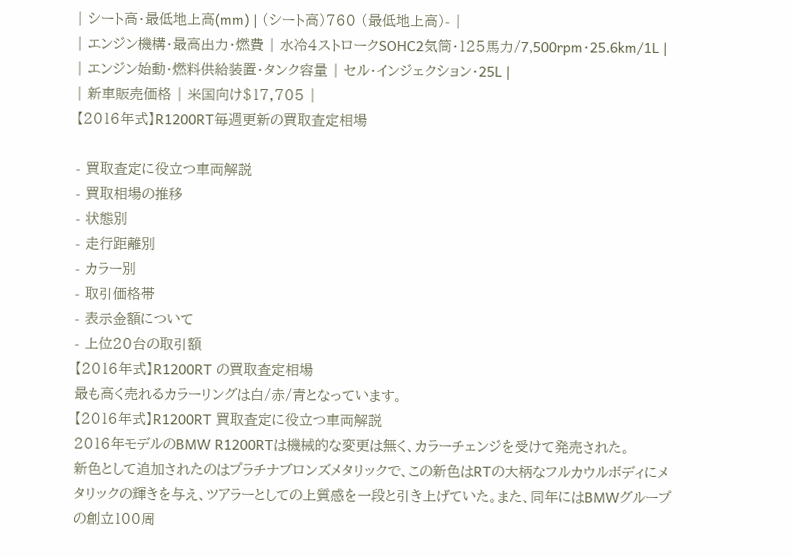| シート高・最低地上高(mm) | (シート高)760 (最低地上高)- |
| エンジン機構・最高出力・燃費 | 水冷4ストロークSOHC2気筒・125馬力/7,500rpm・25.6km/1L |
| エンジン始動・燃料供給装置・タンク容量 | セル・インジェクション・25L |
| 新車販売価格 | 米国向け$17,705 |
【2016年式】R1200RT毎週更新の買取査定相場

- 買取査定に役立つ車両解説
- 買取相場の推移
- 状態別
- 走行距離別
- カラー別
- 取引価格帯
- 表示金額について
- 上位20台の取引額
【2016年式】R1200RT の買取査定相場
最も高く売れるカラーリングは白/赤/青となっています。
【2016年式】R1200RT 買取査定に役立つ車両解説
2016年モデルのBMW R1200RTは機械的な変更は無く、カラーチェンジを受けて発売された。
新色として追加されたのはプラチナブロンズメタリックで、この新色はRTの大柄なフルカウルボディにメタリックの輝きを与え、ツアラーとしての上質感を一段と引き上げていた。また、同年にはBMWグループの創立100周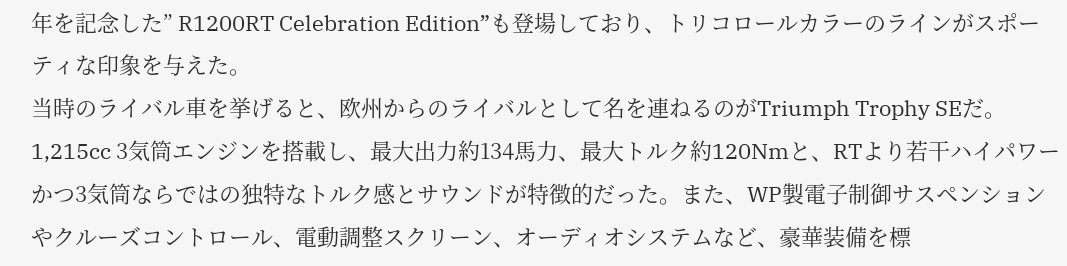年を記念した” R1200RT Celebration Edition”も登場しており、トリコロールカラーのラインがスポーティな印象を与えた。
当時のライバル車を挙げると、欧州からのライバルとして名を連ねるのがTriumph Trophy SEだ。1,215cc 3気筒エンジンを搭載し、最大出力約134馬力、最大トルク約120Nmと、RTより若干ハイパワーかつ3気筒ならではの独特なトルク感とサウンドが特徴的だった。また、WP製電子制御サスペンションやクルーズコントロール、電動調整スクリーン、オーディオシステムなど、豪華装備を標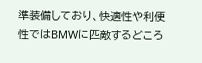準装備しており、快適性や利便性ではBMWに匹敵するどころ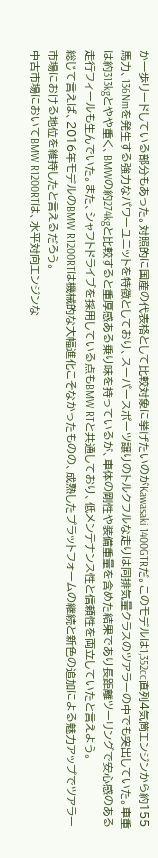か一歩リードしている部分もあった。対照的に国産の代表格として比較対象に挙げたいのがKawasaki 1400GTRだ。このモデルは1,352cc直列4気筒エンジンから約155馬力、136Nmを発生する強力なパワーユニットを特徴としており、スーパースポーツ譲りのトルクフルな走りは同排気量クラスのツアラーの中でも突出していた。車重は約313kgとやや重く、BMWの約274kgと比較すると重厚感ある乗り味を持っているが、車体の剛性や装備重量を含めた結果であり長距離ツーリングで安心感のある走行フィールも生んでいた。また、シャフトドライブを採用している点もBMW RTと共通しており、低メンテナンス性と信頼性を両立していたと言えよう。
総じて言えば、2016年モデルのBMW R1200RTは機械的な大幅進化こそなかったものの、成熟したプラットフォームの継続と新色の追加による魅力アップでツアラー市場における地位を維持したと言えるだろう。
中古市場においてBMW R1200RTは、水平対向エンジンな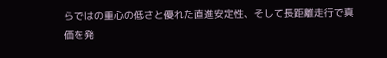らではの重心の低さと優れた直進安定性、そして長距離走行で真価を発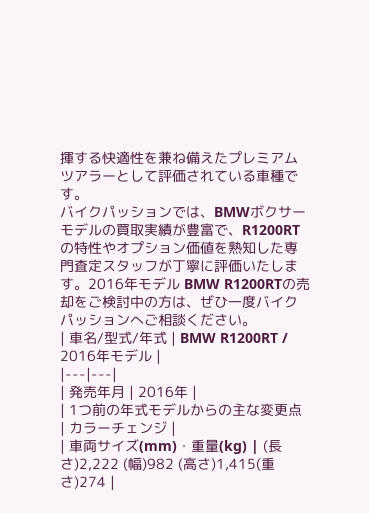揮する快適性を兼ね備えたプレミアムツアラーとして評価されている車種です。
バイクパッションでは、BMWボクサーモデルの買取実績が豊富で、R1200RTの特性やオプション価値を熟知した専門査定スタッフが丁寧に評価いたします。2016年モデル BMW R1200RTの売却をご検討中の方は、ぜひ一度バイクパッションへご相談ください。
| 車名/型式/年式 | BMW R1200RT / 2016年モデル |
|---|---|
| 発売年月 | 2016年 |
| 1つ前の年式モデルからの主な変更点 | カラーチェンジ |
| 車両サイズ(mm)・重量(kg) | (長さ)2,222 (幅)982 (高さ)1,415(重さ)274 |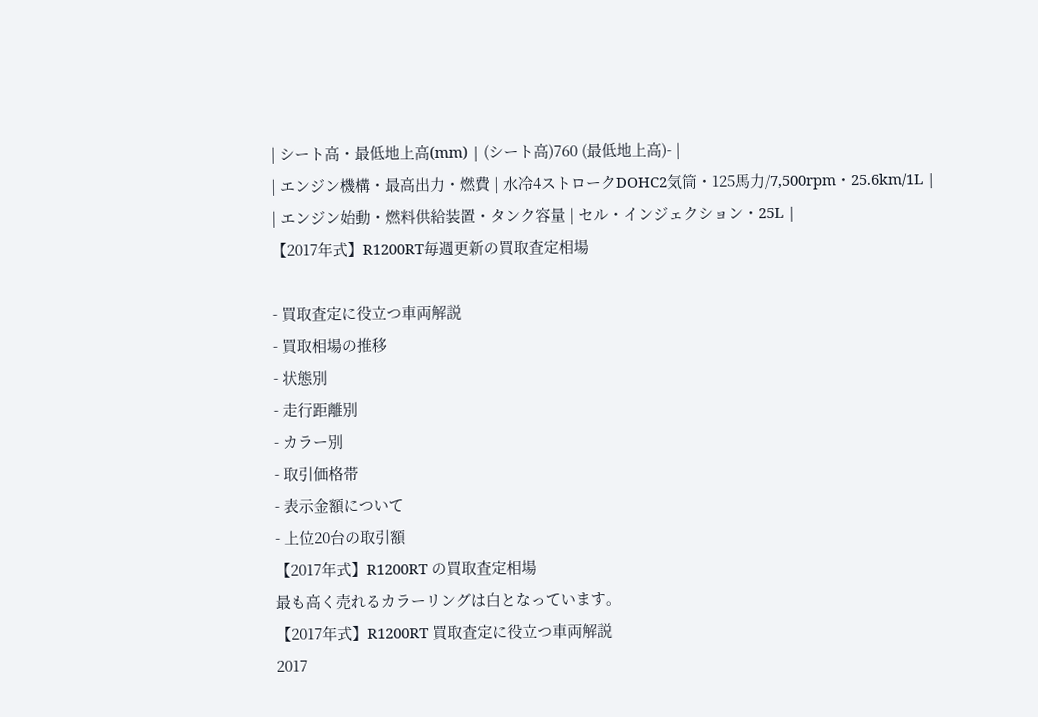| シート高・最低地上高(mm) | (シート高)760 (最低地上高)- |
| エンジン機構・最高出力・燃費 | 水冷4ストロークDOHC2気筒・125馬力/7,500rpm・25.6km/1L |
| エンジン始動・燃料供給装置・タンク容量 | セル・インジェクション・25L |
【2017年式】R1200RT毎週更新の買取査定相場

- 買取査定に役立つ車両解説
- 買取相場の推移
- 状態別
- 走行距離別
- カラー別
- 取引価格帯
- 表示金額について
- 上位20台の取引額
【2017年式】R1200RT の買取査定相場
最も高く売れるカラーリングは白となっています。
【2017年式】R1200RT 買取査定に役立つ車両解説
2017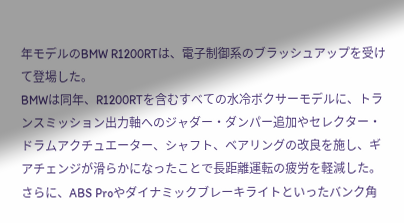年モデルのBMW R1200RTは、電子制御系のブラッシュアップを受けて登場した。
BMWは同年、R1200RTを含むすべての水冷ボクサーモデルに、トランスミッション出力軸へのジャダー・ダンパー追加やセレクター・ドラムアクチュエーター、シャフト、ベアリングの改良を施し、ギアチェンジが滑らかになったことで長距離運転の疲労を軽減した。さらに、ABS Proやダイナミックブレーキライトといったバンク角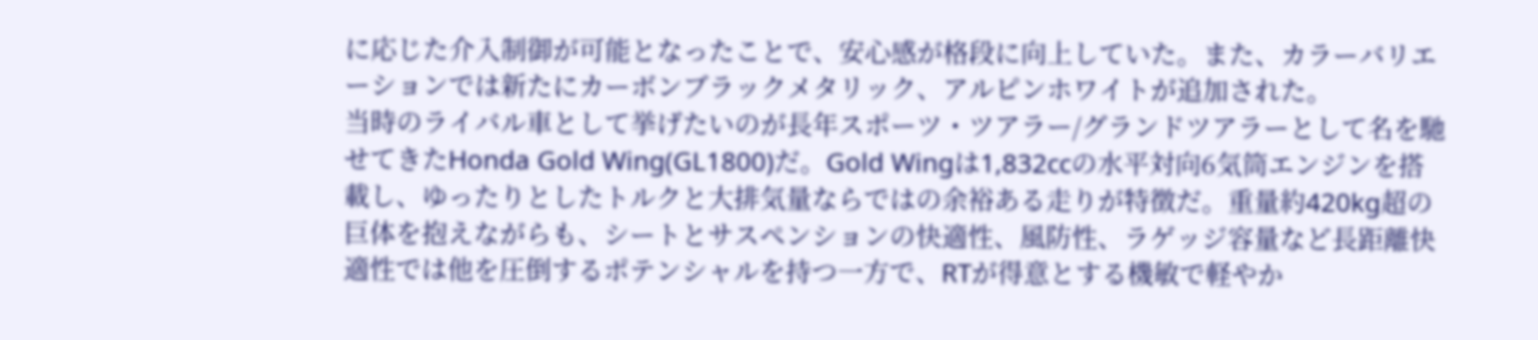に応じた介入制御が可能となったことで、安心感が格段に向上していた。また、カラーバリエーションでは新たにカーボンブラックメタリック、アルピンホワイトが追加された。
当時のライバル車として挙げたいのが長年スポーツ・ツアラー/グランドツアラーとして名を馳せてきたHonda Gold Wing(GL1800)だ。Gold Wingは1,832ccの水平対向6気筒エンジンを搭載し、ゆったりとしたトルクと大排気量ならではの余裕ある走りが特徴だ。重量約420kg超の巨体を抱えながらも、シートとサスペンションの快適性、風防性、ラゲッジ容量など長距離快適性では他を圧倒するポテンシャルを持つ一方で、RTが得意とする機敏で軽やか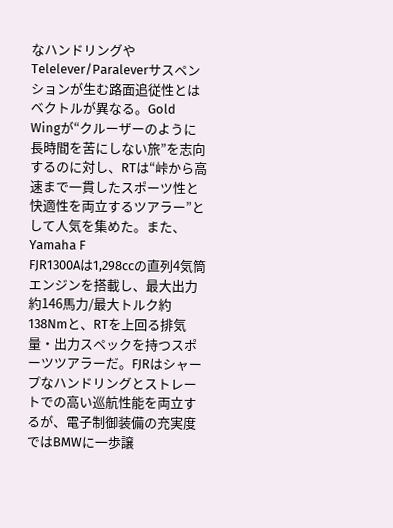なハンドリングやTelelever/Paraleverサスペンションが生む路面追従性とはベクトルが異なる。Gold Wingが“クルーザーのように長時間を苦にしない旅”を志向するのに対し、RTは“峠から高速まで一貫したスポーツ性と快適性を両立するツアラー”として人気を集めた。また、Yamaha F
FJR1300Aは1,298ccの直列4気筒エンジンを搭載し、最大出力約146馬力/最大トルク約138Nmと、RTを上回る排気量・出力スペックを持つスポーツツアラーだ。FJRはシャープなハンドリングとストレートでの高い巡航性能を両立するが、電子制御装備の充実度ではBMWに一歩譲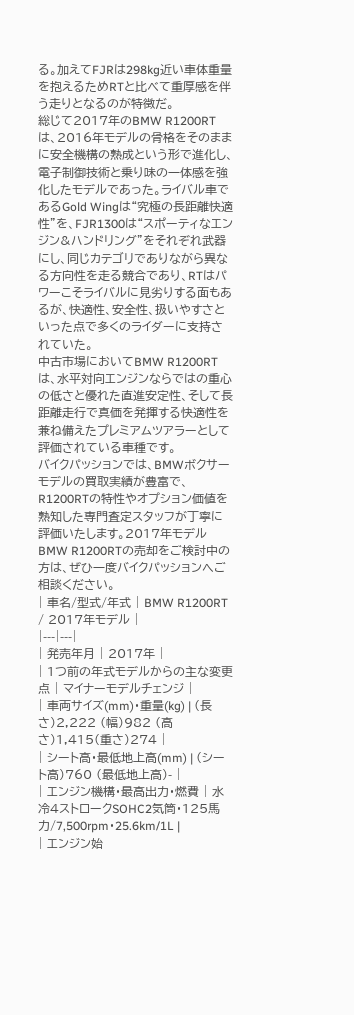る。加えてFJRは298kg近い車体重量を抱えるためRTと比べて重厚感を伴う走りとなるのが特徴だ。
総じて2017年のBMW R1200RTは、2016年モデルの骨格をそのままに安全機構の熟成という形で進化し、電子制御技術と乗り味の一体感を強化したモデルであった。ライバル車であるGold Wingは“究極の長距離快適性”を、FJR1300は“スポーティなエンジン&ハンドリング”をそれぞれ武器にし、同じカテゴリでありながら異なる方向性を走る競合であり、RTはパワーこそライバルに見劣りする面もあるが、快適性、安全性、扱いやすさといった点で多くのライダーに支持されていた。
中古市場においてBMW R1200RTは、水平対向エンジンならではの重心の低さと優れた直進安定性、そして長距離走行で真価を発揮する快適性を兼ね備えたプレミアムツアラーとして評価されている車種です。
バイクパッションでは、BMWボクサーモデルの買取実績が豊富で、R1200RTの特性やオプション価値を熟知した専門査定スタッフが丁寧に評価いたします。2017年モデル BMW R1200RTの売却をご検討中の方は、ぜひ一度バイクパッションへご相談ください。
| 車名/型式/年式 | BMW R1200RT / 2017年モデル |
|---|---|
| 発売年月 | 2017年 |
| 1つ前の年式モデルからの主な変更点 | マイナーモデルチェンジ |
| 車両サイズ(mm)・重量(kg) | (長さ)2,222 (幅)982 (高さ)1,415(重さ)274 |
| シート高・最低地上高(mm) | (シート高)760 (最低地上高)- |
| エンジン機構・最高出力・燃費 | 水冷4ストロークSOHC2気筒・125馬力/7,500rpm・25.6km/1L |
| エンジン始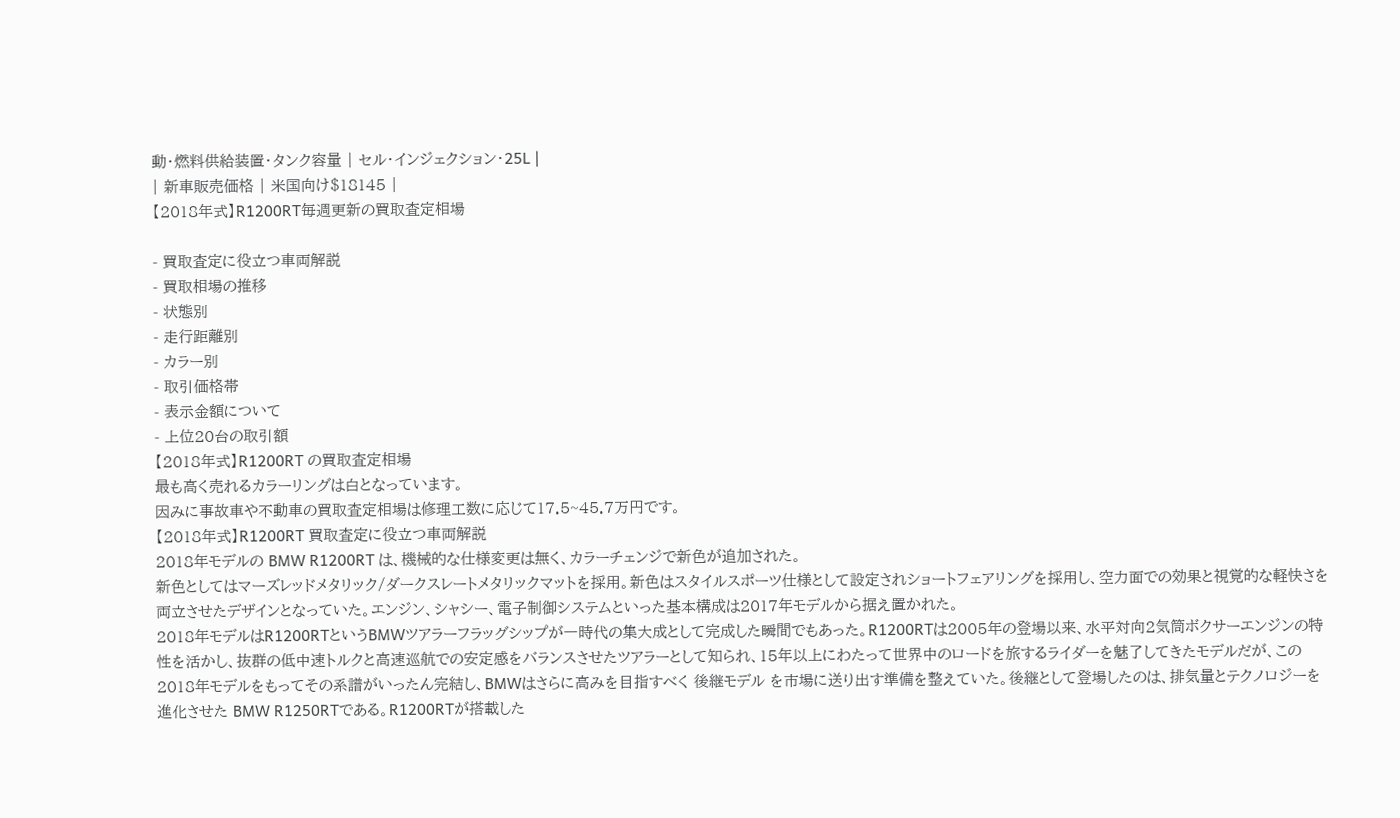動・燃料供給装置・タンク容量 | セル・インジェクション・25L |
| 新車販売価格 | 米国向け$18145 |
【2018年式】R1200RT毎週更新の買取査定相場

- 買取査定に役立つ車両解説
- 買取相場の推移
- 状態別
- 走行距離別
- カラー別
- 取引価格帯
- 表示金額について
- 上位20台の取引額
【2018年式】R1200RT の買取査定相場
最も高く売れるカラーリングは白となっています。
因みに事故車や不動車の買取査定相場は修理工数に応じて17.5~45.7万円です。
【2018年式】R1200RT 買取査定に役立つ車両解説
2018年モデルの BMW R1200RT は、機械的な仕様変更は無く、カラーチェンジで新色が追加された。
新色としてはマーズレッドメタリック/ダークスレートメタリックマットを採用。新色はスタイルスポーツ仕様として設定されショートフェアリングを採用し、空力面での効果と視覚的な軽快さを両立させたデザインとなっていた。エンジン、シャシー、電子制御システムといった基本構成は2017年モデルから据え置かれた。
2018年モデルはR1200RTというBMWツアラーフラッグシップが一時代の集大成として完成した瞬間でもあった。R1200RTは2005年の登場以来、水平対向2気筒ボクサーエンジンの特性を活かし、抜群の低中速トルクと高速巡航での安定感をバランスさせたツアラーとして知られ、15年以上にわたって世界中のロードを旅するライダーを魅了してきたモデルだが、この2018年モデルをもってその系譜がいったん完結し、BMWはさらに高みを目指すべく 後継モデル を市場に送り出す準備を整えていた。後継として登場したのは、排気量とテクノロジーを進化させた BMW R1250RTである。R1200RTが搭載した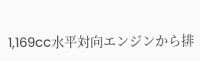1,169cc水平対向エンジンから排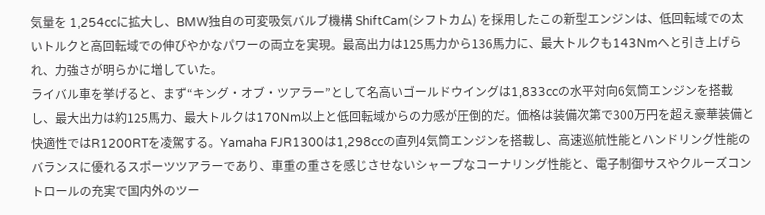気量を 1,254ccに拡大し、BMW独自の可変吸気バルブ機構 ShiftCam(シフトカム) を採用したこの新型エンジンは、低回転域での太いトルクと高回転域での伸びやかなパワーの両立を実現。最高出力は125馬力から136馬力に、最大トルクも143Nmへと引き上げられ、力強さが明らかに増していた。
ライバル車を挙げると、まず“キング・オブ・ツアラー”として名高いゴールドウイングは1,833ccの水平対向6気筒エンジンを搭載し、最大出力は約125馬力、最大トルクは170Nm以上と低回転域からの力感が圧倒的だ。価格は装備次第で300万円を超え豪華装備と快適性ではR1200RTを凌駕する。Yamaha FJR1300は1,298ccの直列4気筒エンジンを搭載し、高速巡航性能とハンドリング性能のバランスに優れるスポーツツアラーであり、車重の重さを感じさせないシャープなコーナリング性能と、電子制御サスやクルーズコントロールの充実で国内外のツー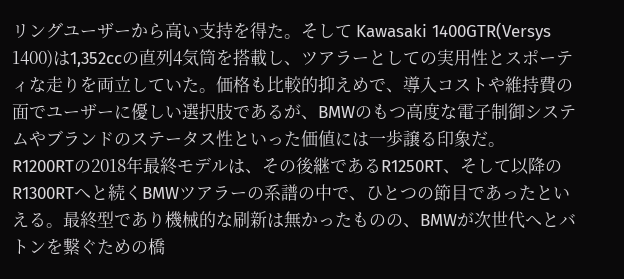リングユーザーから高い支持を得た。そして Kawasaki 1400GTR(Versys 1400)は1,352ccの直列4気筒を搭載し、ツアラーとしての実用性とスポーティな走りを両立していた。価格も比較的抑えめで、導入コストや維持費の面でユーザーに優しい選択肢であるが、BMWのもつ高度な電子制御システムやブランドのステータス性といった価値には一歩譲る印象だ。
R1200RTの2018年最終モデルは、その後継であるR1250RT、そして以降のR1300RTへと続くBMWツアラーの系譜の中で、ひとつの節目であったといえる。最終型であり機械的な刷新は無かったものの、BMWが次世代へとバトンを繋ぐための橋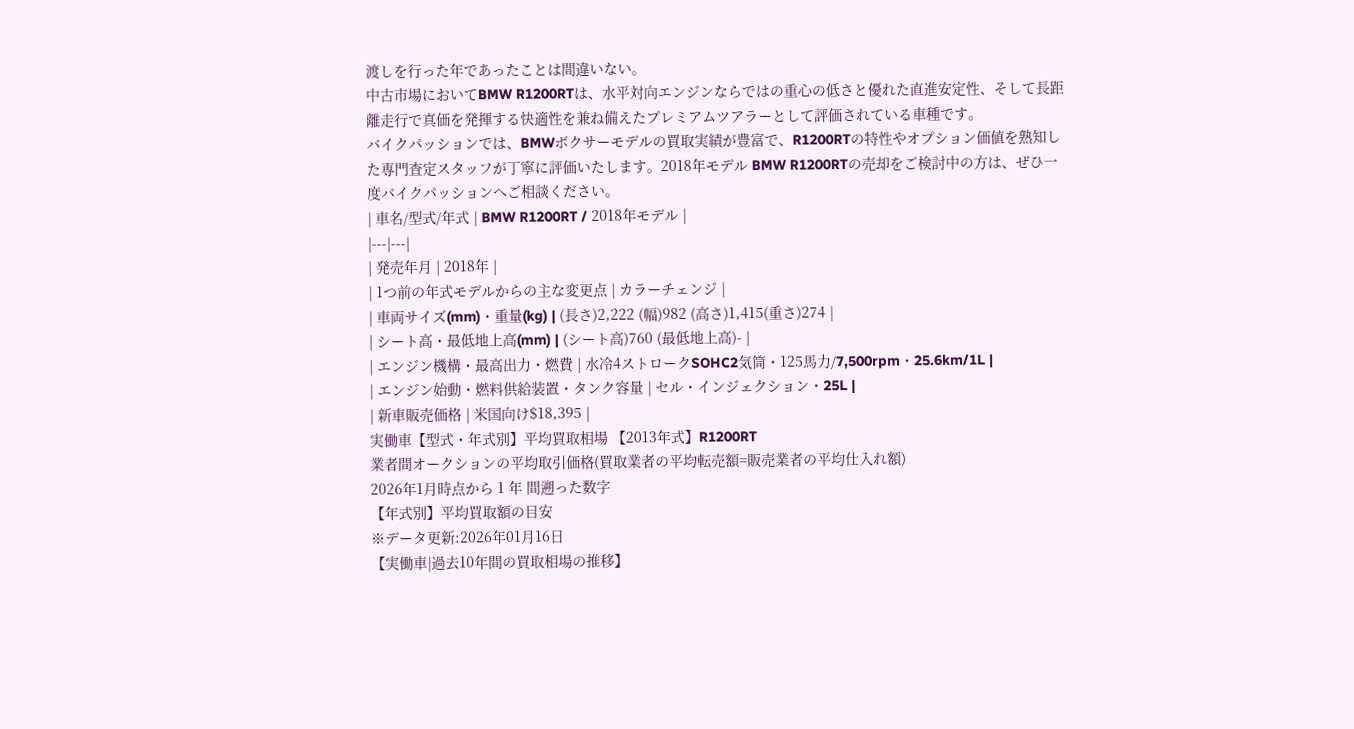渡しを行った年であったことは間違いない。
中古市場においてBMW R1200RTは、水平対向エンジンならではの重心の低さと優れた直進安定性、そして長距離走行で真価を発揮する快適性を兼ね備えたプレミアムツアラーとして評価されている車種です。
バイクパッションでは、BMWボクサーモデルの買取実績が豊富で、R1200RTの特性やオプション価値を熟知した専門査定スタッフが丁寧に評価いたします。2018年モデル BMW R1200RTの売却をご検討中の方は、ぜひ一度バイクパッションへご相談ください。
| 車名/型式/年式 | BMW R1200RT / 2018年モデル |
|---|---|
| 発売年月 | 2018年 |
| 1つ前の年式モデルからの主な変更点 | カラーチェンジ |
| 車両サイズ(mm)・重量(kg) | (長さ)2,222 (幅)982 (高さ)1,415(重さ)274 |
| シート高・最低地上高(mm) | (シート高)760 (最低地上高)- |
| エンジン機構・最高出力・燃費 | 水冷4ストロークSOHC2気筒・125馬力/7,500rpm・25.6km/1L |
| エンジン始動・燃料供給装置・タンク容量 | セル・インジェクション・25L |
| 新車販売価格 | 米国向け$18,395 |
実働車【型式・年式別】平均買取相場 【2013年式】R1200RT
業者間オークションの平均取引価格(買取業者の平均転売額=販売業者の平均仕入れ額)
2026年1月時点から 1 年 間遡った数字
【年式別】平均買取額の目安
※データ更新:2026年01月16日
【実働車|過去10年間の買取相場の推移】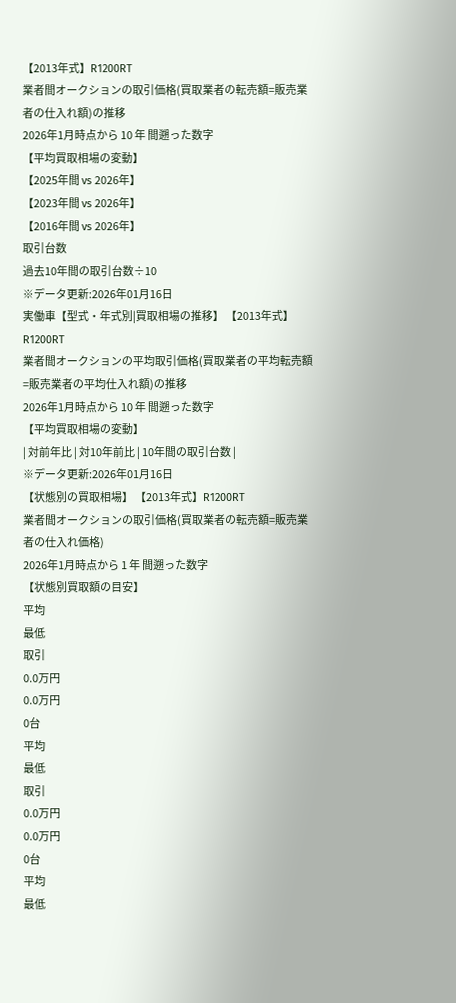【2013年式】R1200RT
業者間オークションの取引価格(買取業者の転売額=販売業者の仕入れ額)の推移
2026年1月時点から 10 年 間遡った数字
【平均買取相場の変動】
【2025年間 vs 2026年】
【2023年間 vs 2026年】
【2016年間 vs 2026年】
取引台数
過去10年間の取引台数÷10
※データ更新:2026年01月16日
実働車【型式・年式別|買取相場の推移】 【2013年式】R1200RT
業者間オークションの平均取引価格(買取業者の平均転売額=販売業者の平均仕入れ額)の推移
2026年1月時点から 10 年 間遡った数字
【平均買取相場の変動】
| 対前年比 | 対10年前比 | 10年間の取引台数 |
※データ更新:2026年01月16日
【状態別の買取相場】 【2013年式】R1200RT
業者間オークションの取引価格(買取業者の転売額=販売業者の仕入れ価格)
2026年1月時点から 1 年 間遡った数字
【状態別買取額の目安】
平均
最低
取引
0.0万円
0.0万円
0台
平均
最低
取引
0.0万円
0.0万円
0台
平均
最低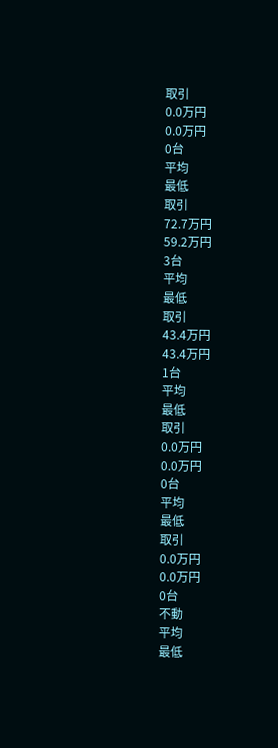取引
0.0万円
0.0万円
0台
平均
最低
取引
72.7万円
59.2万円
3台
平均
最低
取引
43.4万円
43.4万円
1台
平均
最低
取引
0.0万円
0.0万円
0台
平均
最低
取引
0.0万円
0.0万円
0台
不動
平均
最低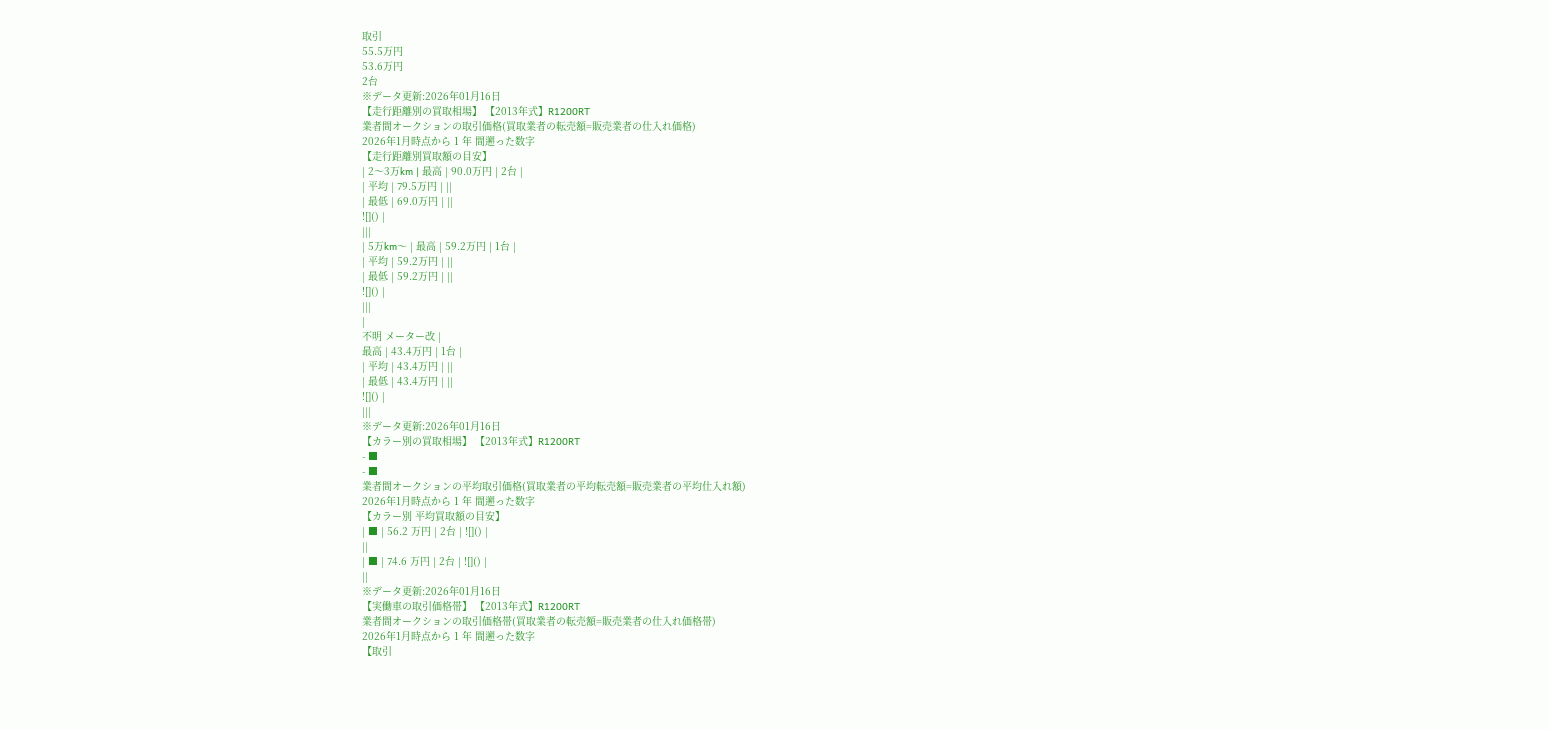取引
55.5万円
53.6万円
2台
※データ更新:2026年01月16日
【走行距離別の買取相場】 【2013年式】R1200RT
業者間オークションの取引価格(買取業者の転売額=販売業者の仕入れ価格)
2026年1月時点から 1 年 間遡った数字
【走行距離別買取額の目安】
| 2〜3万km | 最高 | 90.0万円 | 2台 |
| 平均 | 79.5万円 | ||
| 最低 | 69.0万円 | ||
![]() |
|||
| 5万km〜 | 最高 | 59.2万円 | 1台 |
| 平均 | 59.2万円 | ||
| 最低 | 59.2万円 | ||
![]() |
|||
|
不明 メーター改 |
最高 | 43.4万円 | 1台 |
| 平均 | 43.4万円 | ||
| 最低 | 43.4万円 | ||
![]() |
|||
※データ更新:2026年01月16日
【カラー別の買取相場】 【2013年式】R1200RT
- ■
- ■
業者間オークションの平均取引価格(買取業者の平均転売額=販売業者の平均仕入れ額)
2026年1月時点から 1 年 間遡った数字
【カラー別 平均買取額の目安】
| ■ | 56.2 万円 | 2台 | ![]() |
||
| ■ | 74.6 万円 | 2台 | ![]() |
||
※データ更新:2026年01月16日
【実働車の取引価格帯】 【2013年式】R1200RT
業者間オークションの取引価格帯(買取業者の転売額=販売業者の仕入れ価格帯)
2026年1月時点から 1 年 間遡った数字
【取引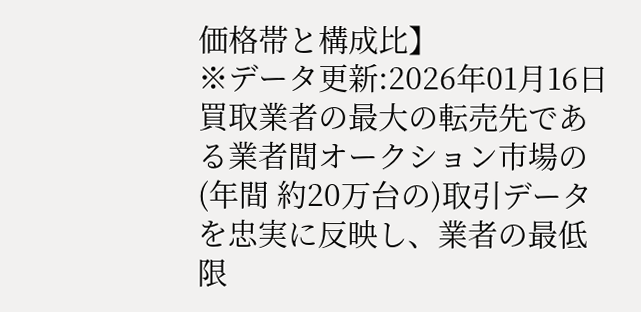価格帯と構成比】
※データ更新:2026年01月16日
買取業者の最大の転売先である業者間オークション市場の(年間 約20万台の)取引データを忠実に反映し、業者の最低限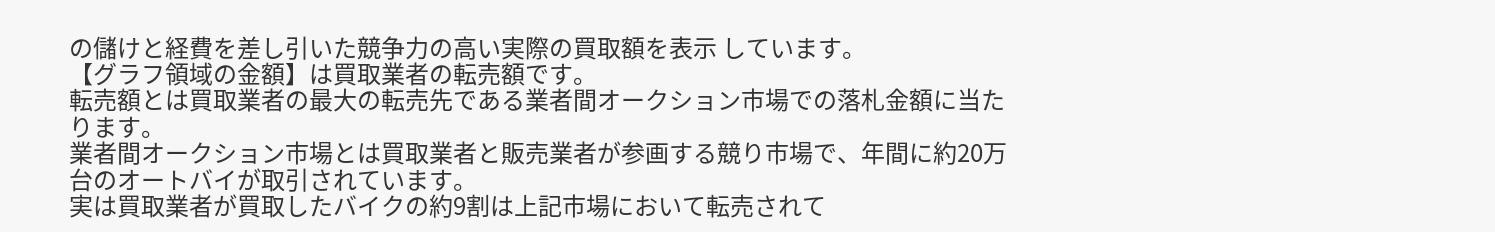の儲けと経費を差し引いた競争力の高い実際の買取額を表示 しています。
【グラフ領域の金額】は買取業者の転売額です。
転売額とは買取業者の最大の転売先である業者間オークション市場での落札金額に当たります。
業者間オークション市場とは買取業者と販売業者が参画する競り市場で、年間に約20万台のオートバイが取引されています。
実は買取業者が買取したバイクの約9割は上記市場において転売されて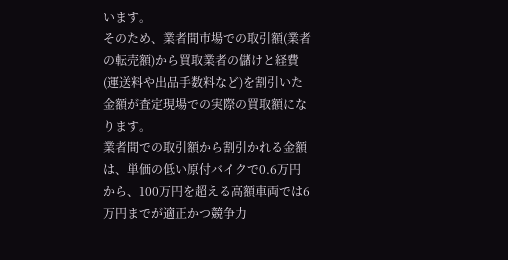います。
そのため、業者間市場での取引額(業者の転売額)から買取業者の儲けと経費(運送料や出品手数料など)を割引いた金額が査定現場での実際の買取額になります。
業者間での取引額から割引かれる金額は、単価の低い原付バイクで0.6万円から、100万円を超える高額車両では6万円までが適正かつ競争力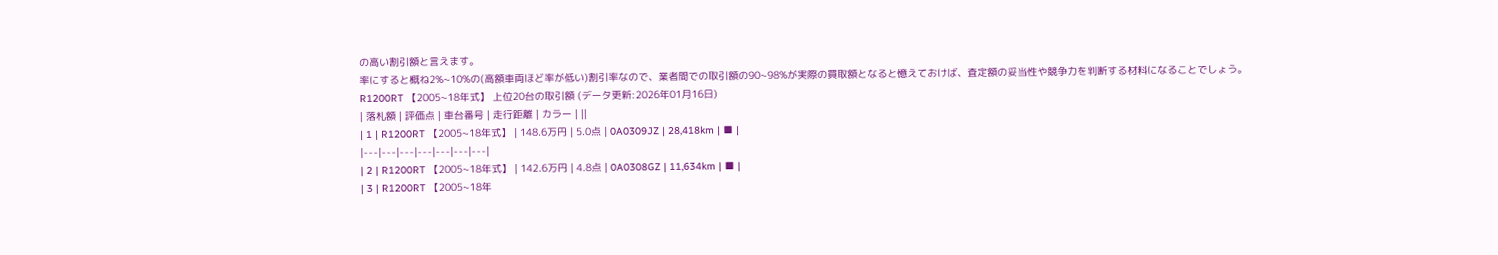の高い割引額と言えます。
率にすると概ね2%~10%の(高額車両ほど率が低い)割引率なので、業者間での取引額の90~98%が実際の買取額となると憶えておけば、査定額の妥当性や競争力を判断する材料になることでしょう。
R1200RT 【2005~18年式】 上位20台の取引額 (データ更新:2026年01月16日)
| 落札額 | 評価点 | 車台番号 | 走行距離 | カラー | ||
| 1 | R1200RT 【2005~18年式】 | 148.6万円 | 5.0点 | 0A0309JZ | 28,418km | ■ |
|---|---|---|---|---|---|---|
| 2 | R1200RT 【2005~18年式】 | 142.6万円 | 4.8点 | 0A0308GZ | 11,634km | ■ |
| 3 | R1200RT 【2005~18年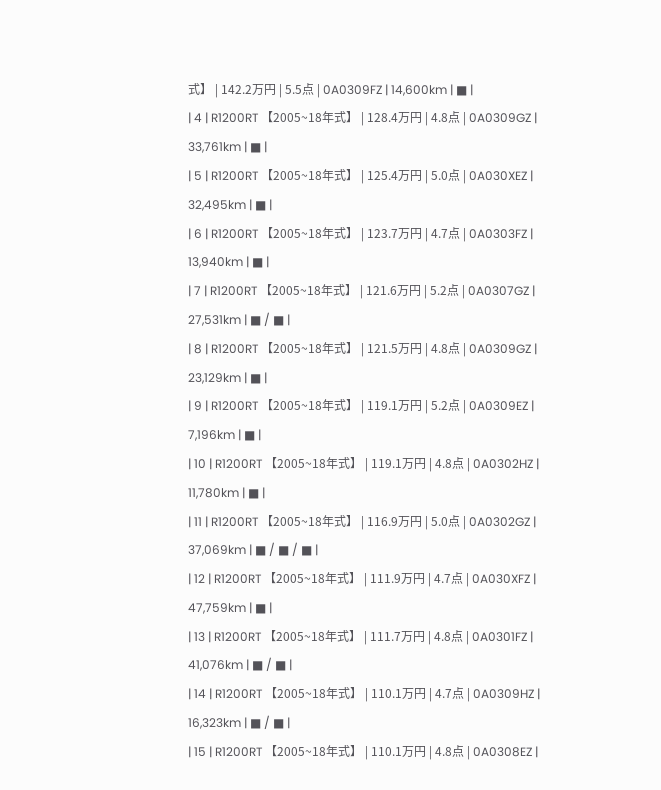式】 | 142.2万円 | 5.5点 | 0A0309FZ | 14,600km | ■ |
| 4 | R1200RT 【2005~18年式】 | 128.4万円 | 4.8点 | 0A0309GZ | 33,761km | ■ |
| 5 | R1200RT 【2005~18年式】 | 125.4万円 | 5.0点 | 0A030XEZ | 32,495km | ■ |
| 6 | R1200RT 【2005~18年式】 | 123.7万円 | 4.7点 | 0A0303FZ | 13,940km | ■ |
| 7 | R1200RT 【2005~18年式】 | 121.6万円 | 5.2点 | 0A0307GZ | 27,531km | ■ / ■ |
| 8 | R1200RT 【2005~18年式】 | 121.5万円 | 4.8点 | 0A0309GZ | 23,129km | ■ |
| 9 | R1200RT 【2005~18年式】 | 119.1万円 | 5.2点 | 0A0309EZ | 7,196km | ■ |
| 10 | R1200RT 【2005~18年式】 | 119.1万円 | 4.8点 | 0A0302HZ | 11,780km | ■ |
| 11 | R1200RT 【2005~18年式】 | 116.9万円 | 5.0点 | 0A0302GZ | 37,069km | ■ / ■ / ■ |
| 12 | R1200RT 【2005~18年式】 | 111.9万円 | 4.7点 | 0A030XFZ | 47,759km | ■ |
| 13 | R1200RT 【2005~18年式】 | 111.7万円 | 4.8点 | 0A0301FZ | 41,076km | ■ / ■ |
| 14 | R1200RT 【2005~18年式】 | 110.1万円 | 4.7点 | 0A0309HZ | 16,323km | ■ / ■ |
| 15 | R1200RT 【2005~18年式】 | 110.1万円 | 4.8点 | 0A0308EZ |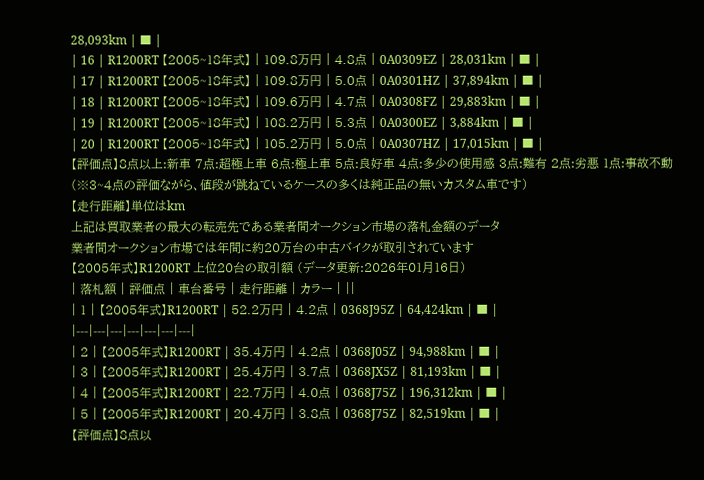28,093km | ■ |
| 16 | R1200RT 【2005~18年式】 | 109.8万円 | 4.8点 | 0A0309EZ | 28,031km | ■ |
| 17 | R1200RT 【2005~18年式】 | 109.8万円 | 5.0点 | 0A0301HZ | 37,894km | ■ |
| 18 | R1200RT 【2005~18年式】 | 109.6万円 | 4.7点 | 0A0308FZ | 29,883km | ■ |
| 19 | R1200RT 【2005~18年式】 | 108.2万円 | 5.3点 | 0A0300EZ | 3,884km | ■ |
| 20 | R1200RT 【2005~18年式】 | 105.2万円 | 5.0点 | 0A0307HZ | 17,015km | ■ |
【評価点】8点以上:新車 7点:超極上車 6点:極上車 5点:良好車 4点:多少の使用感 3点:難有 2点:劣悪 1点:事故不動
(※3~4点の評価ながら、値段が跳ねているケースの多くは純正品の無いカスタム車です)
【走行距離】単位はkm
上記は買取業者の最大の転売先である業者間オークション市場の落札金額のデータ
業者間オークション市場では年間に約20万台の中古バイクが取引されています
【2005年式】R1200RT 上位20台の取引額 (データ更新:2026年01月16日)
| 落札額 | 評価点 | 車台番号 | 走行距離 | カラー | ||
| 1 | 【2005年式】R1200RT | 52.2万円 | 4.2点 | 0368J95Z | 64,424km | ■ |
|---|---|---|---|---|---|---|
| 2 | 【2005年式】R1200RT | 35.4万円 | 4.2点 | 0368J05Z | 94,988km | ■ |
| 3 | 【2005年式】R1200RT | 25.4万円 | 3.7点 | 0368JX5Z | 81,193km | ■ |
| 4 | 【2005年式】R1200RT | 22.7万円 | 4.0点 | 0368J75Z | 196,312km | ■ |
| 5 | 【2005年式】R1200RT | 20.4万円 | 3.8点 | 0368J75Z | 82,519km | ■ |
【評価点】8点以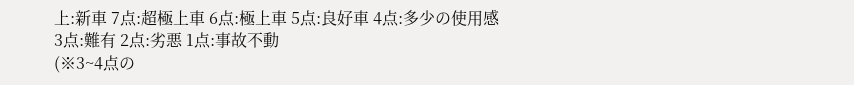上:新車 7点:超極上車 6点:極上車 5点:良好車 4点:多少の使用感 3点:難有 2点:劣悪 1点:事故不動
(※3~4点の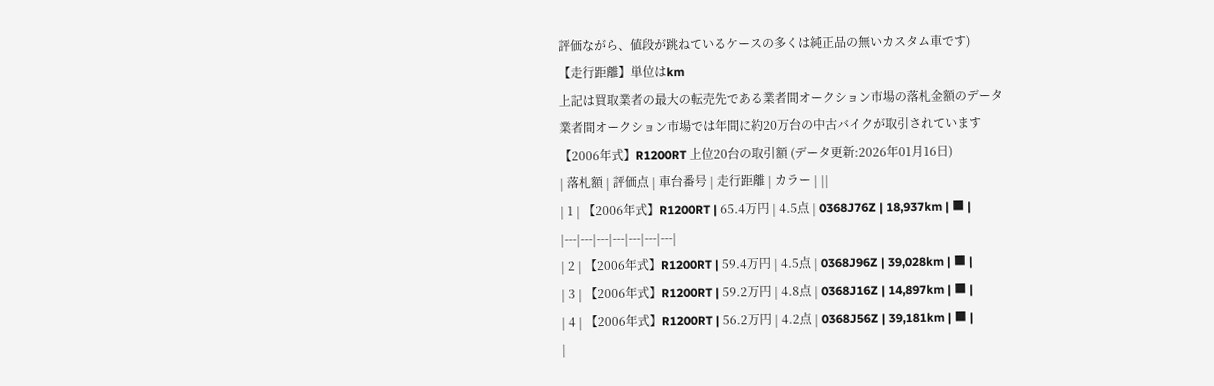評価ながら、値段が跳ねているケースの多くは純正品の無いカスタム車です)
【走行距離】単位はkm
上記は買取業者の最大の転売先である業者間オークション市場の落札金額のデータ
業者間オークション市場では年間に約20万台の中古バイクが取引されています
【2006年式】R1200RT 上位20台の取引額 (データ更新:2026年01月16日)
| 落札額 | 評価点 | 車台番号 | 走行距離 | カラー | ||
| 1 | 【2006年式】R1200RT | 65.4万円 | 4.5点 | 0368J76Z | 18,937km | ■ |
|---|---|---|---|---|---|---|
| 2 | 【2006年式】R1200RT | 59.4万円 | 4.5点 | 0368J96Z | 39,028km | ■ |
| 3 | 【2006年式】R1200RT | 59.2万円 | 4.8点 | 0368J16Z | 14,897km | ■ |
| 4 | 【2006年式】R1200RT | 56.2万円 | 4.2点 | 0368J56Z | 39,181km | ■ |
|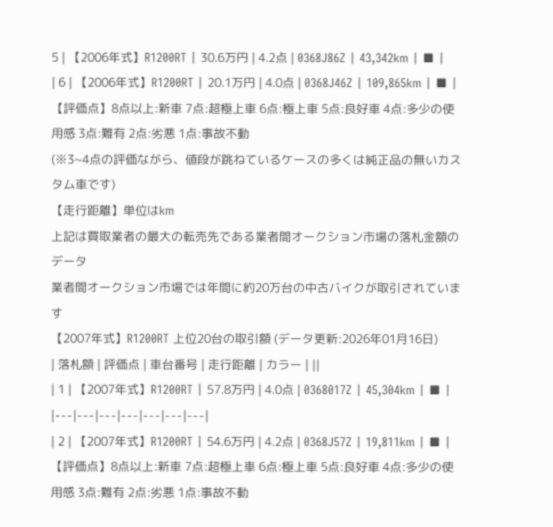5 | 【2006年式】R1200RT | 30.6万円 | 4.2点 | 0368J86Z | 43,342km | ■ |
| 6 | 【2006年式】R1200RT | 20.1万円 | 4.0点 | 0368J46Z | 109,865km | ■ |
【評価点】8点以上:新車 7点:超極上車 6点:極上車 5点:良好車 4点:多少の使用感 3点:難有 2点:劣悪 1点:事故不動
(※3~4点の評価ながら、値段が跳ねているケースの多くは純正品の無いカスタム車です)
【走行距離】単位はkm
上記は買取業者の最大の転売先である業者間オークション市場の落札金額のデータ
業者間オークション市場では年間に約20万台の中古バイクが取引されています
【2007年式】R1200RT 上位20台の取引額 (データ更新:2026年01月16日)
| 落札額 | 評価点 | 車台番号 | 走行距離 | カラー | ||
| 1 | 【2007年式】R1200RT | 57.8万円 | 4.0点 | 0368017Z | 45,304km | ■ |
|---|---|---|---|---|---|---|
| 2 | 【2007年式】R1200RT | 54.6万円 | 4.2点 | 0368J57Z | 19,811km | ■ |
【評価点】8点以上:新車 7点:超極上車 6点:極上車 5点:良好車 4点:多少の使用感 3点:難有 2点:劣悪 1点:事故不動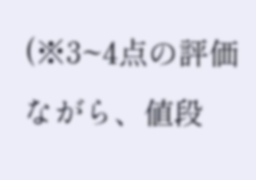(※3~4点の評価ながら、値段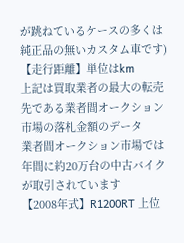が跳ねているケースの多くは純正品の無いカスタム車です)
【走行距離】単位はkm
上記は買取業者の最大の転売先である業者間オークション市場の落札金額のデータ
業者間オークション市場では年間に約20万台の中古バイクが取引されています
【2008年式】R1200RT 上位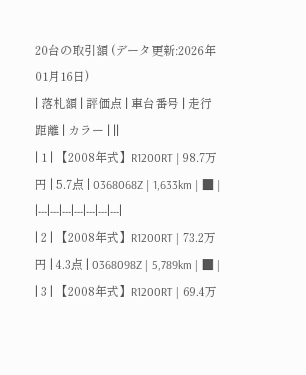20台の取引額 (データ更新:2026年01月16日)
| 落札額 | 評価点 | 車台番号 | 走行距離 | カラー | ||
| 1 | 【2008年式】R1200RT | 98.7万円 | 5.7点 | 0368068Z | 1,633km | ■ |
|---|---|---|---|---|---|---|
| 2 | 【2008年式】R1200RT | 73.2万円 | 4.3点 | 0368098Z | 5,789km | ■ |
| 3 | 【2008年式】R1200RT | 69.4万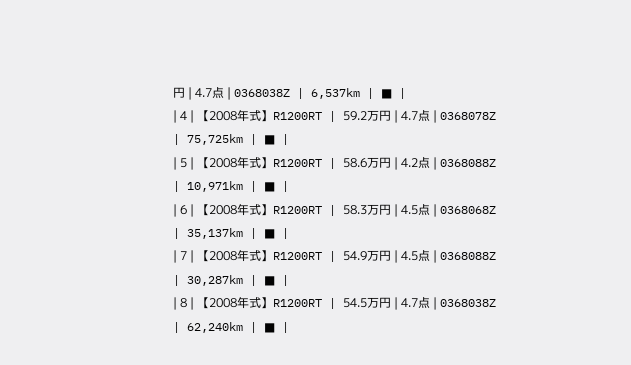円 | 4.7点 | 0368038Z | 6,537km | ■ |
| 4 | 【2008年式】R1200RT | 59.2万円 | 4.7点 | 0368078Z | 75,725km | ■ |
| 5 | 【2008年式】R1200RT | 58.6万円 | 4.2点 | 0368088Z | 10,971km | ■ |
| 6 | 【2008年式】R1200RT | 58.3万円 | 4.5点 | 0368068Z | 35,137km | ■ |
| 7 | 【2008年式】R1200RT | 54.9万円 | 4.5点 | 0368088Z | 30,287km | ■ |
| 8 | 【2008年式】R1200RT | 54.5万円 | 4.7点 | 0368038Z | 62,240km | ■ |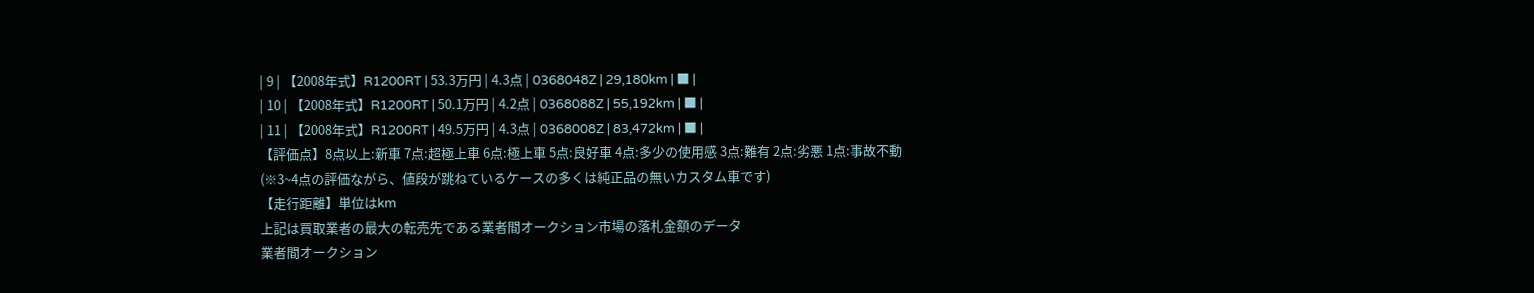| 9 | 【2008年式】R1200RT | 53.3万円 | 4.3点 | 0368048Z | 29,180km | ■ |
| 10 | 【2008年式】R1200RT | 50.1万円 | 4.2点 | 0368088Z | 55,192km | ■ |
| 11 | 【2008年式】R1200RT | 49.5万円 | 4.3点 | 0368008Z | 83,472km | ■ |
【評価点】8点以上:新車 7点:超極上車 6点:極上車 5点:良好車 4点:多少の使用感 3点:難有 2点:劣悪 1点:事故不動
(※3~4点の評価ながら、値段が跳ねているケースの多くは純正品の無いカスタム車です)
【走行距離】単位はkm
上記は買取業者の最大の転売先である業者間オークション市場の落札金額のデータ
業者間オークション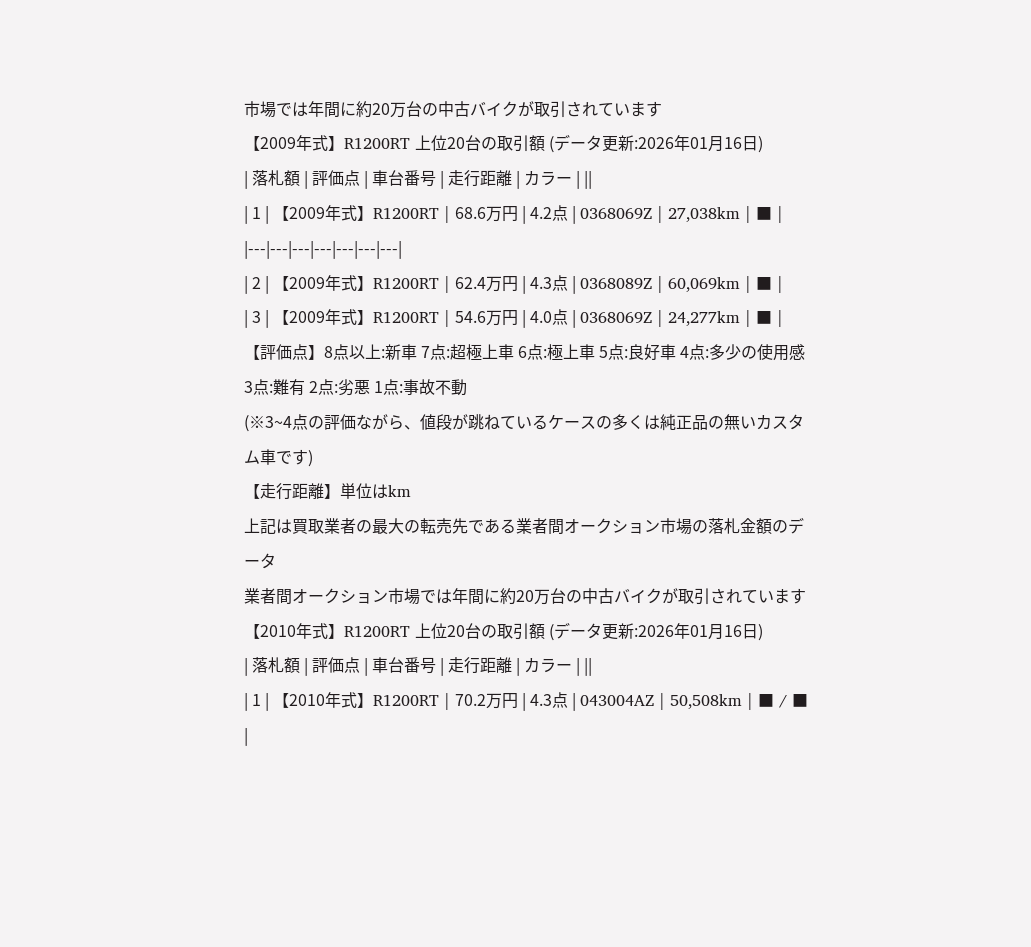市場では年間に約20万台の中古バイクが取引されています
【2009年式】R1200RT 上位20台の取引額 (データ更新:2026年01月16日)
| 落札額 | 評価点 | 車台番号 | 走行距離 | カラー | ||
| 1 | 【2009年式】R1200RT | 68.6万円 | 4.2点 | 0368069Z | 27,038km | ■ |
|---|---|---|---|---|---|---|
| 2 | 【2009年式】R1200RT | 62.4万円 | 4.3点 | 0368089Z | 60,069km | ■ |
| 3 | 【2009年式】R1200RT | 54.6万円 | 4.0点 | 0368069Z | 24,277km | ■ |
【評価点】8点以上:新車 7点:超極上車 6点:極上車 5点:良好車 4点:多少の使用感 3点:難有 2点:劣悪 1点:事故不動
(※3~4点の評価ながら、値段が跳ねているケースの多くは純正品の無いカスタム車です)
【走行距離】単位はkm
上記は買取業者の最大の転売先である業者間オークション市場の落札金額のデータ
業者間オークション市場では年間に約20万台の中古バイクが取引されています
【2010年式】R1200RT 上位20台の取引額 (データ更新:2026年01月16日)
| 落札額 | 評価点 | 車台番号 | 走行距離 | カラー | ||
| 1 | 【2010年式】R1200RT | 70.2万円 | 4.3点 | 043004AZ | 50,508km | ■ / ■ |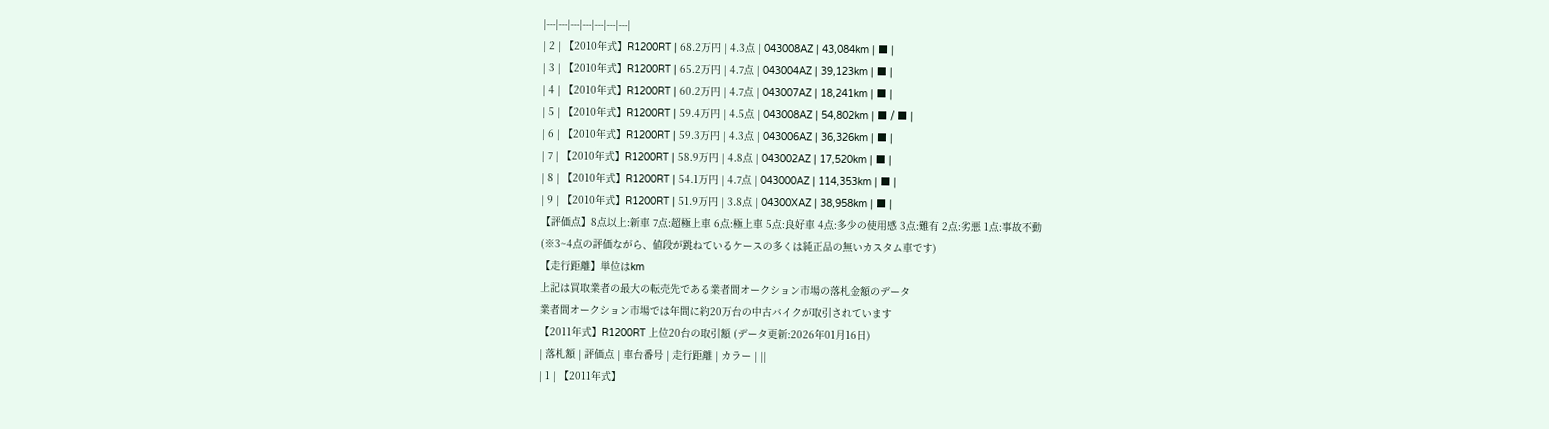|---|---|---|---|---|---|---|
| 2 | 【2010年式】R1200RT | 68.2万円 | 4.3点 | 043008AZ | 43,084km | ■ |
| 3 | 【2010年式】R1200RT | 65.2万円 | 4.7点 | 043004AZ | 39,123km | ■ |
| 4 | 【2010年式】R1200RT | 60.2万円 | 4.7点 | 043007AZ | 18,241km | ■ |
| 5 | 【2010年式】R1200RT | 59.4万円 | 4.5点 | 043008AZ | 54,802km | ■ / ■ |
| 6 | 【2010年式】R1200RT | 59.3万円 | 4.3点 | 043006AZ | 36,326km | ■ |
| 7 | 【2010年式】R1200RT | 58.9万円 | 4.8点 | 043002AZ | 17,520km | ■ |
| 8 | 【2010年式】R1200RT | 54.1万円 | 4.7点 | 043000AZ | 114,353km | ■ |
| 9 | 【2010年式】R1200RT | 51.9万円 | 3.8点 | 04300XAZ | 38,958km | ■ |
【評価点】8点以上:新車 7点:超極上車 6点:極上車 5点:良好車 4点:多少の使用感 3点:難有 2点:劣悪 1点:事故不動
(※3~4点の評価ながら、値段が跳ねているケースの多くは純正品の無いカスタム車です)
【走行距離】単位はkm
上記は買取業者の最大の転売先である業者間オークション市場の落札金額のデータ
業者間オークション市場では年間に約20万台の中古バイクが取引されています
【2011年式】R1200RT 上位20台の取引額 (データ更新:2026年01月16日)
| 落札額 | 評価点 | 車台番号 | 走行距離 | カラー | ||
| 1 | 【2011年式】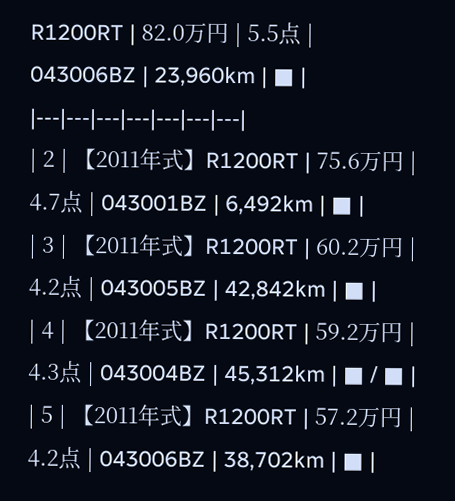R1200RT | 82.0万円 | 5.5点 | 043006BZ | 23,960km | ■ |
|---|---|---|---|---|---|---|
| 2 | 【2011年式】R1200RT | 75.6万円 | 4.7点 | 043001BZ | 6,492km | ■ |
| 3 | 【2011年式】R1200RT | 60.2万円 | 4.2点 | 043005BZ | 42,842km | ■ |
| 4 | 【2011年式】R1200RT | 59.2万円 | 4.3点 | 043004BZ | 45,312km | ■ / ■ |
| 5 | 【2011年式】R1200RT | 57.2万円 | 4.2点 | 043006BZ | 38,702km | ■ |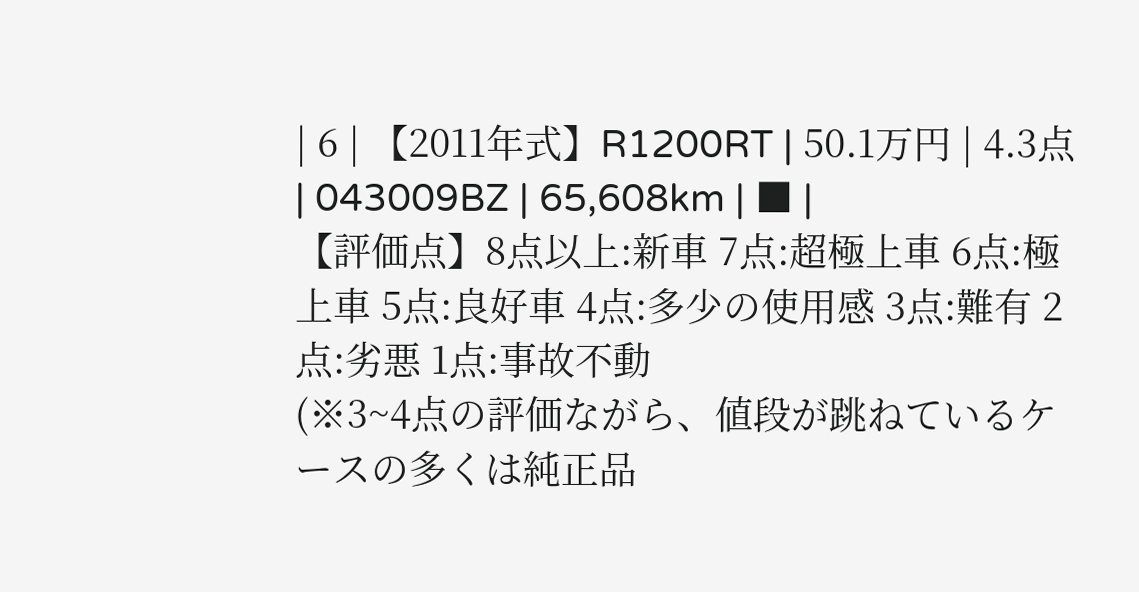| 6 | 【2011年式】R1200RT | 50.1万円 | 4.3点 | 043009BZ | 65,608km | ■ |
【評価点】8点以上:新車 7点:超極上車 6点:極上車 5点:良好車 4点:多少の使用感 3点:難有 2点:劣悪 1点:事故不動
(※3~4点の評価ながら、値段が跳ねているケースの多くは純正品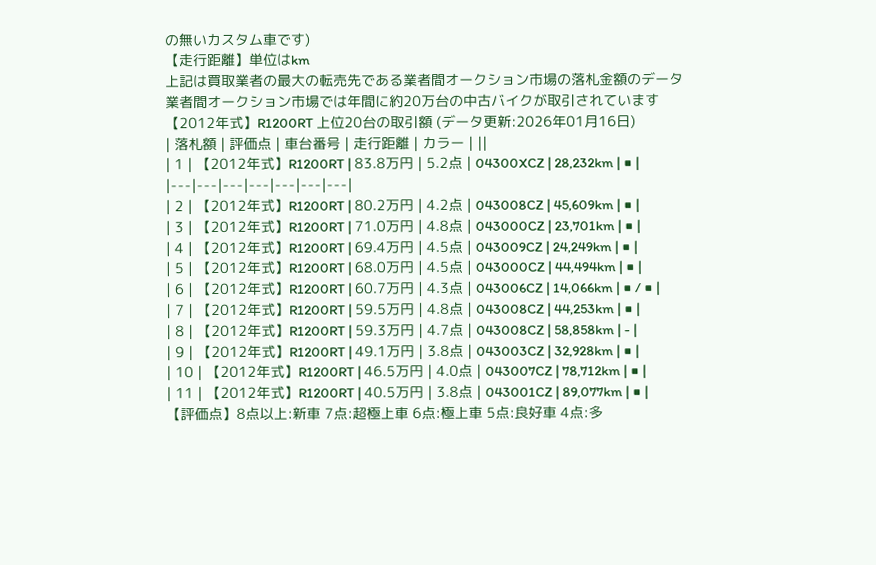の無いカスタム車です)
【走行距離】単位はkm
上記は買取業者の最大の転売先である業者間オークション市場の落札金額のデータ
業者間オークション市場では年間に約20万台の中古バイクが取引されています
【2012年式】R1200RT 上位20台の取引額 (データ更新:2026年01月16日)
| 落札額 | 評価点 | 車台番号 | 走行距離 | カラー | ||
| 1 | 【2012年式】R1200RT | 83.8万円 | 5.2点 | 04300XCZ | 28,232km | ■ |
|---|---|---|---|---|---|---|
| 2 | 【2012年式】R1200RT | 80.2万円 | 4.2点 | 043008CZ | 45,609km | ■ |
| 3 | 【2012年式】R1200RT | 71.0万円 | 4.8点 | 043000CZ | 23,701km | ■ |
| 4 | 【2012年式】R1200RT | 69.4万円 | 4.5点 | 043009CZ | 24,249km | ■ |
| 5 | 【2012年式】R1200RT | 68.0万円 | 4.5点 | 043000CZ | 44,494km | ■ |
| 6 | 【2012年式】R1200RT | 60.7万円 | 4.3点 | 043006CZ | 14,066km | ■ / ■ |
| 7 | 【2012年式】R1200RT | 59.5万円 | 4.8点 | 043008CZ | 44,253km | ■ |
| 8 | 【2012年式】R1200RT | 59.3万円 | 4.7点 | 043008CZ | 58,858km | - |
| 9 | 【2012年式】R1200RT | 49.1万円 | 3.8点 | 043003CZ | 32,928km | ■ |
| 10 | 【2012年式】R1200RT | 46.5万円 | 4.0点 | 043007CZ | 78,712km | ■ |
| 11 | 【2012年式】R1200RT | 40.5万円 | 3.8点 | 043001CZ | 89,077km | ■ |
【評価点】8点以上:新車 7点:超極上車 6点:極上車 5点:良好車 4点:多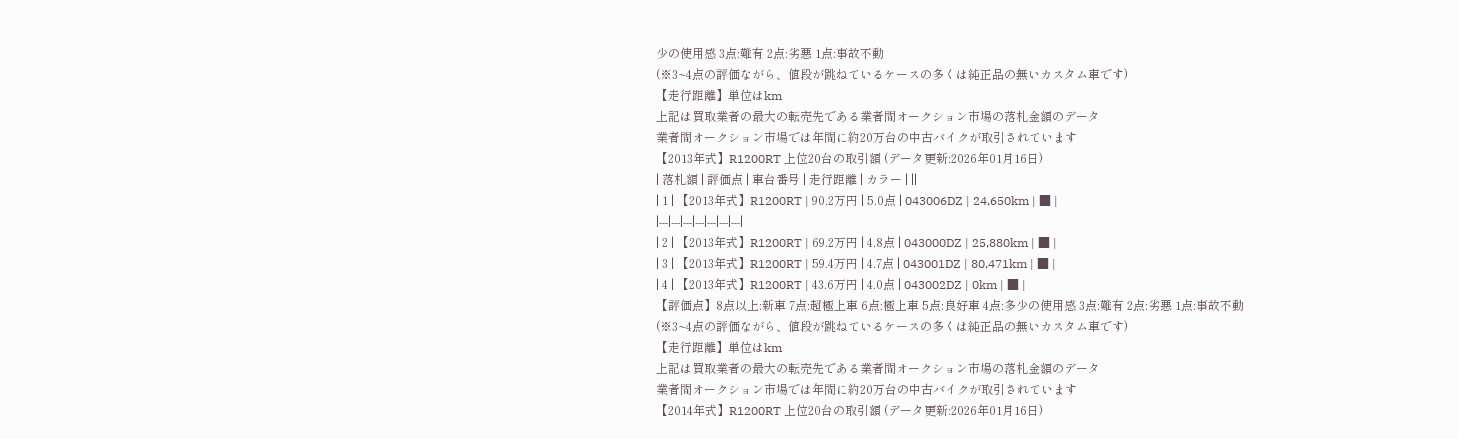少の使用感 3点:難有 2点:劣悪 1点:事故不動
(※3~4点の評価ながら、値段が跳ねているケースの多くは純正品の無いカスタム車です)
【走行距離】単位はkm
上記は買取業者の最大の転売先である業者間オークション市場の落札金額のデータ
業者間オークション市場では年間に約20万台の中古バイクが取引されています
【2013年式】R1200RT 上位20台の取引額 (データ更新:2026年01月16日)
| 落札額 | 評価点 | 車台番号 | 走行距離 | カラー | ||
| 1 | 【2013年式】R1200RT | 90.2万円 | 5.0点 | 043006DZ | 24,650km | ■ |
|---|---|---|---|---|---|---|
| 2 | 【2013年式】R1200RT | 69.2万円 | 4.8点 | 043000DZ | 25,880km | ■ |
| 3 | 【2013年式】R1200RT | 59.4万円 | 4.7点 | 043001DZ | 80,471km | ■ |
| 4 | 【2013年式】R1200RT | 43.6万円 | 4.0点 | 043002DZ | 0km | ■ |
【評価点】8点以上:新車 7点:超極上車 6点:極上車 5点:良好車 4点:多少の使用感 3点:難有 2点:劣悪 1点:事故不動
(※3~4点の評価ながら、値段が跳ねているケースの多くは純正品の無いカスタム車です)
【走行距離】単位はkm
上記は買取業者の最大の転売先である業者間オークション市場の落札金額のデータ
業者間オークション市場では年間に約20万台の中古バイクが取引されています
【2014年式】R1200RT 上位20台の取引額 (データ更新:2026年01月16日)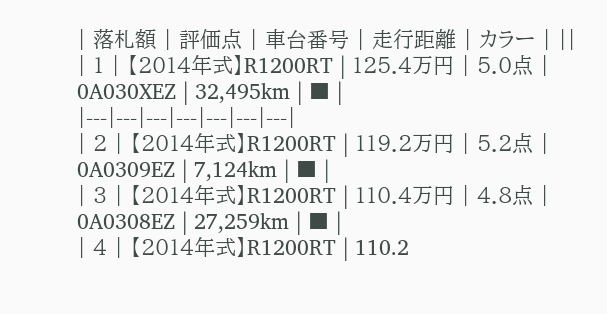| 落札額 | 評価点 | 車台番号 | 走行距離 | カラー | ||
| 1 | 【2014年式】R1200RT | 125.4万円 | 5.0点 | 0A030XEZ | 32,495km | ■ |
|---|---|---|---|---|---|---|
| 2 | 【2014年式】R1200RT | 119.2万円 | 5.2点 | 0A0309EZ | 7,124km | ■ |
| 3 | 【2014年式】R1200RT | 110.4万円 | 4.8点 | 0A0308EZ | 27,259km | ■ |
| 4 | 【2014年式】R1200RT | 110.2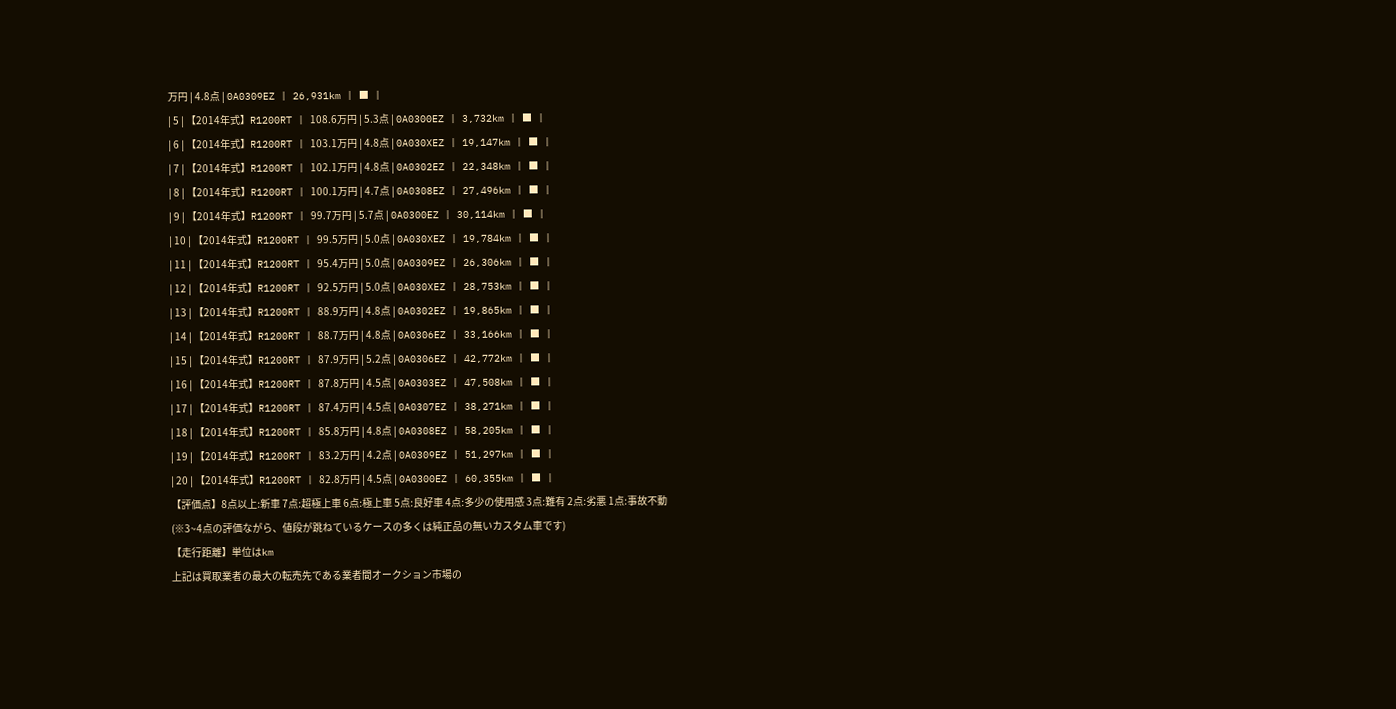万円 | 4.8点 | 0A0309EZ | 26,931km | ■ |
| 5 | 【2014年式】R1200RT | 108.6万円 | 5.3点 | 0A0300EZ | 3,732km | ■ |
| 6 | 【2014年式】R1200RT | 103.1万円 | 4.8点 | 0A030XEZ | 19,147km | ■ |
| 7 | 【2014年式】R1200RT | 102.1万円 | 4.8点 | 0A0302EZ | 22,348km | ■ |
| 8 | 【2014年式】R1200RT | 100.1万円 | 4.7点 | 0A0308EZ | 27,496km | ■ |
| 9 | 【2014年式】R1200RT | 99.7万円 | 5.7点 | 0A0300EZ | 30,114km | ■ |
| 10 | 【2014年式】R1200RT | 99.5万円 | 5.0点 | 0A030XEZ | 19,784km | ■ |
| 11 | 【2014年式】R1200RT | 95.4万円 | 5.0点 | 0A0309EZ | 26,306km | ■ |
| 12 | 【2014年式】R1200RT | 92.5万円 | 5.0点 | 0A030XEZ | 28,753km | ■ |
| 13 | 【2014年式】R1200RT | 88.9万円 | 4.8点 | 0A0302EZ | 19,865km | ■ |
| 14 | 【2014年式】R1200RT | 88.7万円 | 4.8点 | 0A0306EZ | 33,166km | ■ |
| 15 | 【2014年式】R1200RT | 87.9万円 | 5.2点 | 0A0306EZ | 42,772km | ■ |
| 16 | 【2014年式】R1200RT | 87.8万円 | 4.5点 | 0A0303EZ | 47,508km | ■ |
| 17 | 【2014年式】R1200RT | 87.4万円 | 4.5点 | 0A0307EZ | 38,271km | ■ |
| 18 | 【2014年式】R1200RT | 85.8万円 | 4.8点 | 0A0308EZ | 58,205km | ■ |
| 19 | 【2014年式】R1200RT | 83.2万円 | 4.2点 | 0A0309EZ | 51,297km | ■ |
| 20 | 【2014年式】R1200RT | 82.8万円 | 4.5点 | 0A0300EZ | 60,355km | ■ |
【評価点】8点以上:新車 7点:超極上車 6点:極上車 5点:良好車 4点:多少の使用感 3点:難有 2点:劣悪 1点:事故不動
(※3~4点の評価ながら、値段が跳ねているケースの多くは純正品の無いカスタム車です)
【走行距離】単位はkm
上記は買取業者の最大の転売先である業者間オークション市場の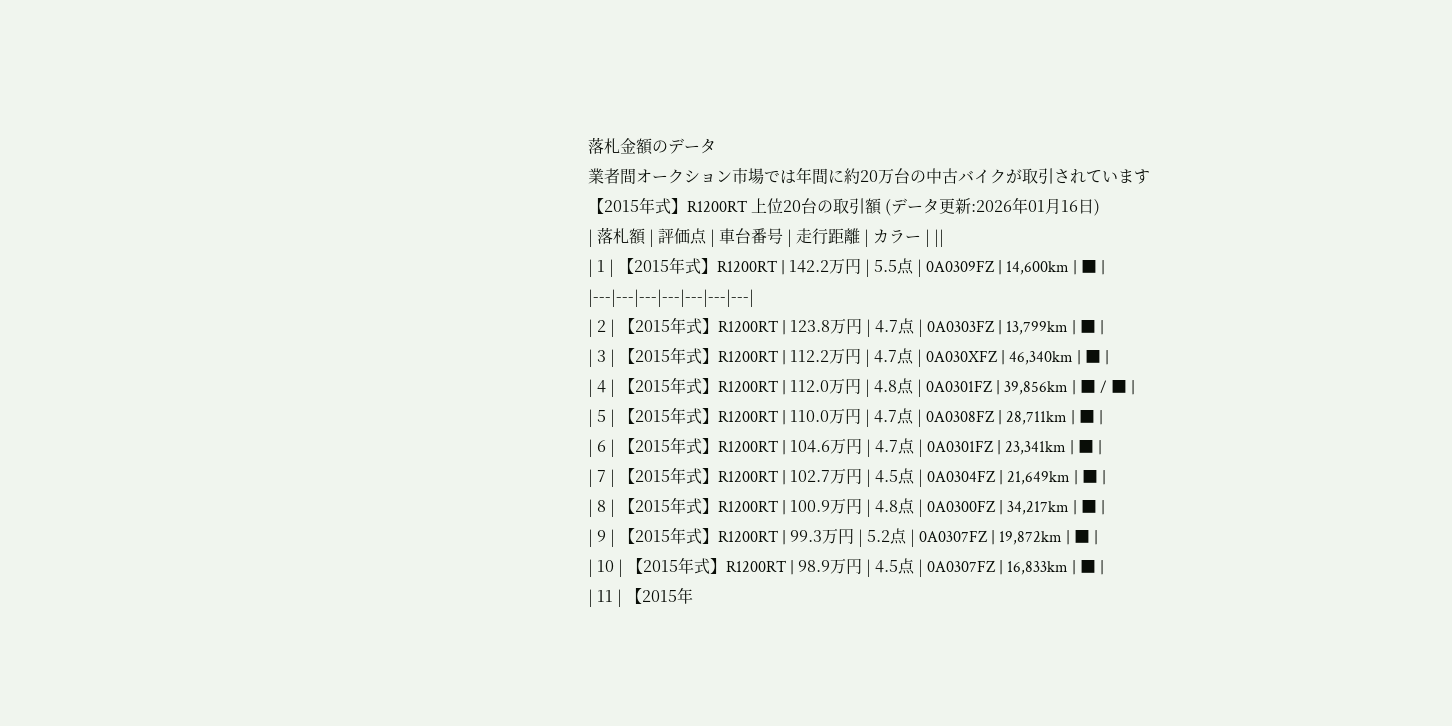落札金額のデータ
業者間オークション市場では年間に約20万台の中古バイクが取引されています
【2015年式】R1200RT 上位20台の取引額 (データ更新:2026年01月16日)
| 落札額 | 評価点 | 車台番号 | 走行距離 | カラー | ||
| 1 | 【2015年式】R1200RT | 142.2万円 | 5.5点 | 0A0309FZ | 14,600km | ■ |
|---|---|---|---|---|---|---|
| 2 | 【2015年式】R1200RT | 123.8万円 | 4.7点 | 0A0303FZ | 13,799km | ■ |
| 3 | 【2015年式】R1200RT | 112.2万円 | 4.7点 | 0A030XFZ | 46,340km | ■ |
| 4 | 【2015年式】R1200RT | 112.0万円 | 4.8点 | 0A0301FZ | 39,856km | ■ / ■ |
| 5 | 【2015年式】R1200RT | 110.0万円 | 4.7点 | 0A0308FZ | 28,711km | ■ |
| 6 | 【2015年式】R1200RT | 104.6万円 | 4.7点 | 0A0301FZ | 23,341km | ■ |
| 7 | 【2015年式】R1200RT | 102.7万円 | 4.5点 | 0A0304FZ | 21,649km | ■ |
| 8 | 【2015年式】R1200RT | 100.9万円 | 4.8点 | 0A0300FZ | 34,217km | ■ |
| 9 | 【2015年式】R1200RT | 99.3万円 | 5.2点 | 0A0307FZ | 19,872km | ■ |
| 10 | 【2015年式】R1200RT | 98.9万円 | 4.5点 | 0A0307FZ | 16,833km | ■ |
| 11 | 【2015年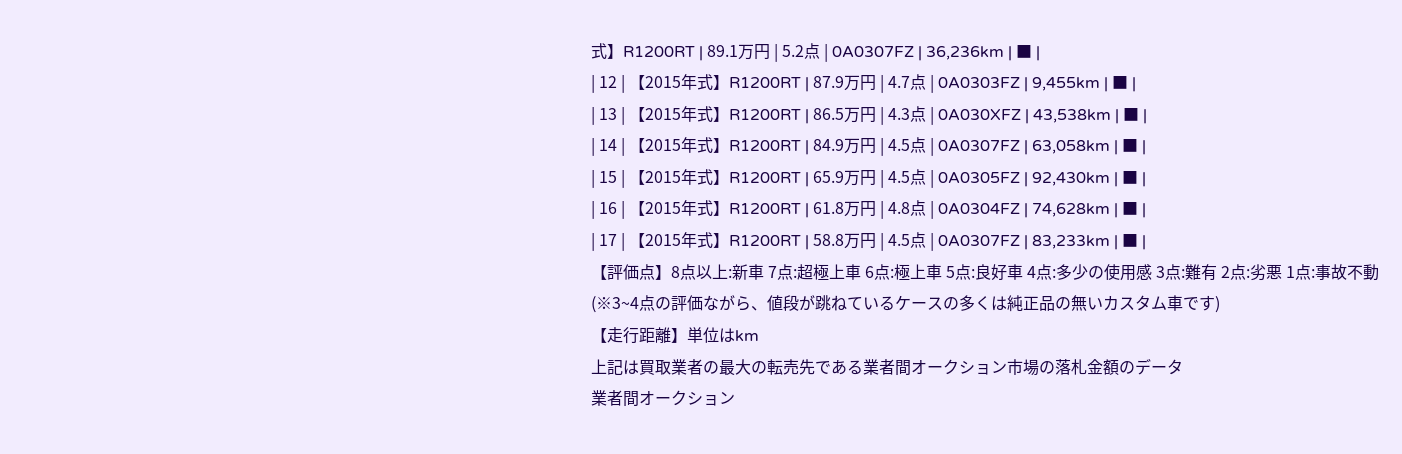式】R1200RT | 89.1万円 | 5.2点 | 0A0307FZ | 36,236km | ■ |
| 12 | 【2015年式】R1200RT | 87.9万円 | 4.7点 | 0A0303FZ | 9,455km | ■ |
| 13 | 【2015年式】R1200RT | 86.5万円 | 4.3点 | 0A030XFZ | 43,538km | ■ |
| 14 | 【2015年式】R1200RT | 84.9万円 | 4.5点 | 0A0307FZ | 63,058km | ■ |
| 15 | 【2015年式】R1200RT | 65.9万円 | 4.5点 | 0A0305FZ | 92,430km | ■ |
| 16 | 【2015年式】R1200RT | 61.8万円 | 4.8点 | 0A0304FZ | 74,628km | ■ |
| 17 | 【2015年式】R1200RT | 58.8万円 | 4.5点 | 0A0307FZ | 83,233km | ■ |
【評価点】8点以上:新車 7点:超極上車 6点:極上車 5点:良好車 4点:多少の使用感 3点:難有 2点:劣悪 1点:事故不動
(※3~4点の評価ながら、値段が跳ねているケースの多くは純正品の無いカスタム車です)
【走行距離】単位はkm
上記は買取業者の最大の転売先である業者間オークション市場の落札金額のデータ
業者間オークション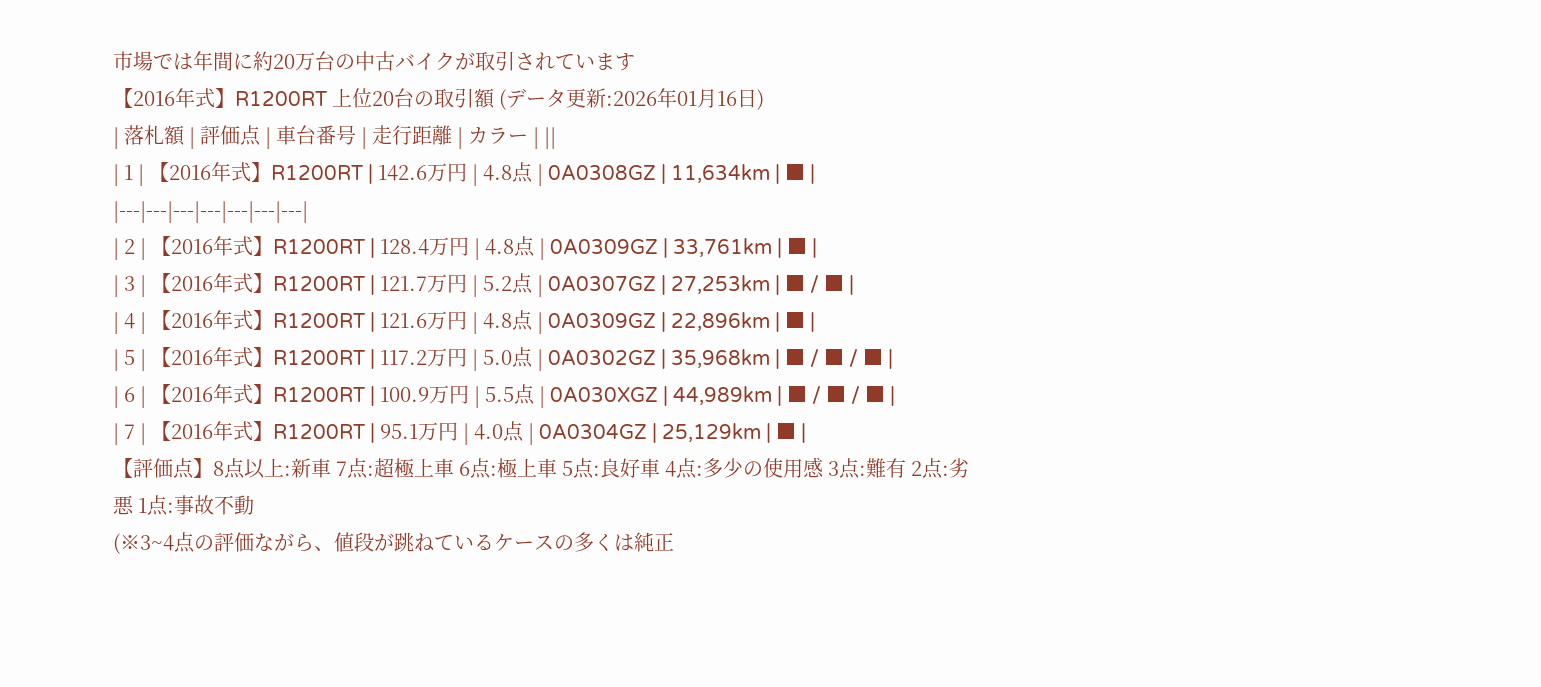市場では年間に約20万台の中古バイクが取引されています
【2016年式】R1200RT 上位20台の取引額 (データ更新:2026年01月16日)
| 落札額 | 評価点 | 車台番号 | 走行距離 | カラー | ||
| 1 | 【2016年式】R1200RT | 142.6万円 | 4.8点 | 0A0308GZ | 11,634km | ■ |
|---|---|---|---|---|---|---|
| 2 | 【2016年式】R1200RT | 128.4万円 | 4.8点 | 0A0309GZ | 33,761km | ■ |
| 3 | 【2016年式】R1200RT | 121.7万円 | 5.2点 | 0A0307GZ | 27,253km | ■ / ■ |
| 4 | 【2016年式】R1200RT | 121.6万円 | 4.8点 | 0A0309GZ | 22,896km | ■ |
| 5 | 【2016年式】R1200RT | 117.2万円 | 5.0点 | 0A0302GZ | 35,968km | ■ / ■ / ■ |
| 6 | 【2016年式】R1200RT | 100.9万円 | 5.5点 | 0A030XGZ | 44,989km | ■ / ■ / ■ |
| 7 | 【2016年式】R1200RT | 95.1万円 | 4.0点 | 0A0304GZ | 25,129km | ■ |
【評価点】8点以上:新車 7点:超極上車 6点:極上車 5点:良好車 4点:多少の使用感 3点:難有 2点:劣悪 1点:事故不動
(※3~4点の評価ながら、値段が跳ねているケースの多くは純正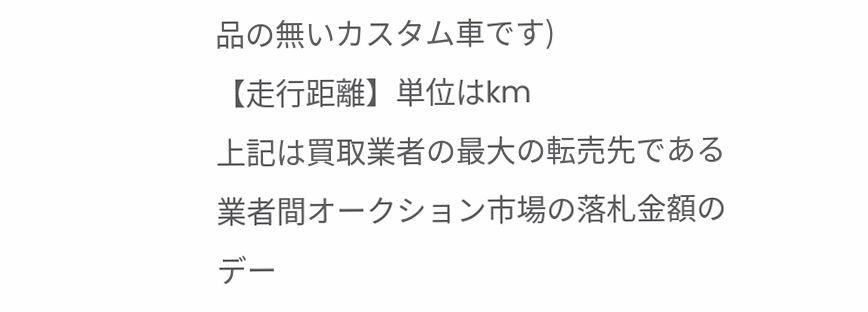品の無いカスタム車です)
【走行距離】単位はkm
上記は買取業者の最大の転売先である業者間オークション市場の落札金額のデー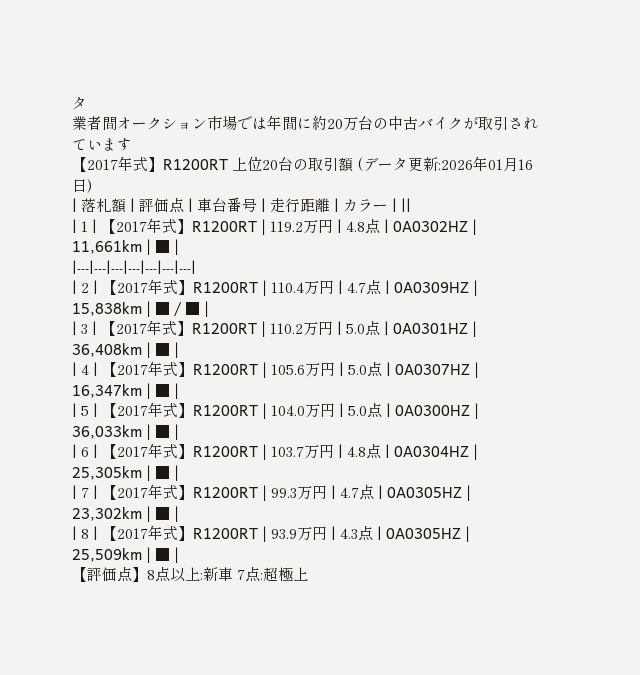タ
業者間オークション市場では年間に約20万台の中古バイクが取引されています
【2017年式】R1200RT 上位20台の取引額 (データ更新:2026年01月16日)
| 落札額 | 評価点 | 車台番号 | 走行距離 | カラー | ||
| 1 | 【2017年式】R1200RT | 119.2万円 | 4.8点 | 0A0302HZ | 11,661km | ■ |
|---|---|---|---|---|---|---|
| 2 | 【2017年式】R1200RT | 110.4万円 | 4.7点 | 0A0309HZ | 15,838km | ■ / ■ |
| 3 | 【2017年式】R1200RT | 110.2万円 | 5.0点 | 0A0301HZ | 36,408km | ■ |
| 4 | 【2017年式】R1200RT | 105.6万円 | 5.0点 | 0A0307HZ | 16,347km | ■ |
| 5 | 【2017年式】R1200RT | 104.0万円 | 5.0点 | 0A0300HZ | 36,033km | ■ |
| 6 | 【2017年式】R1200RT | 103.7万円 | 4.8点 | 0A0304HZ | 25,305km | ■ |
| 7 | 【2017年式】R1200RT | 99.3万円 | 4.7点 | 0A0305HZ | 23,302km | ■ |
| 8 | 【2017年式】R1200RT | 93.9万円 | 4.3点 | 0A0305HZ | 25,509km | ■ |
【評価点】8点以上:新車 7点:超極上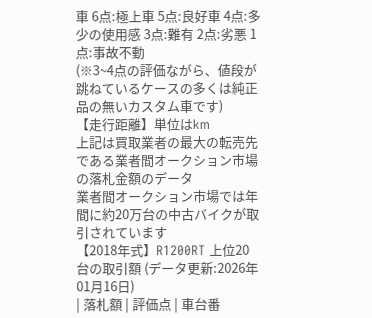車 6点:極上車 5点:良好車 4点:多少の使用感 3点:難有 2点:劣悪 1点:事故不動
(※3~4点の評価ながら、値段が跳ねているケースの多くは純正品の無いカスタム車です)
【走行距離】単位はkm
上記は買取業者の最大の転売先である業者間オークション市場の落札金額のデータ
業者間オークション市場では年間に約20万台の中古バイクが取引されています
【2018年式】R1200RT 上位20台の取引額 (データ更新:2026年01月16日)
| 落札額 | 評価点 | 車台番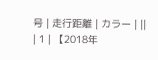号 | 走行距離 | カラー | ||
| 1 | 【2018年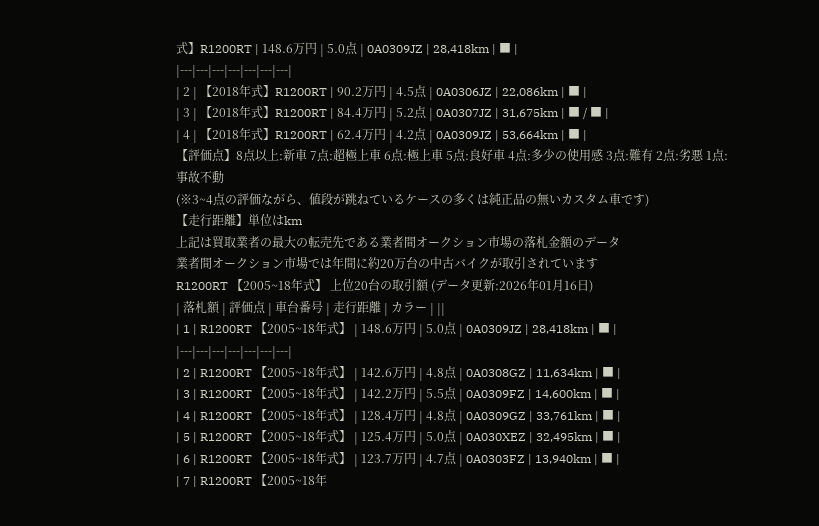式】R1200RT | 148.6万円 | 5.0点 | 0A0309JZ | 28,418km | ■ |
|---|---|---|---|---|---|---|
| 2 | 【2018年式】R1200RT | 90.2万円 | 4.5点 | 0A0306JZ | 22,086km | ■ |
| 3 | 【2018年式】R1200RT | 84.4万円 | 5.2点 | 0A0307JZ | 31,675km | ■ / ■ |
| 4 | 【2018年式】R1200RT | 62.4万円 | 4.2点 | 0A0309JZ | 53,664km | ■ |
【評価点】8点以上:新車 7点:超極上車 6点:極上車 5点:良好車 4点:多少の使用感 3点:難有 2点:劣悪 1点:事故不動
(※3~4点の評価ながら、値段が跳ねているケースの多くは純正品の無いカスタム車です)
【走行距離】単位はkm
上記は買取業者の最大の転売先である業者間オークション市場の落札金額のデータ
業者間オークション市場では年間に約20万台の中古バイクが取引されています
R1200RT 【2005~18年式】 上位20台の取引額 (データ更新:2026年01月16日)
| 落札額 | 評価点 | 車台番号 | 走行距離 | カラー | ||
| 1 | R1200RT 【2005~18年式】 | 148.6万円 | 5.0点 | 0A0309JZ | 28,418km | ■ |
|---|---|---|---|---|---|---|
| 2 | R1200RT 【2005~18年式】 | 142.6万円 | 4.8点 | 0A0308GZ | 11,634km | ■ |
| 3 | R1200RT 【2005~18年式】 | 142.2万円 | 5.5点 | 0A0309FZ | 14,600km | ■ |
| 4 | R1200RT 【2005~18年式】 | 128.4万円 | 4.8点 | 0A0309GZ | 33,761km | ■ |
| 5 | R1200RT 【2005~18年式】 | 125.4万円 | 5.0点 | 0A030XEZ | 32,495km | ■ |
| 6 | R1200RT 【2005~18年式】 | 123.7万円 | 4.7点 | 0A0303FZ | 13,940km | ■ |
| 7 | R1200RT 【2005~18年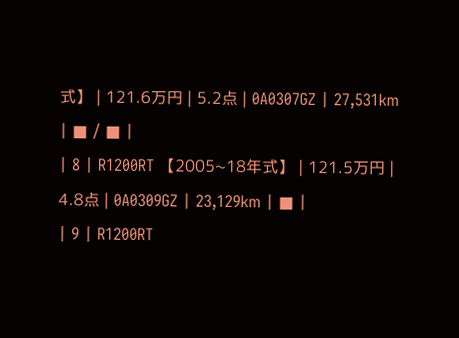式】 | 121.6万円 | 5.2点 | 0A0307GZ | 27,531km | ■ / ■ |
| 8 | R1200RT 【2005~18年式】 | 121.5万円 | 4.8点 | 0A0309GZ | 23,129km | ■ |
| 9 | R1200RT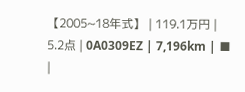【2005~18年式】 | 119.1万円 | 5.2点 | 0A0309EZ | 7,196km | ■ |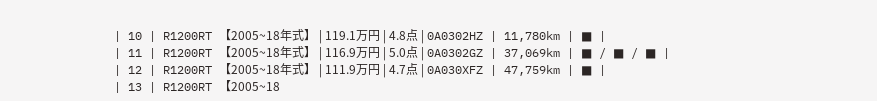| 10 | R1200RT 【2005~18年式】 | 119.1万円 | 4.8点 | 0A0302HZ | 11,780km | ■ |
| 11 | R1200RT 【2005~18年式】 | 116.9万円 | 5.0点 | 0A0302GZ | 37,069km | ■ / ■ / ■ |
| 12 | R1200RT 【2005~18年式】 | 111.9万円 | 4.7点 | 0A030XFZ | 47,759km | ■ |
| 13 | R1200RT 【2005~18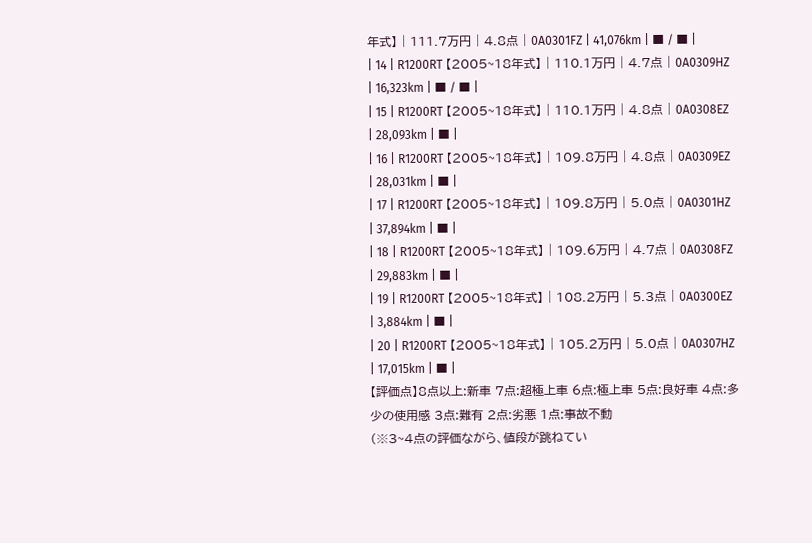年式】 | 111.7万円 | 4.8点 | 0A0301FZ | 41,076km | ■ / ■ |
| 14 | R1200RT 【2005~18年式】 | 110.1万円 | 4.7点 | 0A0309HZ | 16,323km | ■ / ■ |
| 15 | R1200RT 【2005~18年式】 | 110.1万円 | 4.8点 | 0A0308EZ | 28,093km | ■ |
| 16 | R1200RT 【2005~18年式】 | 109.8万円 | 4.8点 | 0A0309EZ | 28,031km | ■ |
| 17 | R1200RT 【2005~18年式】 | 109.8万円 | 5.0点 | 0A0301HZ | 37,894km | ■ |
| 18 | R1200RT 【2005~18年式】 | 109.6万円 | 4.7点 | 0A0308FZ | 29,883km | ■ |
| 19 | R1200RT 【2005~18年式】 | 108.2万円 | 5.3点 | 0A0300EZ | 3,884km | ■ |
| 20 | R1200RT 【2005~18年式】 | 105.2万円 | 5.0点 | 0A0307HZ | 17,015km | ■ |
【評価点】8点以上:新車 7点:超極上車 6点:極上車 5点:良好車 4点:多少の使用感 3点:難有 2点:劣悪 1点:事故不動
(※3~4点の評価ながら、値段が跳ねてい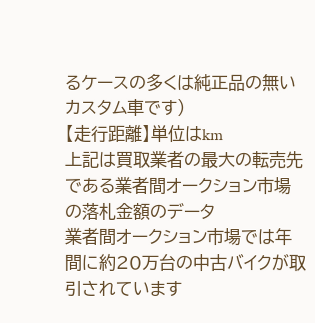るケースの多くは純正品の無いカスタム車です)
【走行距離】単位はkm
上記は買取業者の最大の転売先である業者間オークション市場の落札金額のデータ
業者間オークション市場では年間に約20万台の中古バイクが取引されています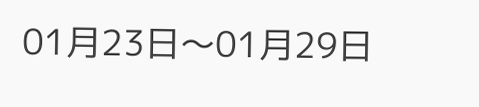01月23日〜01月29日